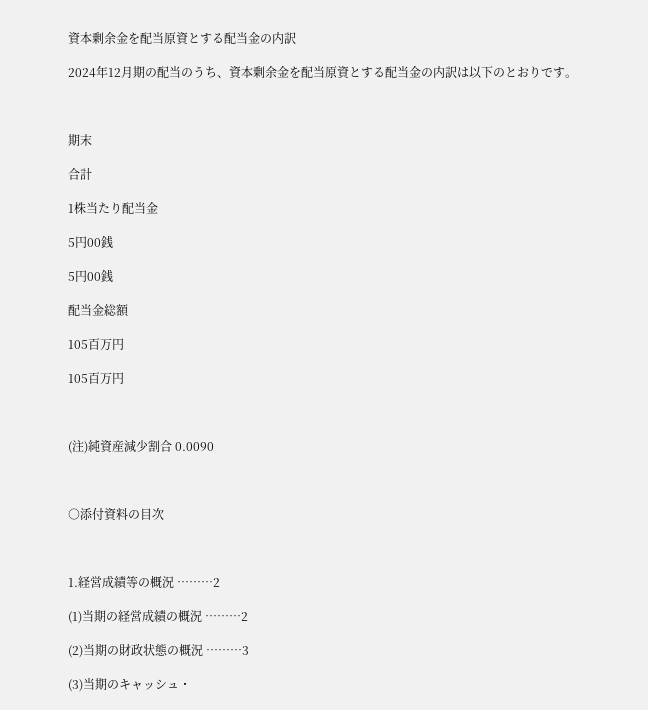資本剰余金を配当原資とする配当金の内訳

2024年12月期の配当のうち、資本剰余金を配当原資とする配当金の内訳は以下のとおりです。



期末

合計

1株当たり配当金

5円00銭

5円00銭

配当金総額

105百万円

105百万円



(注)純資産減少割合 0.0090



○添付資料の目次



1.経営成績等の概況 ………2

(1)当期の経営成績の概況 ………2

(2)当期の財政状態の概況 ………3

(3)当期のキャッシュ・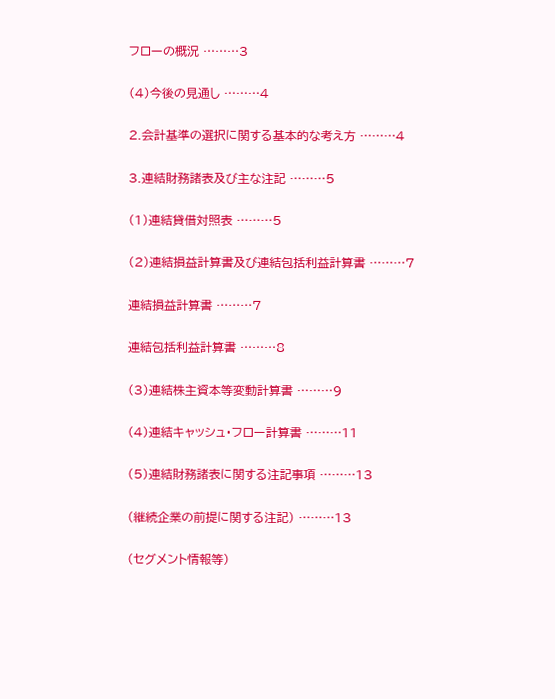フローの概況 ………3

(4)今後の見通し ………4

2.会計基準の選択に関する基本的な考え方 ………4

3.連結財務諸表及び主な注記 ………5

(1)連結貸借対照表 ………5

(2)連結損益計算書及び連結包括利益計算書 ………7

連結損益計算書 ………7

連結包括利益計算書 ………8

(3)連結株主資本等変動計算書 ………9

(4)連結キャッシュ・フロー計算書 ………11

(5)連結財務諸表に関する注記事項 ………13

(継続企業の前提に関する注記) ………13

(セグメント情報等)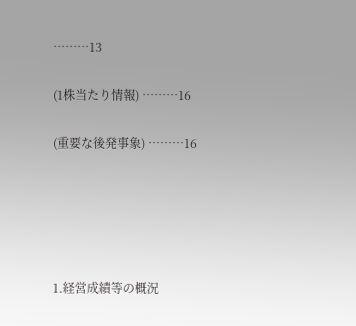………13

(1株当たり情報) ………16

(重要な後発事象) ………16





1.経営成績等の概況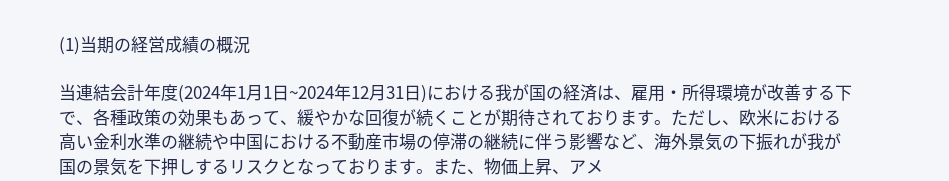(1)当期の経営成績の概況

当連結会計年度(2024年1月1日~2024年12月31日)における我が国の経済は、雇用・所得環境が改善する下で、各種政策の効果もあって、緩やかな回復が続くことが期待されております。ただし、欧米における高い金利水準の継続や中国における不動産市場の停滞の継続に伴う影響など、海外景気の下振れが我が国の景気を下押しするリスクとなっております。また、物価上昇、アメ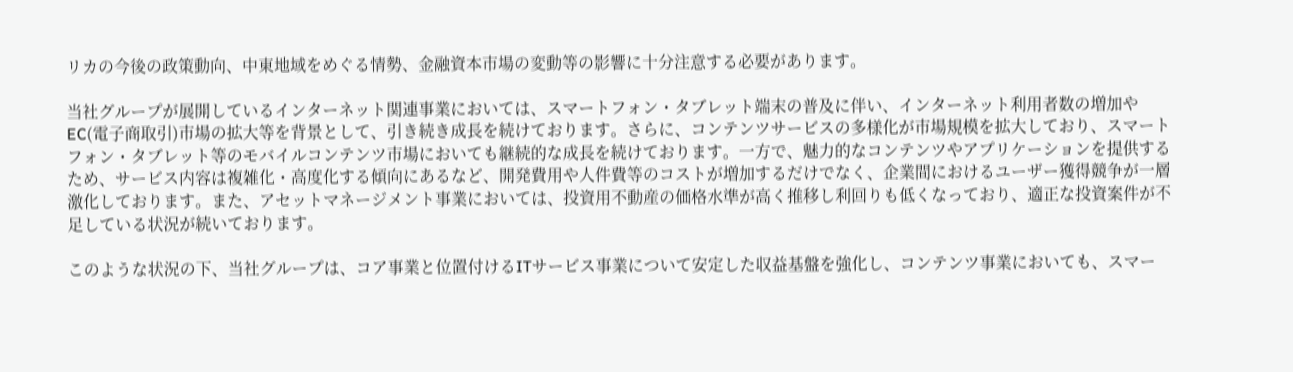リカの今後の政策動向、中東地域をめぐる情勢、金融資本市場の変動等の影響に十分注意する必要があります。

当社グループが展開しているインターネット関連事業においては、スマートフォン・タブレット端末の普及に伴い、インターネット利用者数の増加やEC(電子商取引)市場の拡大等を背景として、引き続き成長を続けております。さらに、コンテンツサービスの多様化が市場規模を拡大しており、スマートフォン・タブレット等のモバイルコンテンツ市場においても継続的な成長を続けております。一方で、魅力的なコンテンツやアプリケーションを提供するため、サービス内容は複雑化・高度化する傾向にあるなど、開発費用や人件費等のコストが増加するだけでなく、企業間におけるユーザー獲得競争が一層激化しております。また、アセットマネージメント事業においては、投資用不動産の価格水準が高く推移し利回りも低くなっており、適正な投資案件が不足している状況が続いております。

このような状況の下、当社グループは、コア事業と位置付けるITサービス事業について安定した収益基盤を強化し、コンテンツ事業においても、スマー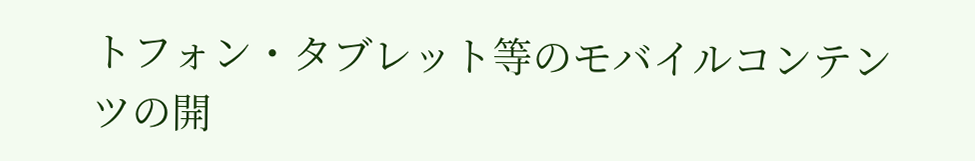トフォン・タブレット等のモバイルコンテンツの開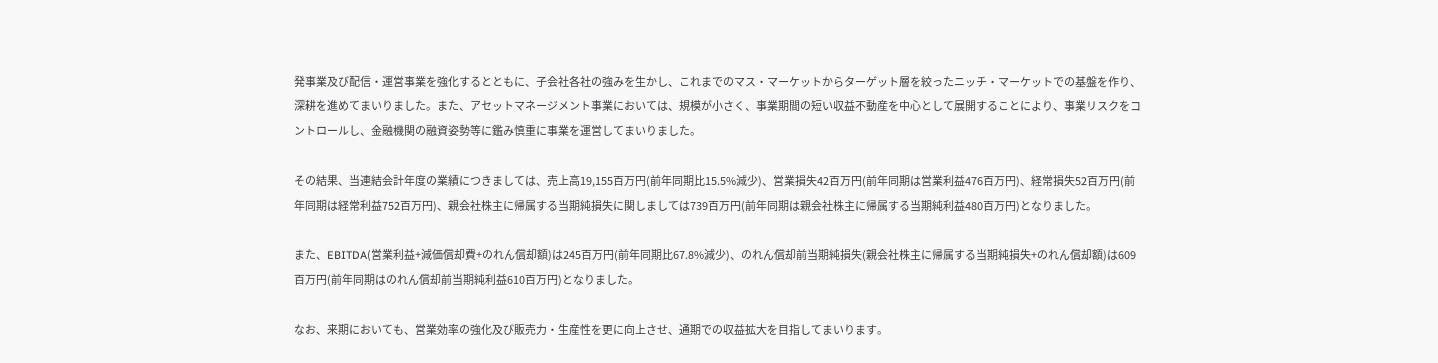発事業及び配信・運営事業を強化するとともに、子会社各社の強みを生かし、これまでのマス・マーケットからターゲット層を絞ったニッチ・マーケットでの基盤を作り、深耕を進めてまいりました。また、アセットマネージメント事業においては、規模が小さく、事業期間の短い収益不動産を中心として展開することにより、事業リスクをコントロールし、金融機関の融資姿勢等に鑑み慎重に事業を運営してまいりました。

その結果、当連結会計年度の業績につきましては、売上高19,155百万円(前年同期比15.5%減少)、営業損失42百万円(前年同期は営業利益476百万円)、経常損失52百万円(前年同期は経常利益752百万円)、親会社株主に帰属する当期純損失に関しましては739百万円(前年同期は親会社株主に帰属する当期純利益480百万円)となりました。

また、EBITDA(営業利益+減価償却費+のれん償却額)は245百万円(前年同期比67.8%減少)、のれん償却前当期純損失(親会社株主に帰属する当期純損失+のれん償却額)は609百万円(前年同期はのれん償却前当期純利益610百万円)となりました。

なお、来期においても、営業効率の強化及び販売力・生産性を更に向上させ、通期での収益拡大を目指してまいります。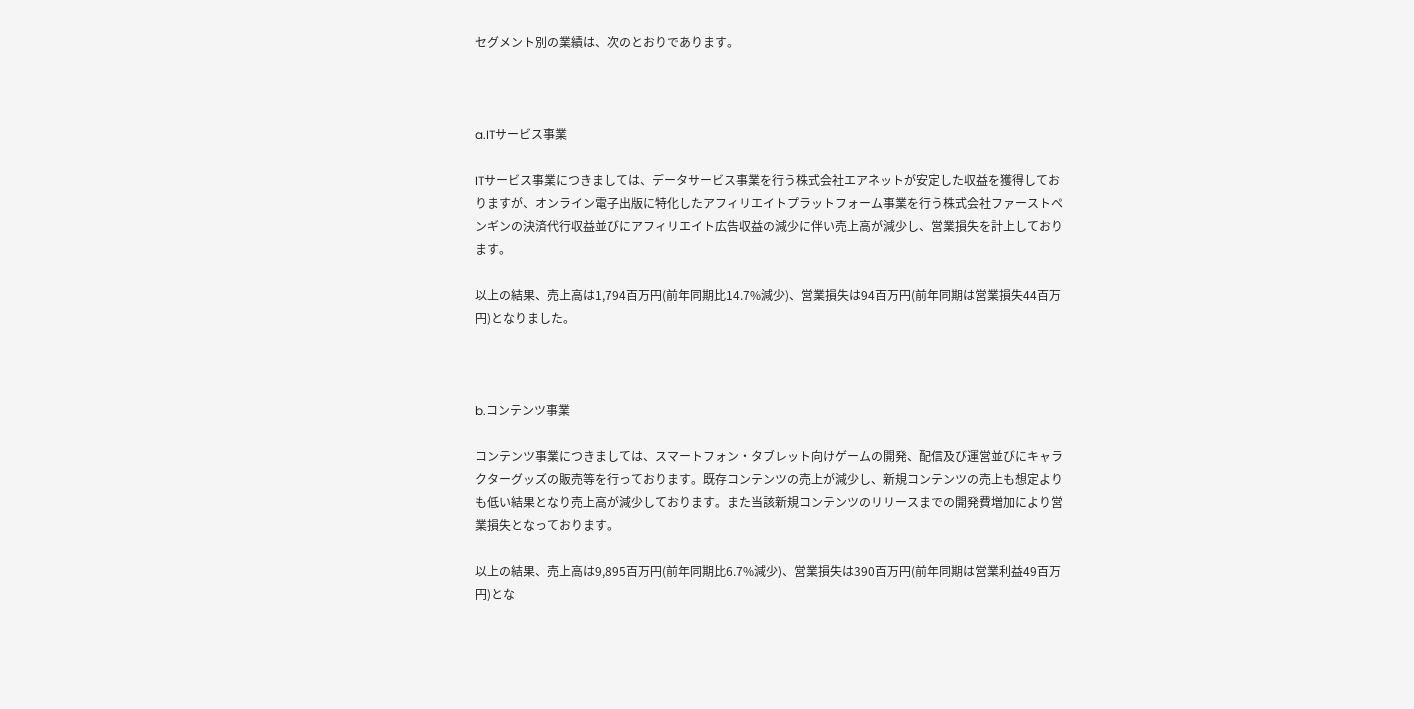セグメント別の業績は、次のとおりであります。



a.ITサービス事業

ITサービス事業につきましては、データサービス事業を行う株式会社エアネットが安定した収益を獲得しておりますが、オンライン電子出版に特化したアフィリエイトプラットフォーム事業を行う株式会社ファーストペンギンの決済代行収益並びにアフィリエイト広告収益の減少に伴い売上高が減少し、営業損失を計上しております。

以上の結果、売上高は1,794百万円(前年同期比14.7%減少)、営業損失は94百万円(前年同期は営業損失44百万円)となりました。



b.コンテンツ事業

コンテンツ事業につきましては、スマートフォン・タブレット向けゲームの開発、配信及び運営並びにキャラクターグッズの販売等を行っております。既存コンテンツの売上が減少し、新規コンテンツの売上も想定よりも低い結果となり売上高が減少しております。また当該新規コンテンツのリリースまでの開発費増加により営業損失となっております。

以上の結果、売上高は9,895百万円(前年同期比6.7%減少)、営業損失は390百万円(前年同期は営業利益49百万円)とな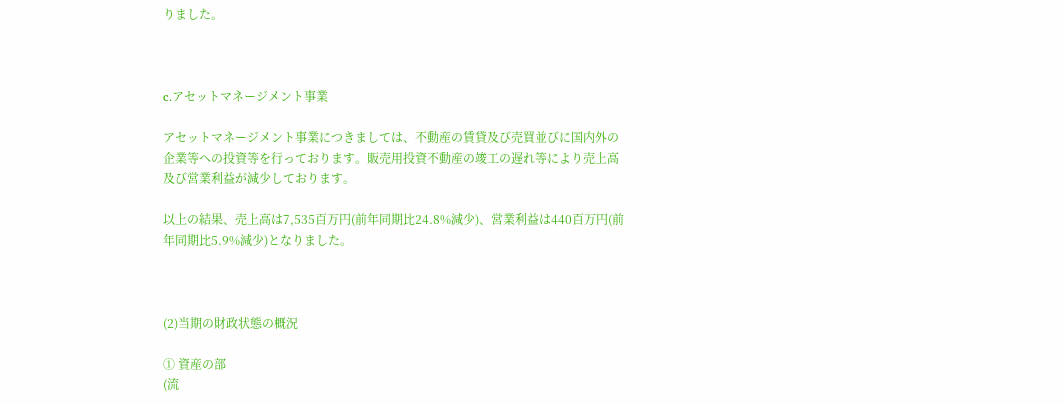りました。



c.アセットマネージメント事業

アセットマネージメント事業につきましては、不動産の賃貸及び売買並びに国内外の企業等への投資等を行っております。販売用投資不動産の竣工の遅れ等により売上高及び営業利益が減少しております。

以上の結果、売上高は7,535百万円(前年同期比24.8%減少)、営業利益は440百万円(前年同期比5.9%減少)となりました。



(2)当期の財政状態の概況

① 資産の部
(流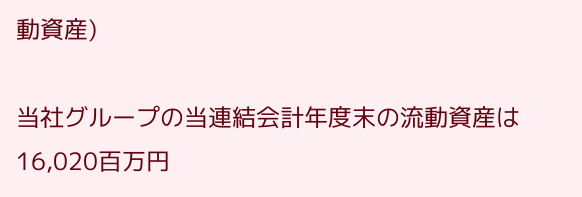動資産)

当社グループの当連結会計年度末の流動資産は16,020百万円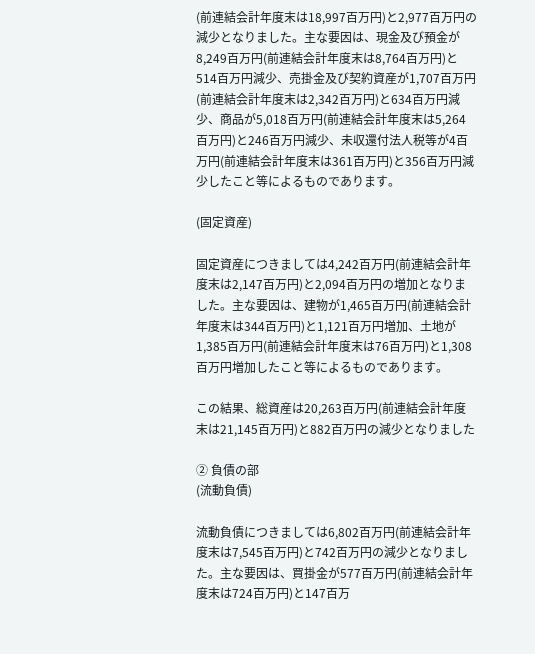(前連結会計年度末は18,997百万円)と2,977百万円の減少となりました。主な要因は、現金及び預金が8,249百万円(前連結会計年度末は8,764百万円)と514百万円減少、売掛金及び契約資産が1,707百万円(前連結会計年度末は2,342百万円)と634百万円減少、商品が5,018百万円(前連結会計年度末は5,264百万円)と246百万円減少、未収還付法人税等が4百万円(前連結会計年度末は361百万円)と356百万円減少したこと等によるものであります。

(固定資産)

固定資産につきましては4,242百万円(前連結会計年度末は2,147百万円)と2,094百万円の増加となりました。主な要因は、建物が1,465百万円(前連結会計年度末は344百万円)と1,121百万円増加、土地が1,385百万円(前連結会計年度末は76百万円)と1,308百万円増加したこと等によるものであります。

この結果、総資産は20,263百万円(前連結会計年度末は21,145百万円)と882百万円の減少となりました

② 負債の部
(流動負債)

流動負債につきましては6,802百万円(前連結会計年度末は7,545百万円)と742百万円の減少となりました。主な要因は、買掛金が577百万円(前連結会計年度末は724百万円)と147百万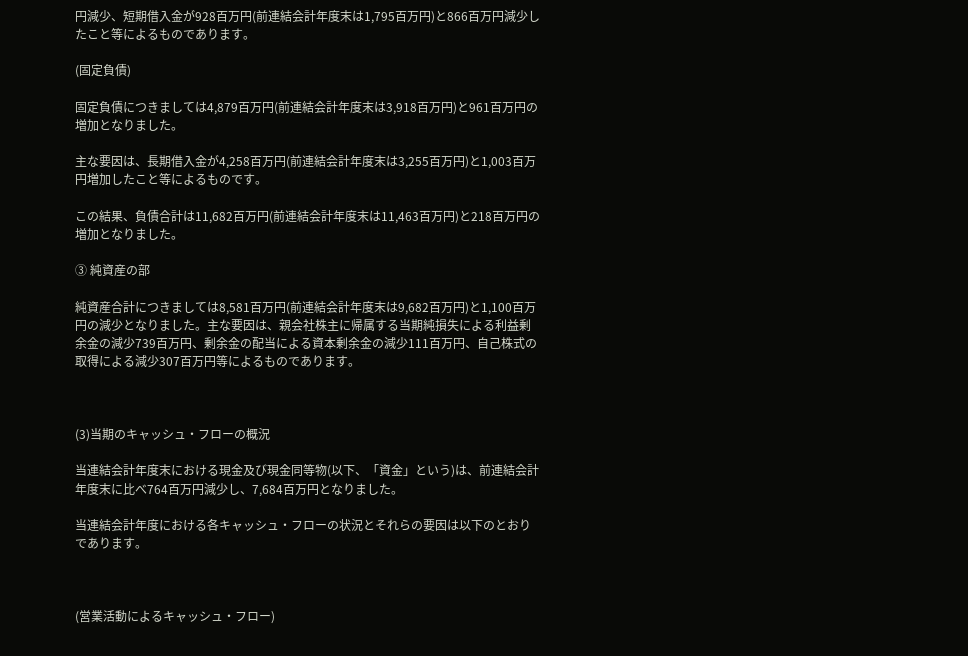円減少、短期借入金が928百万円(前連結会計年度末は1,795百万円)と866百万円減少したこと等によるものであります。

(固定負債)

固定負債につきましては4,879百万円(前連結会計年度末は3,918百万円)と961百万円の増加となりました。

主な要因は、長期借入金が4,258百万円(前連結会計年度末は3,255百万円)と1,003百万円増加したこと等によるものです。

この結果、負債合計は11,682百万円(前連結会計年度末は11,463百万円)と218百万円の増加となりました。

③ 純資産の部

純資産合計につきましては8,581百万円(前連結会計年度末は9,682百万円)と1,100百万円の減少となりました。主な要因は、親会社株主に帰属する当期純損失による利益剰余金の減少739百万円、剰余金の配当による資本剰余金の減少111百万円、自己株式の取得による減少307百万円等によるものであります。



(3)当期のキャッシュ・フローの概況

当連結会計年度末における現金及び現金同等物(以下、「資金」という)は、前連結会計年度末に比べ764百万円減少し、7,684百万円となりました。

当連結会計年度における各キャッシュ・フローの状況とそれらの要因は以下のとおりであります。



(営業活動によるキャッシュ・フロー)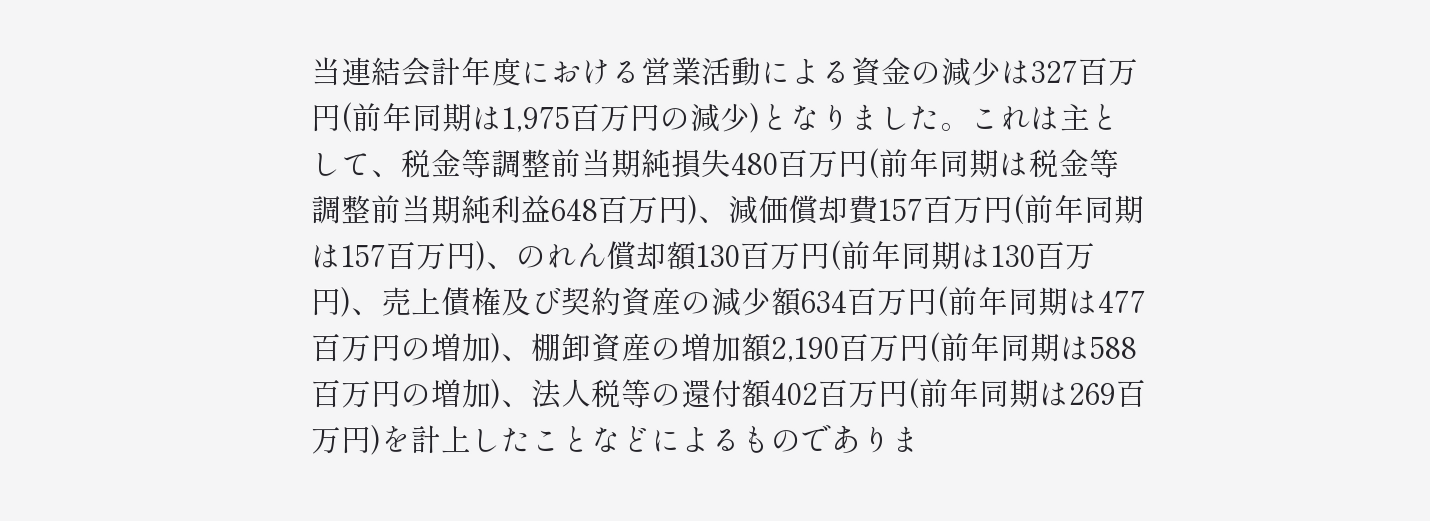当連結会計年度における営業活動による資金の減少は327百万円(前年同期は1,975百万円の減少)となりました。これは主として、税金等調整前当期純損失480百万円(前年同期は税金等調整前当期純利益648百万円)、減価償却費157百万円(前年同期は157百万円)、のれん償却額130百万円(前年同期は130百万円)、売上債権及び契約資産の減少額634百万円(前年同期は477百万円の増加)、棚卸資産の増加額2,190百万円(前年同期は588百万円の増加)、法人税等の還付額402百万円(前年同期は269百万円)を計上したことなどによるものでありま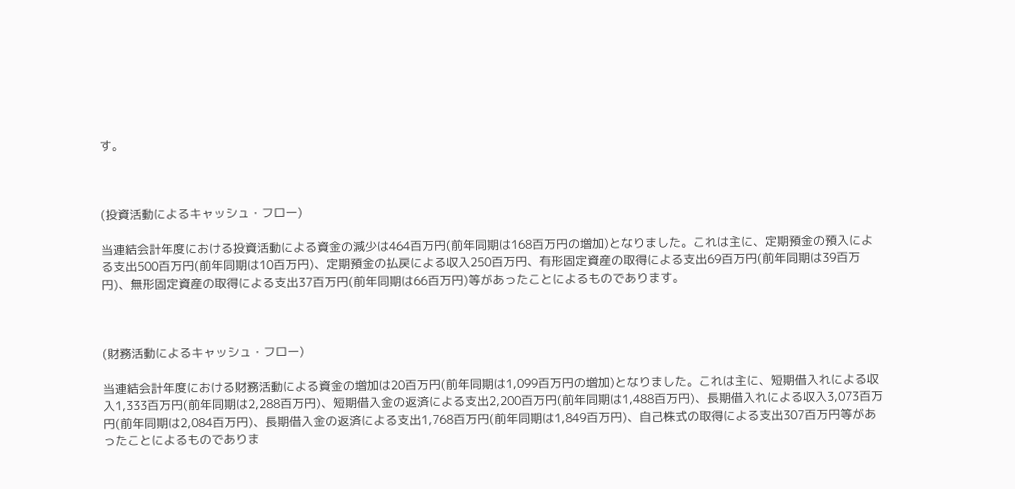す。



(投資活動によるキャッシュ・フロー)

当連結会計年度における投資活動による資金の減少は464百万円(前年同期は168百万円の増加)となりました。これは主に、定期預金の預入による支出500百万円(前年同期は10百万円)、定期預金の払戻による収入250百万円、有形固定資産の取得による支出69百万円(前年同期は39百万円)、無形固定資産の取得による支出37百万円(前年同期は66百万円)等があったことによるものであります。



(財務活動によるキャッシュ・フロー)

当連結会計年度における財務活動による資金の増加は20百万円(前年同期は1,099百万円の増加)となりました。これは主に、短期借入れによる収入1,333百万円(前年同期は2,288百万円)、短期借入金の返済による支出2,200百万円(前年同期は1,488百万円)、長期借入れによる収入3,073百万円(前年同期は2,084百万円)、長期借入金の返済による支出1,768百万円(前年同期は1,849百万円)、自己株式の取得による支出307百万円等があったことによるものでありま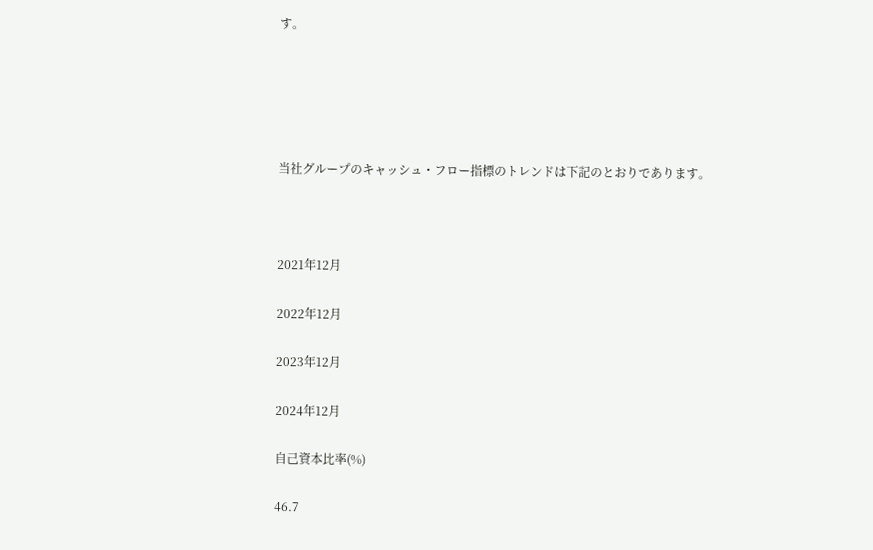す。





当社グループのキャッシュ・フロー指標のトレンドは下記のとおりであります。



2021年12月

2022年12月

2023年12月

2024年12月

自己資本比率(%)

46.7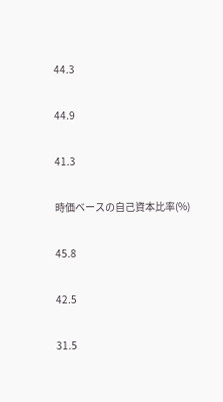44.3

44.9

41.3

時価ベースの自己資本比率(%)

45.8

42.5

31.5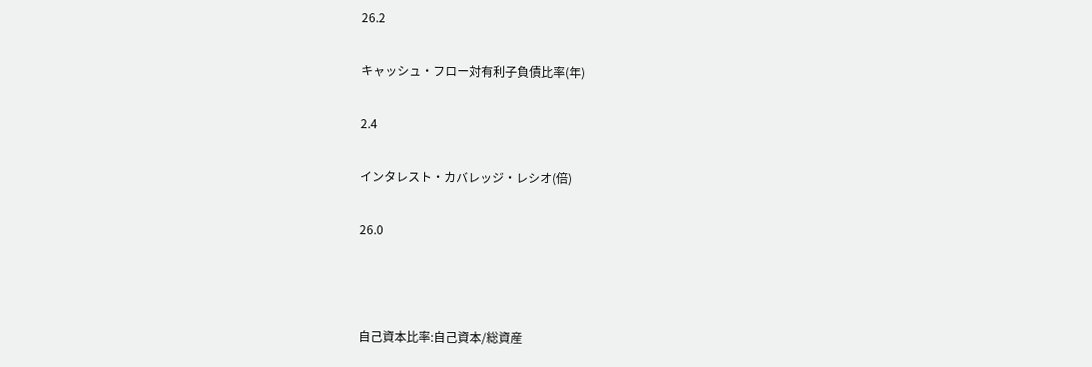26.2

キャッシュ・フロー対有利子負債比率(年)

2.4

インタレスト・カバレッジ・レシオ(倍)

26.0



自己資本比率:自己資本/総資産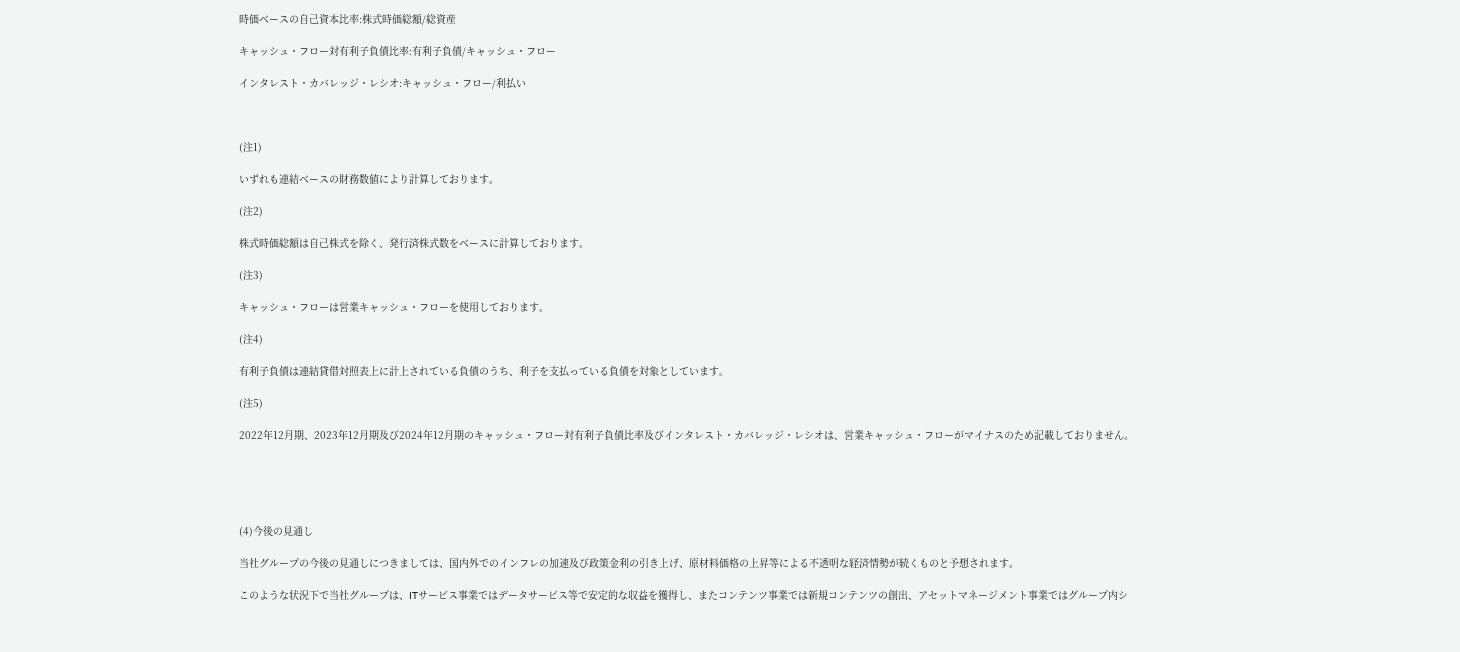時価ベースの自己資本比率:株式時価総額/総資産

キャッシュ・フロー対有利子負債比率:有利子負債/キャッシュ・フロー

インタレスト・カバレッジ・レシオ:キャッシュ・フロー/利払い



(注1)

いずれも連結ベースの財務数値により計算しております。

(注2)

株式時価総額は自己株式を除く、発行済株式数をベースに計算しております。

(注3)

キャッシュ・フローは営業キャッシュ・フローを使用しております。

(注4)

有利子負債は連結貸借対照表上に計上されている負債のうち、利子を支払っている負債を対象としています。

(注5)

2022年12月期、2023年12月期及び2024年12月期のキャッシュ・フロー対有利子負債比率及びインタレスト・カバレッジ・レシオは、営業キャッシュ・フローがマイナスのため記載しておりません。





(4)今後の見通し

当社グループの今後の見通しにつきましては、国内外でのインフレの加速及び政策金利の引き上げ、原材料価格の上昇等による不透明な経済情勢が続くものと予想されます。

このような状況下で当社グループは、ITサービス事業ではデータサービス等で安定的な収益を獲得し、またコンテンツ事業では新規コンテンツの創出、アセットマネージメント事業ではグループ内シ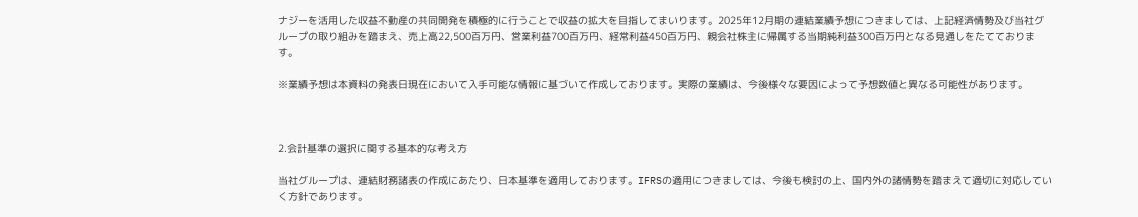ナジーを活用した収益不動産の共同開発を積極的に行うことで収益の拡大を目指してまいります。2025年12月期の連結業績予想につきましては、上記経済情勢及び当社グループの取り組みを踏まえ、売上高22,500百万円、営業利益700百万円、経常利益450百万円、親会社株主に帰属する当期純利益300百万円となる見通しをたてております。

※業績予想は本資料の発表日現在において入手可能な情報に基づいて作成しております。実際の業績は、今後様々な要因によって予想数値と異なる可能性があります。



2.会計基準の選択に関する基本的な考え方

当社グループは、連結財務諸表の作成にあたり、日本基準を適用しております。IFRSの適用につきましては、今後も検討の上、国内外の諸情勢を踏まえて適切に対応していく方針であります。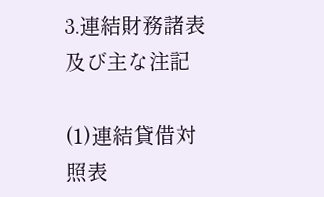3.連結財務諸表及び主な注記

(1)連結貸借対照表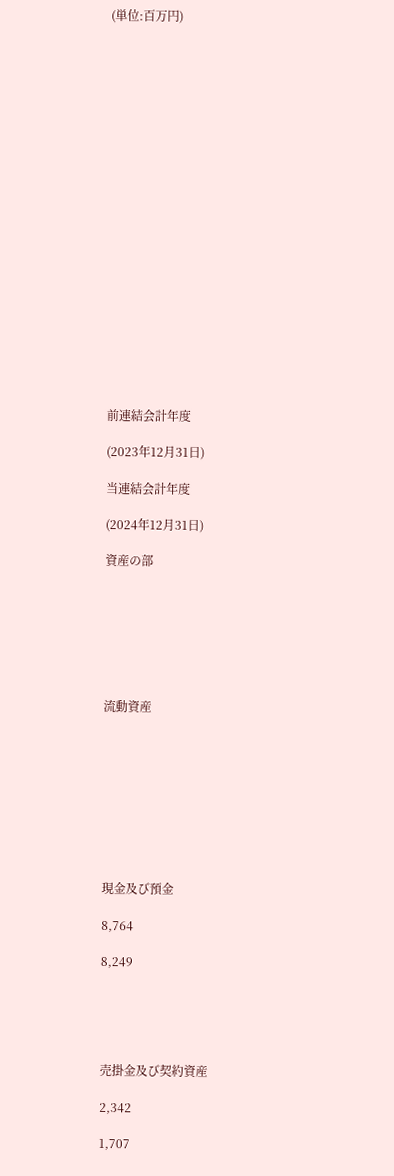(単位:百万円)





















前連結会計年度

(2023年12月31日)

当連結会計年度

(2024年12月31日)

資産の部







流動資産









現金及び預金

8,764

8,249





売掛金及び契約資産

2,342

1,707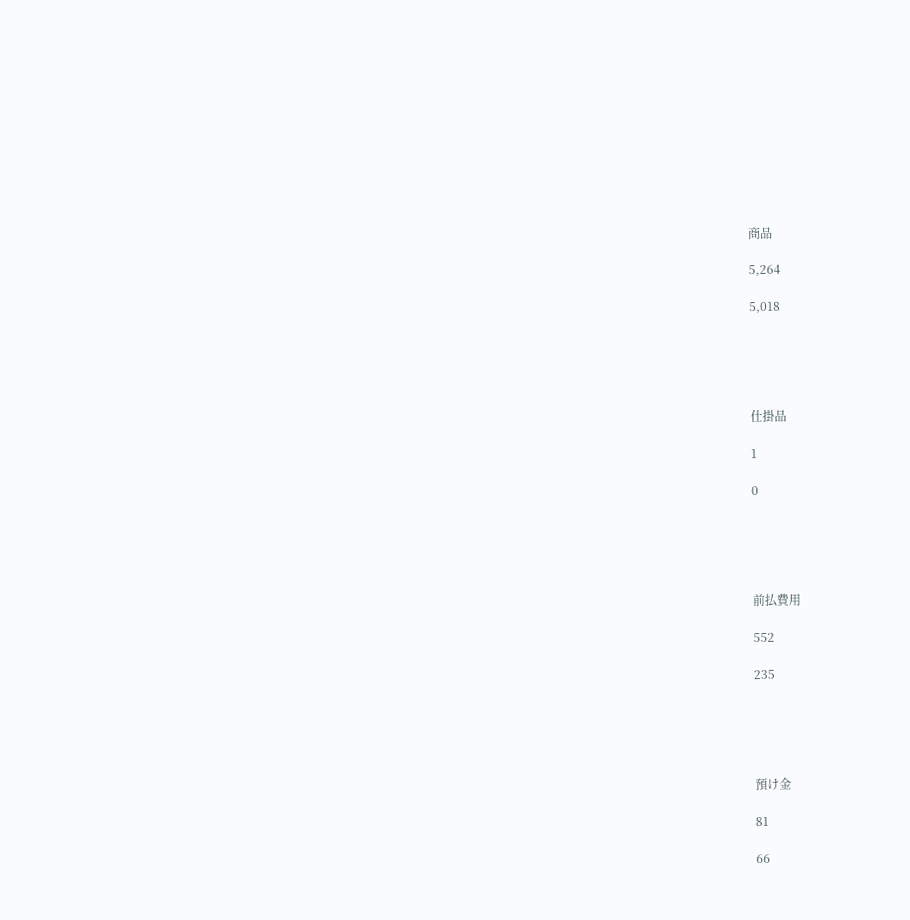商品

5,264

5,018





仕掛品

1

0





前払費用

552

235





預け金

81

66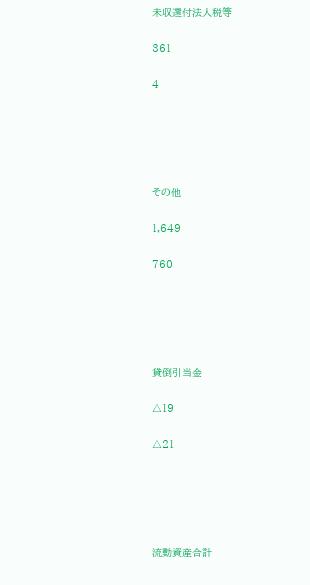未収還付法人税等

361

4





その他

1,649

760





貸倒引当金

△19

△21





流動資産合計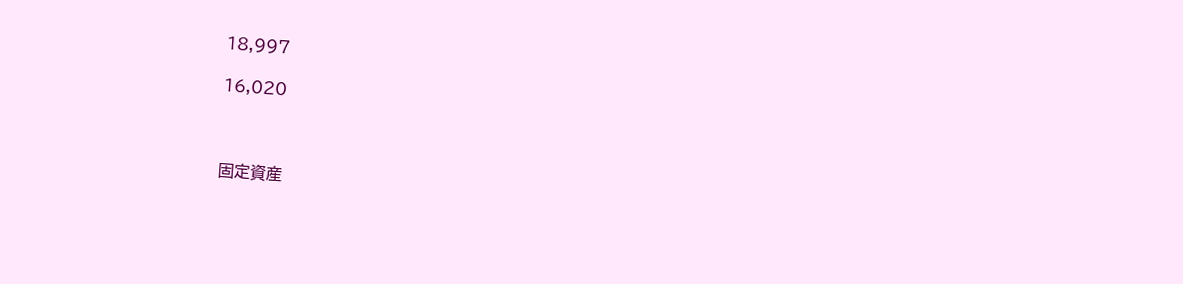18,997

16,020



固定資産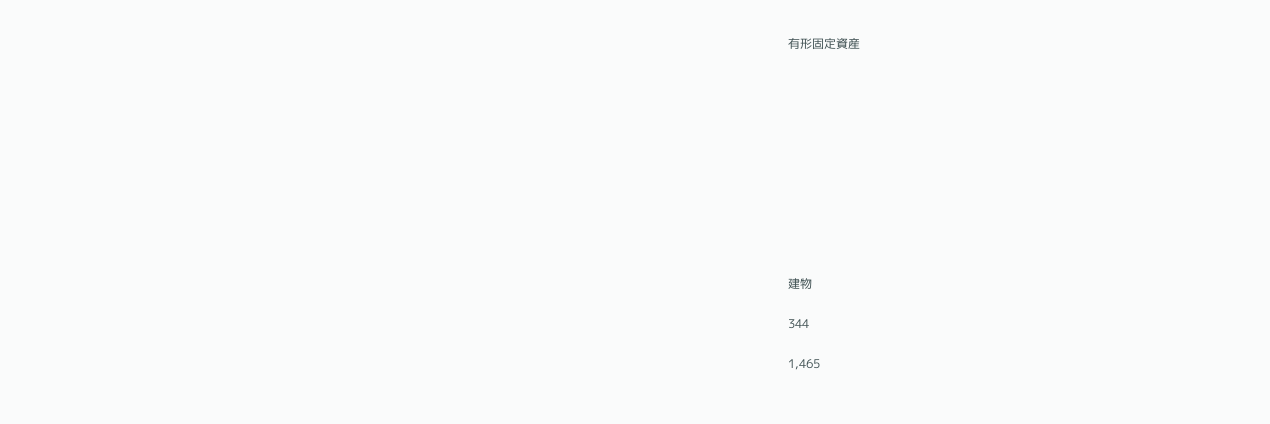有形固定資産











建物

344

1,465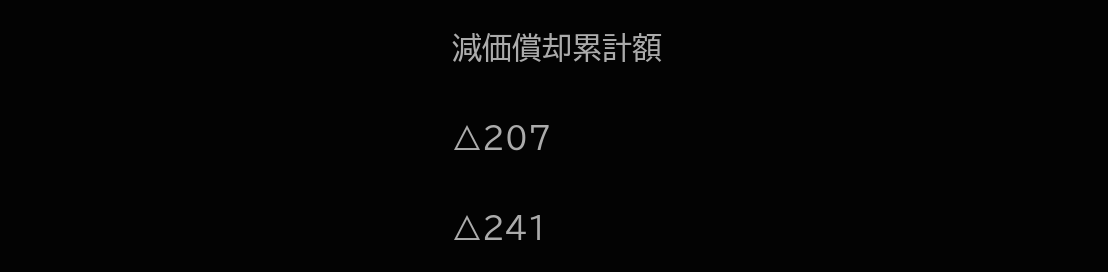減価償却累計額

△207

△241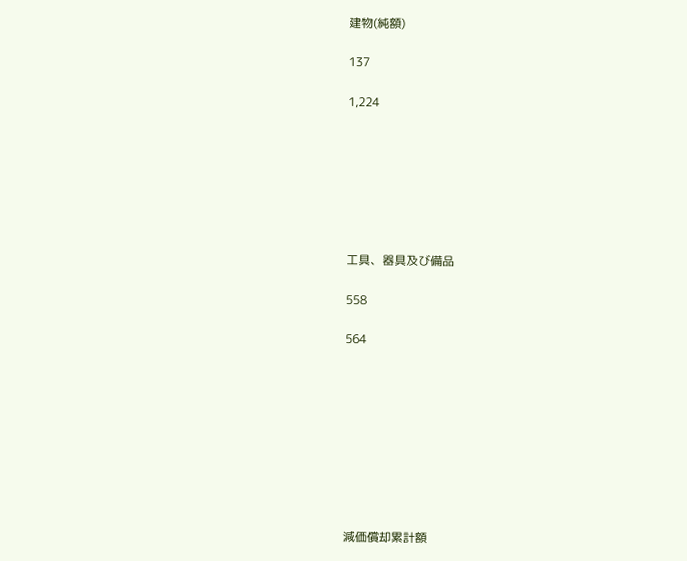建物(純額)

137

1,224







工具、器具及び備品

558

564









減価償却累計額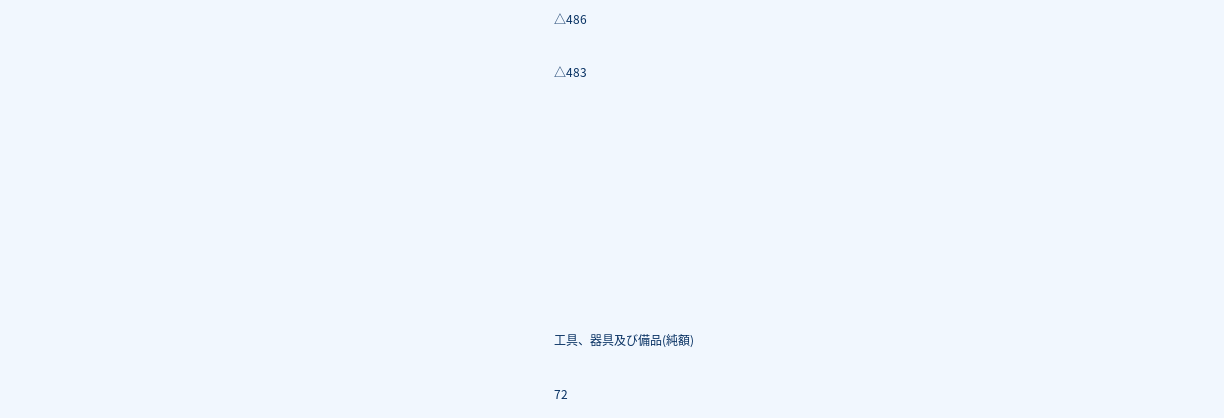△486

△483









工具、器具及び備品(純額)

72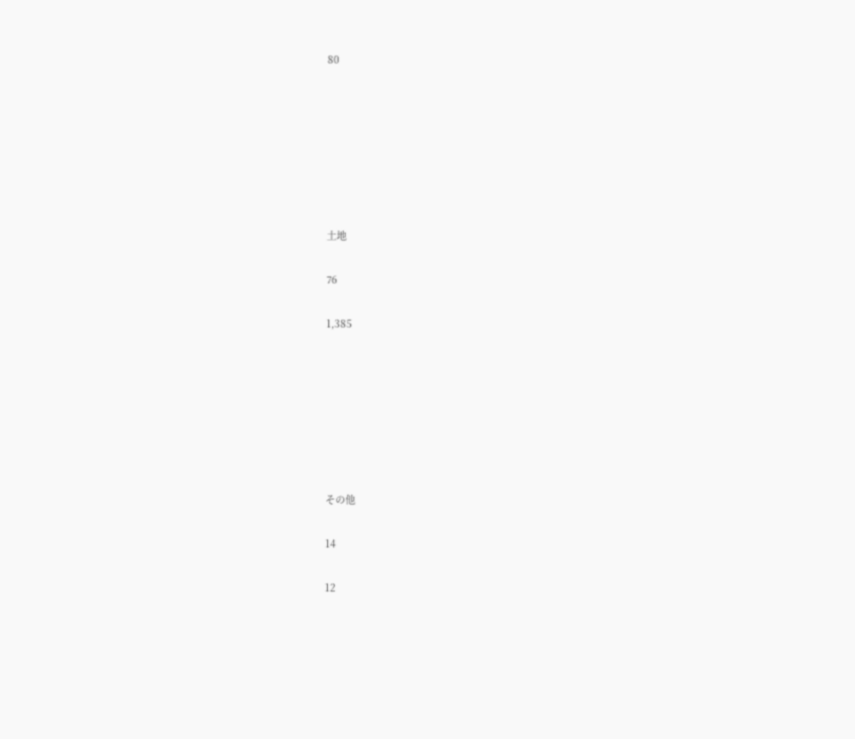80







土地

76

1,385







その他

14

12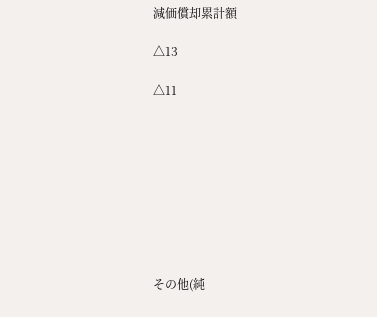減価償却累計額

△13

△11









その他(純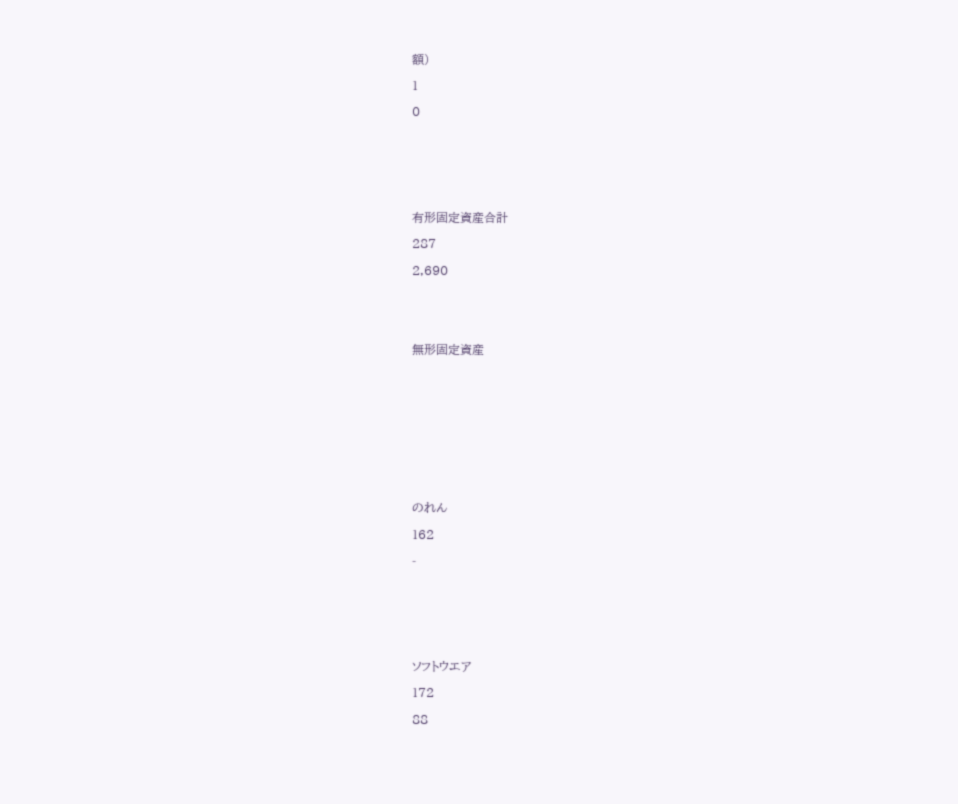額)

1

0







有形固定資産合計

287

2,690





無形固定資産











のれん

162

-







ソフトウエア

172

88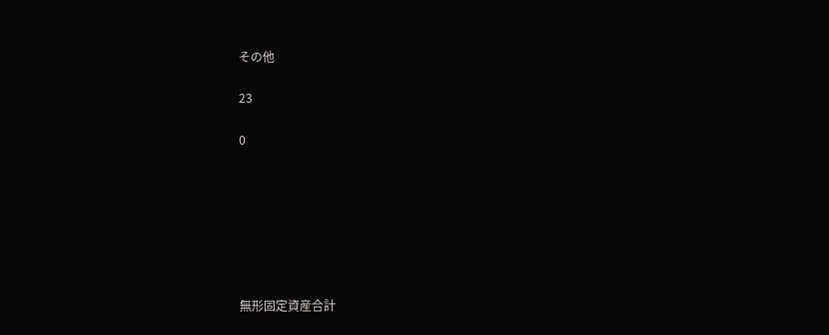その他

23

0







無形固定資産合計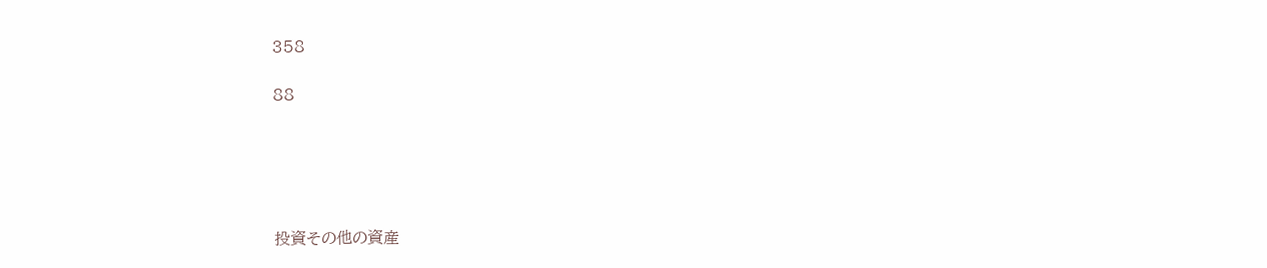358

88





投資その他の資産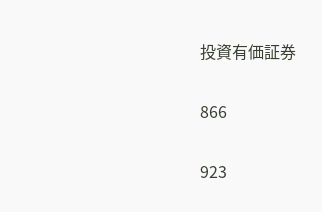投資有価証券

866

923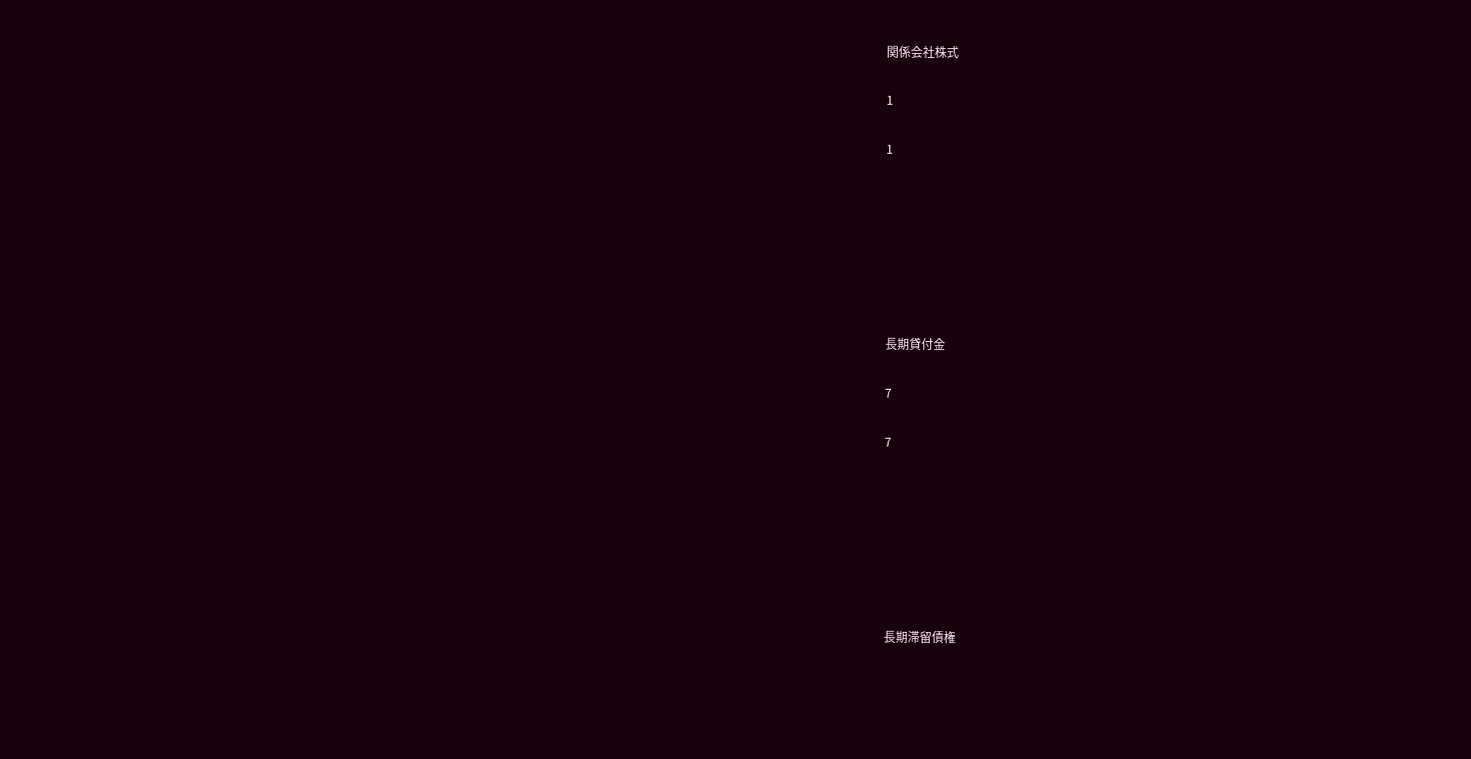関係会社株式

1

1







長期貸付金

7

7







長期滞留債権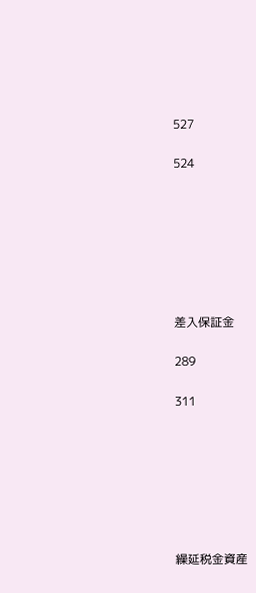527

524







差入保証金

289

311







繰延税金資産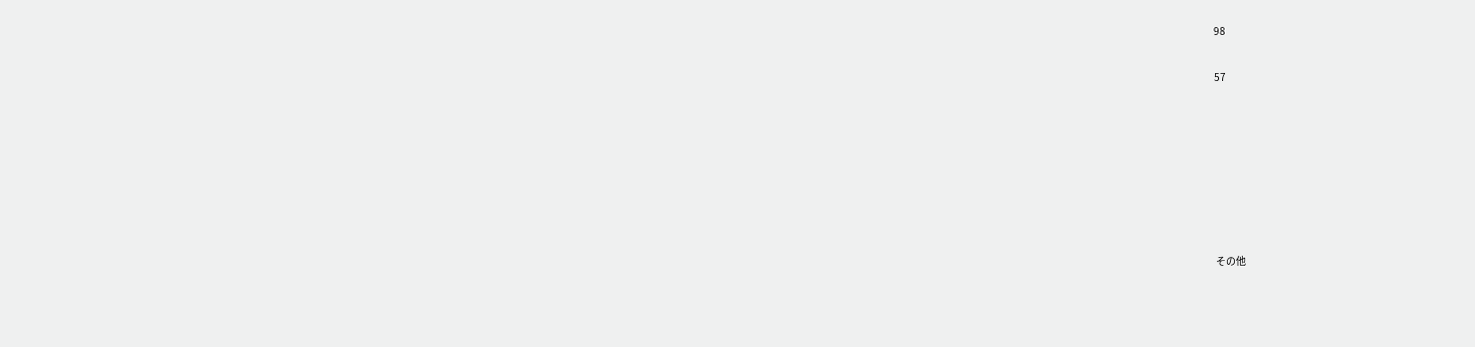98

57







その他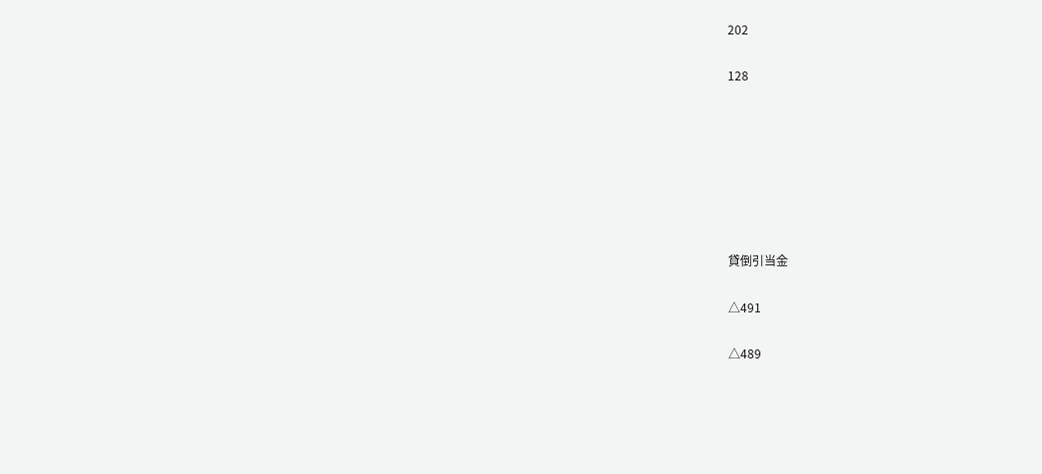202

128







貸倒引当金

△491

△489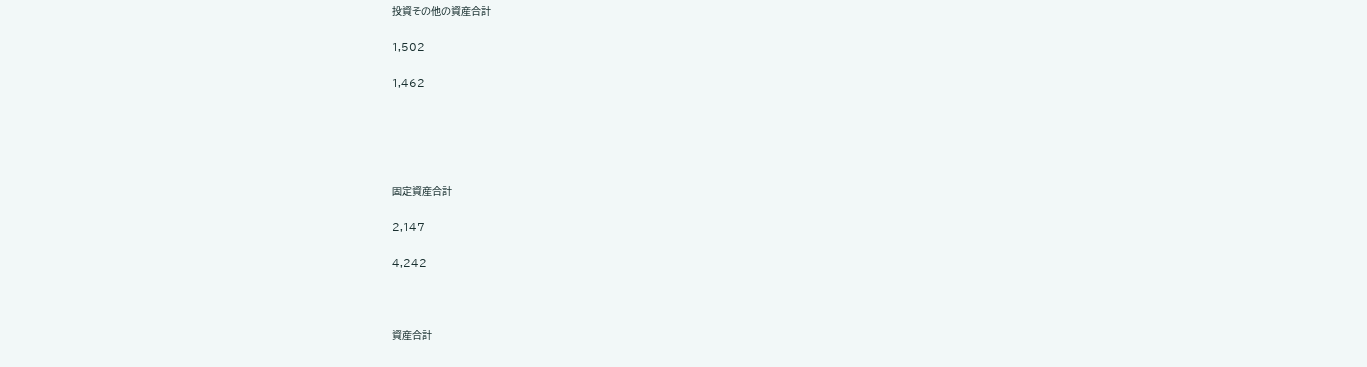投資その他の資産合計

1,502

1,462





固定資産合計

2,147

4,242



資産合計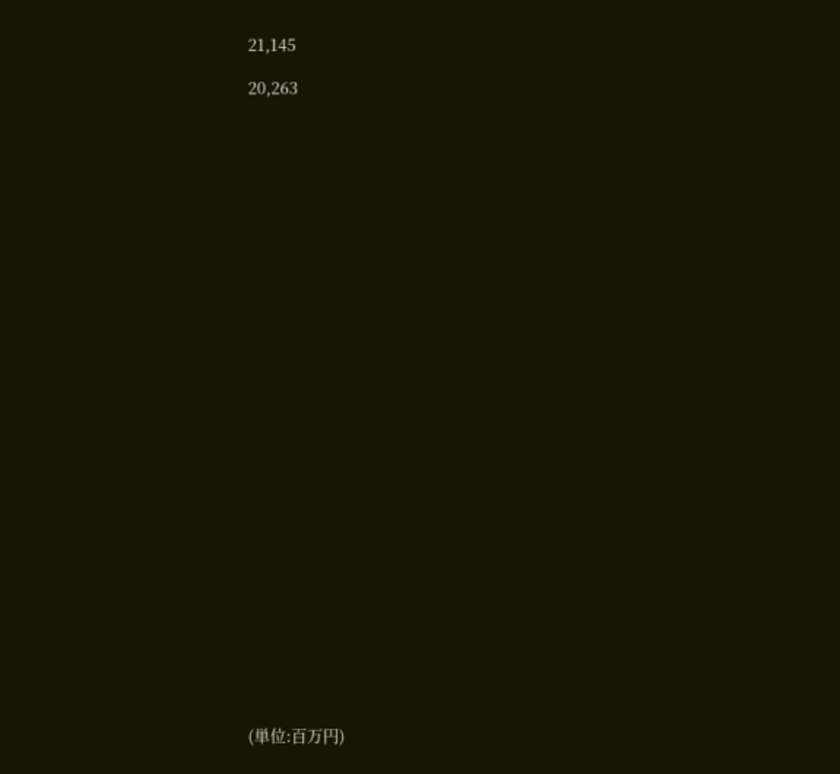21,145

20,263





























(単位:百万円)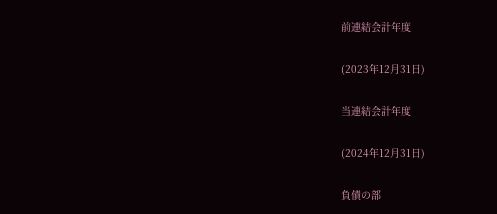前連結会計年度

(2023年12月31日)

当連結会計年度

(2024年12月31日)

負債の部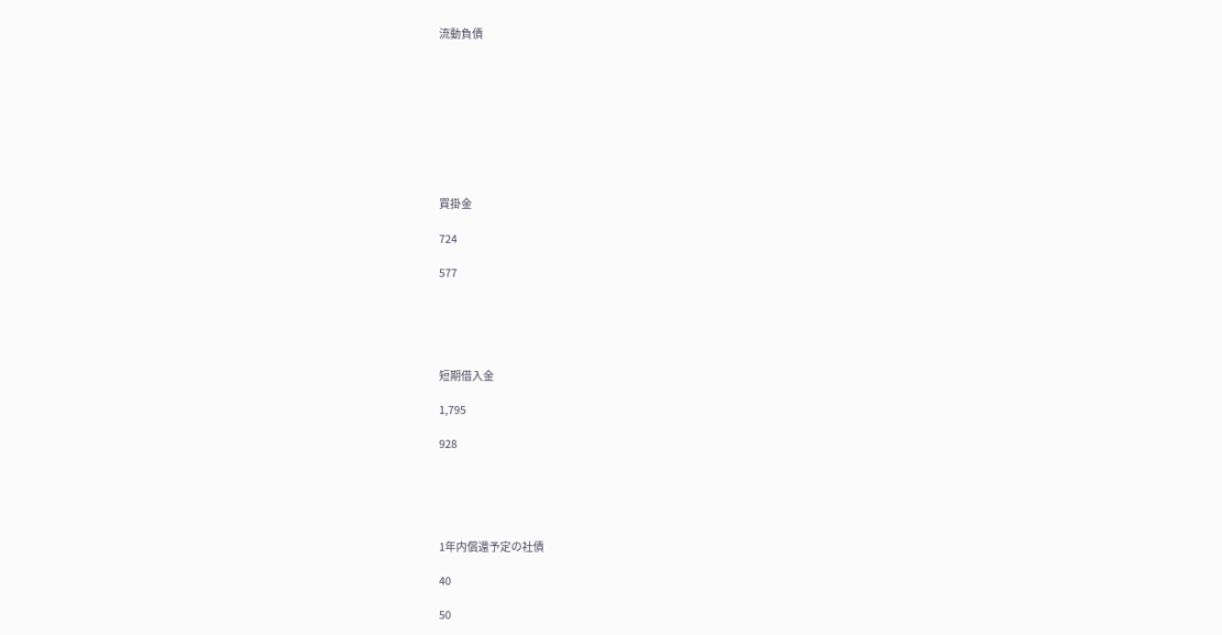流動負債









買掛金

724

577





短期借入金

1,795

928





1年内償還予定の社債

40

50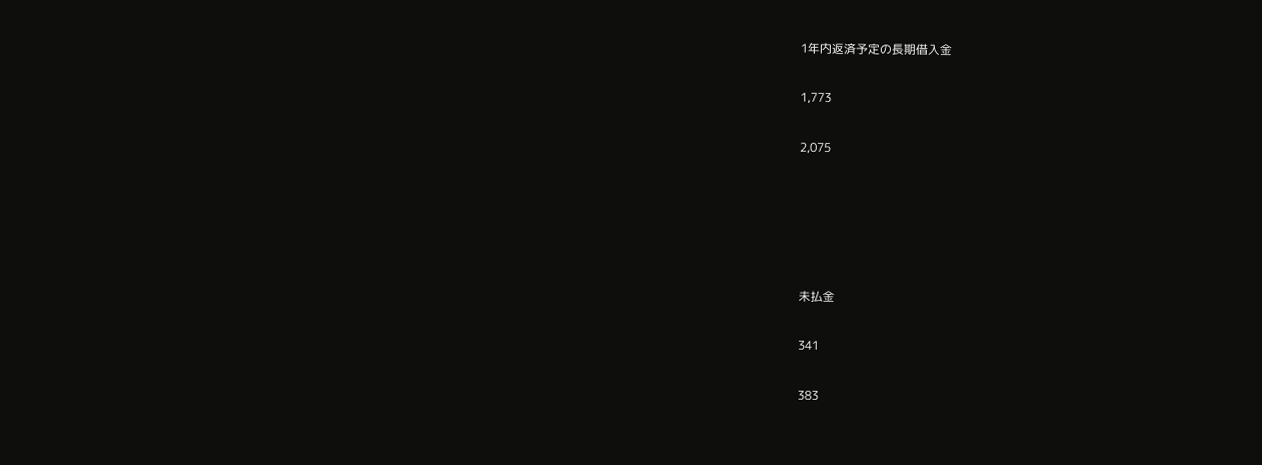1年内返済予定の長期借入金

1,773

2,075





未払金

341

383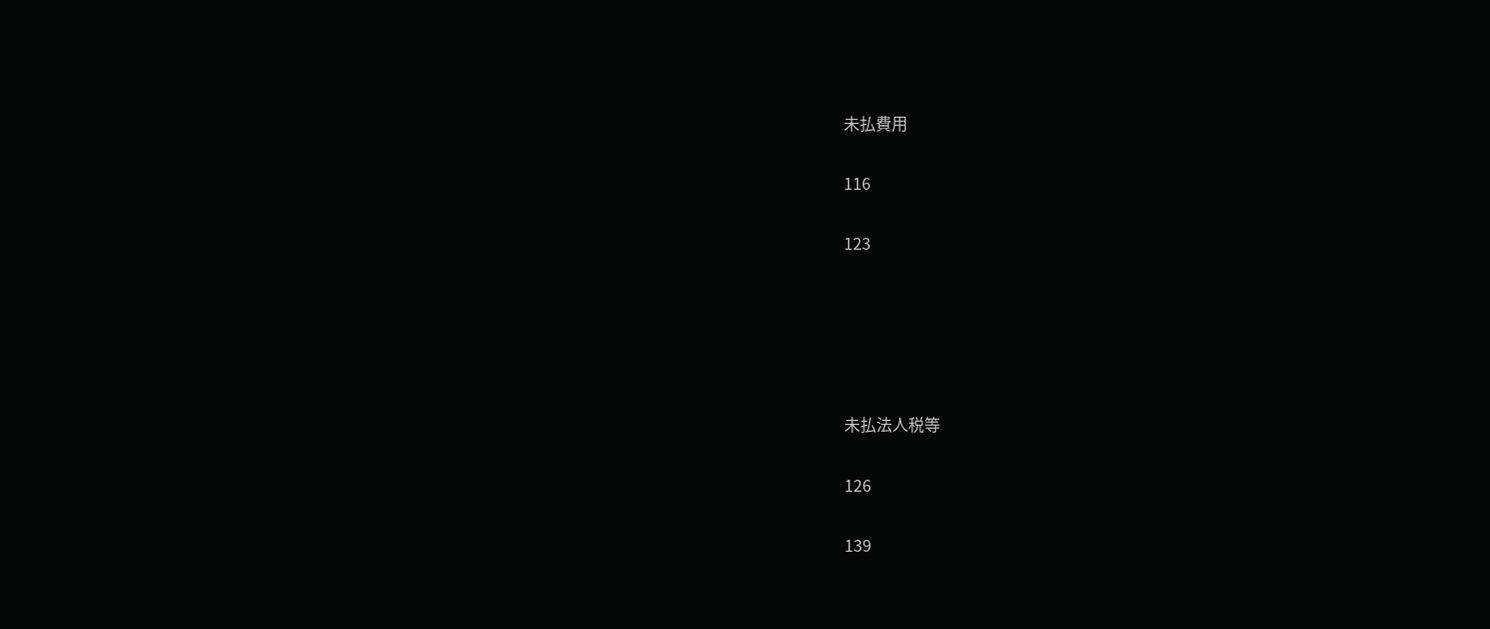未払費用

116

123





未払法人税等

126

139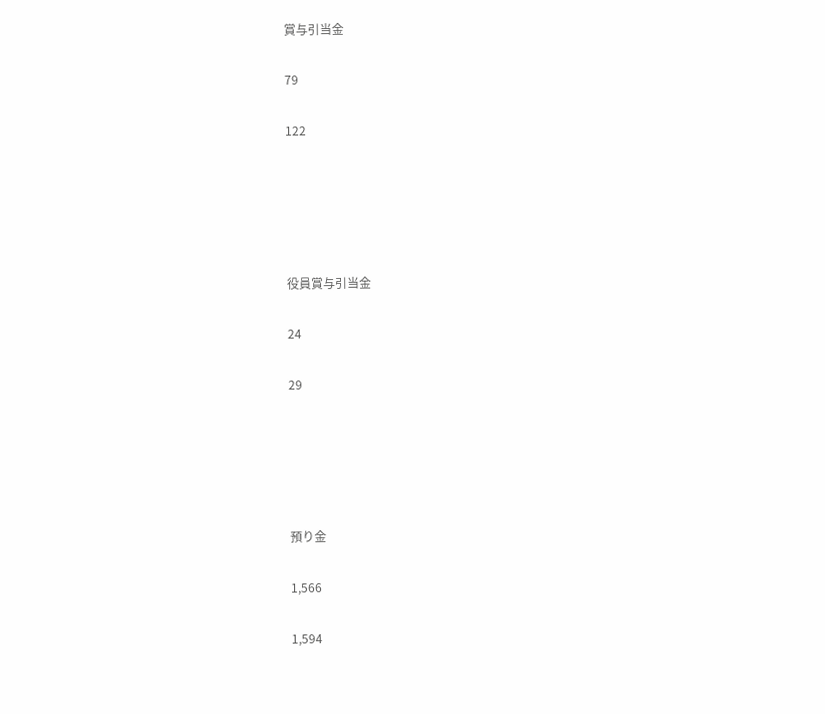賞与引当金

79

122





役員賞与引当金

24

29





預り金

1,566

1,594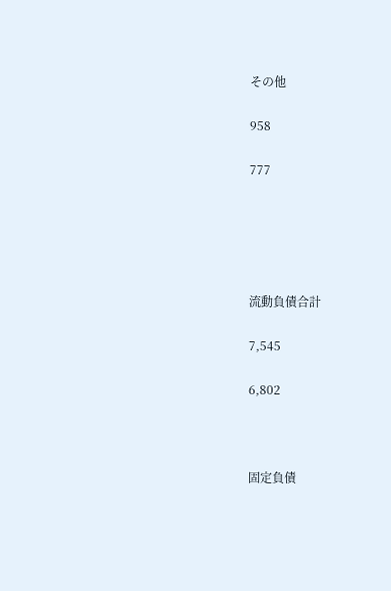その他

958

777





流動負債合計

7,545

6,802



固定負債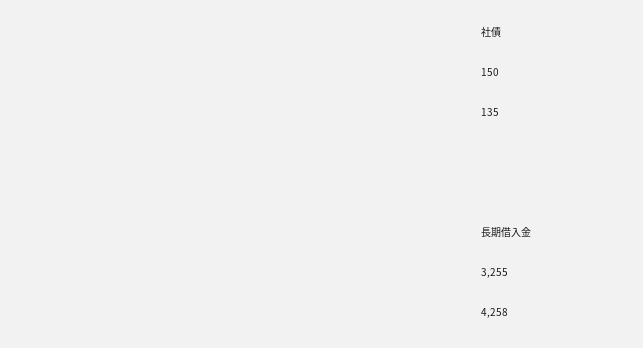社債

150

135





長期借入金

3,255

4,258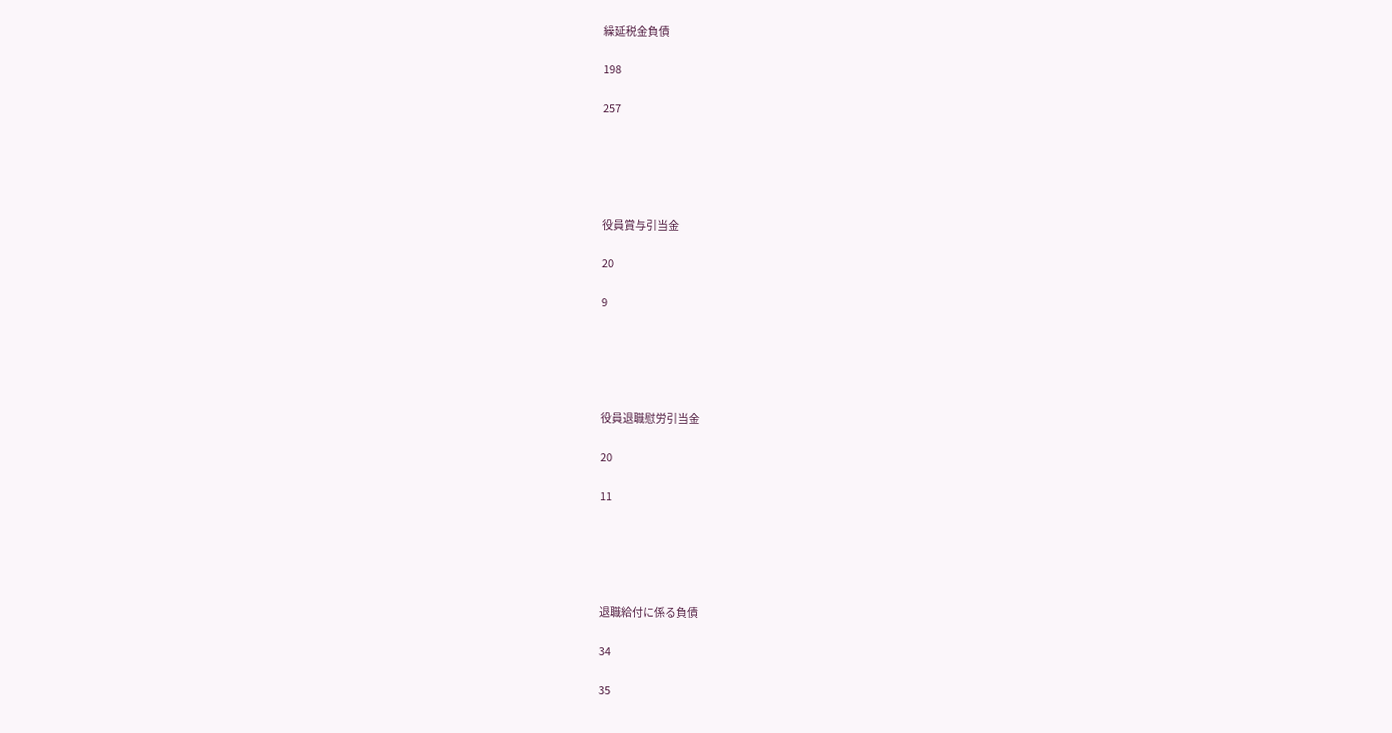繰延税金負債

198

257





役員賞与引当金

20

9





役員退職慰労引当金

20

11





退職給付に係る負債

34

35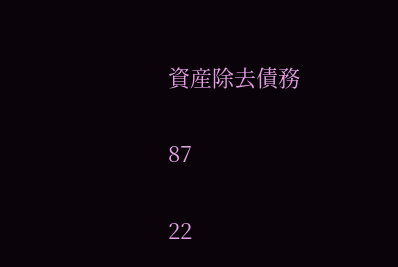資産除去債務

87

22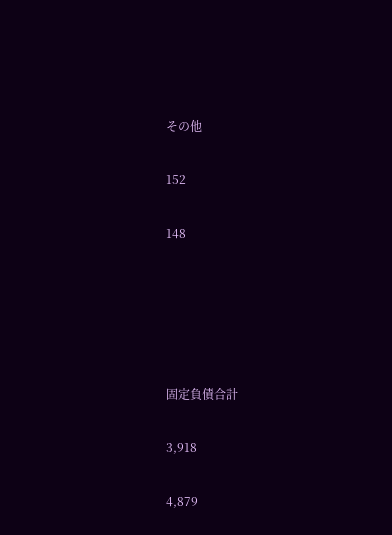その他

152

148





固定負債合計

3,918

4,879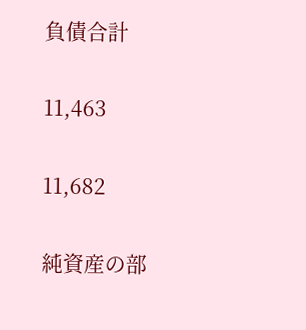負債合計

11,463

11,682

純資産の部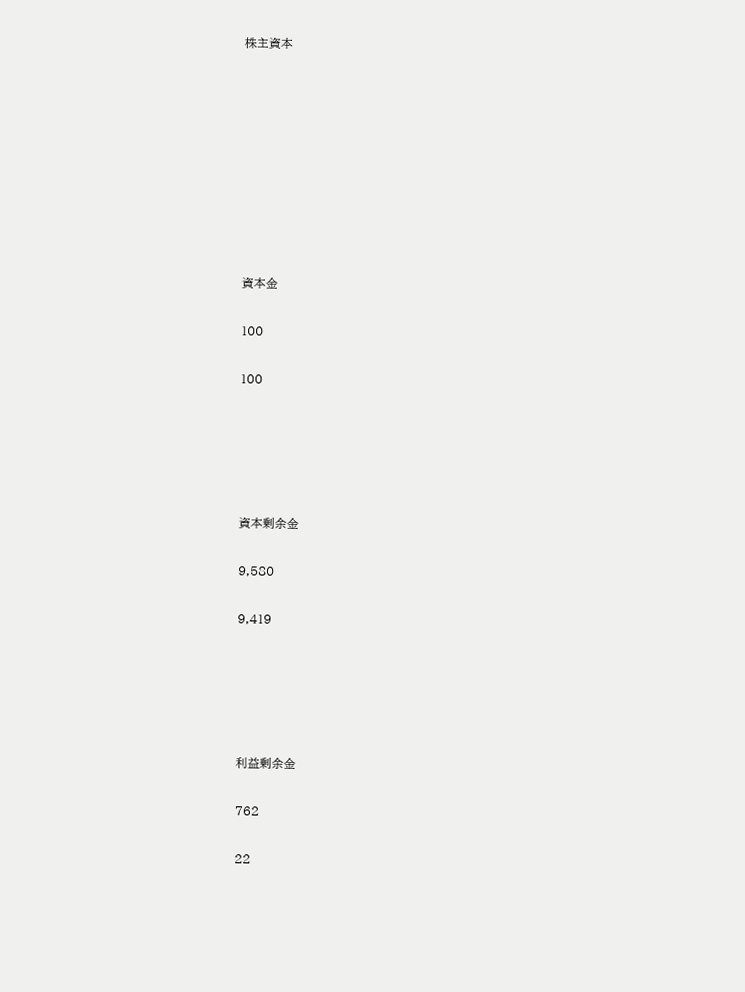株主資本









資本金

100

100





資本剰余金

9,580

9,419





利益剰余金

762

22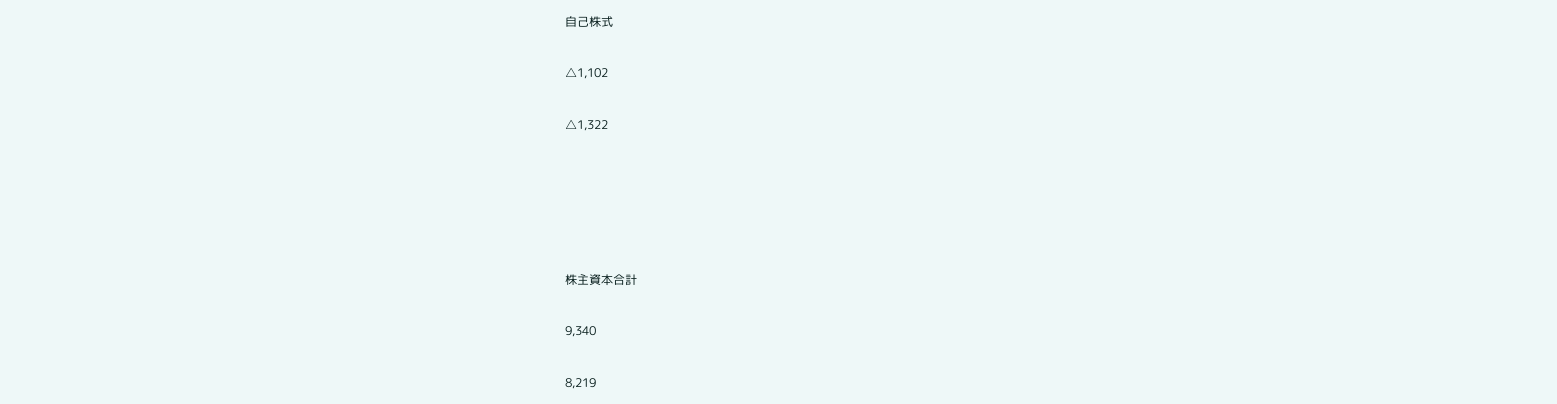自己株式

△1,102

△1,322





株主資本合計

9,340

8,219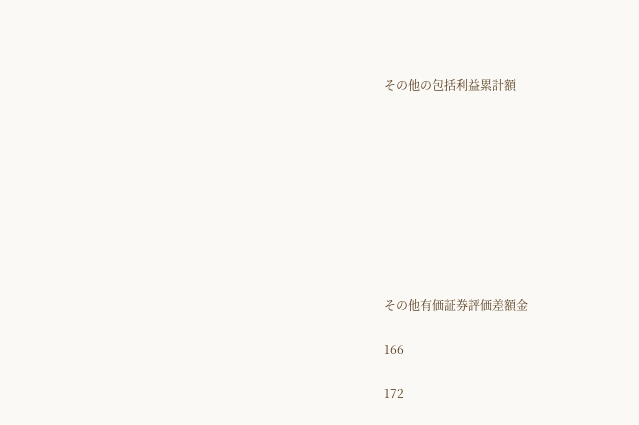その他の包括利益累計額









その他有価証券評価差額金

166

172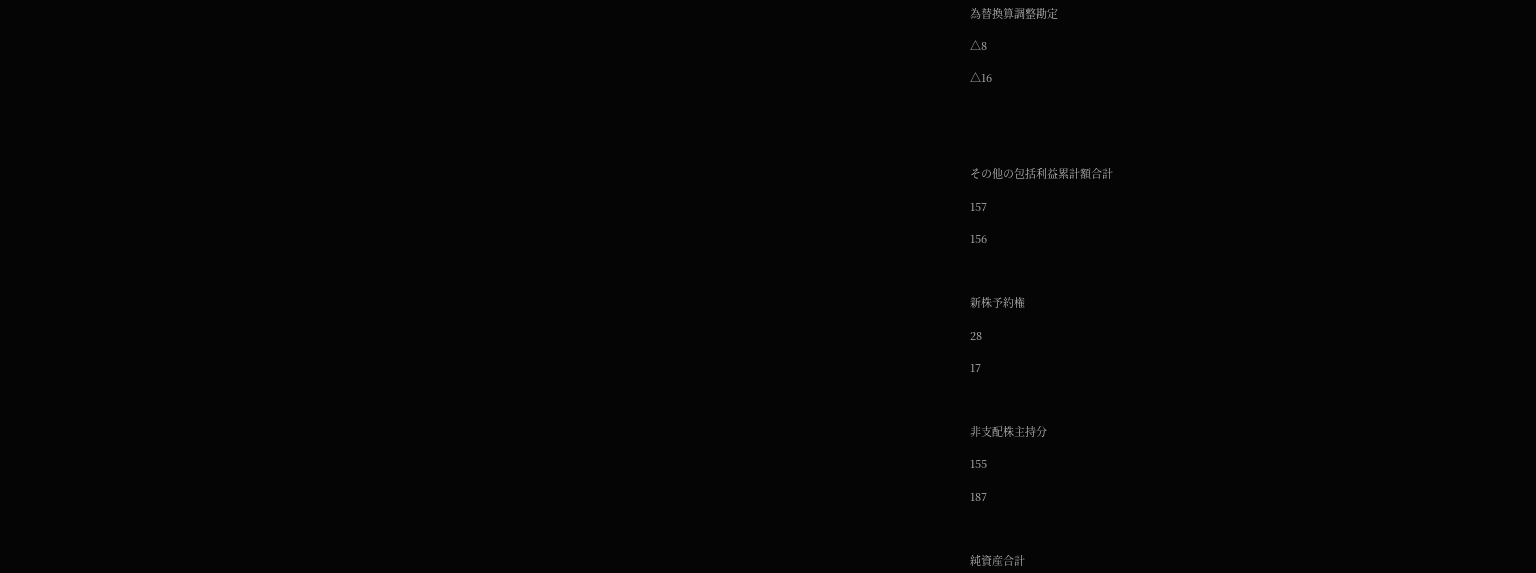為替換算調整勘定

△8

△16





その他の包括利益累計額合計

157

156



新株予約権

28

17



非支配株主持分

155

187



純資産合計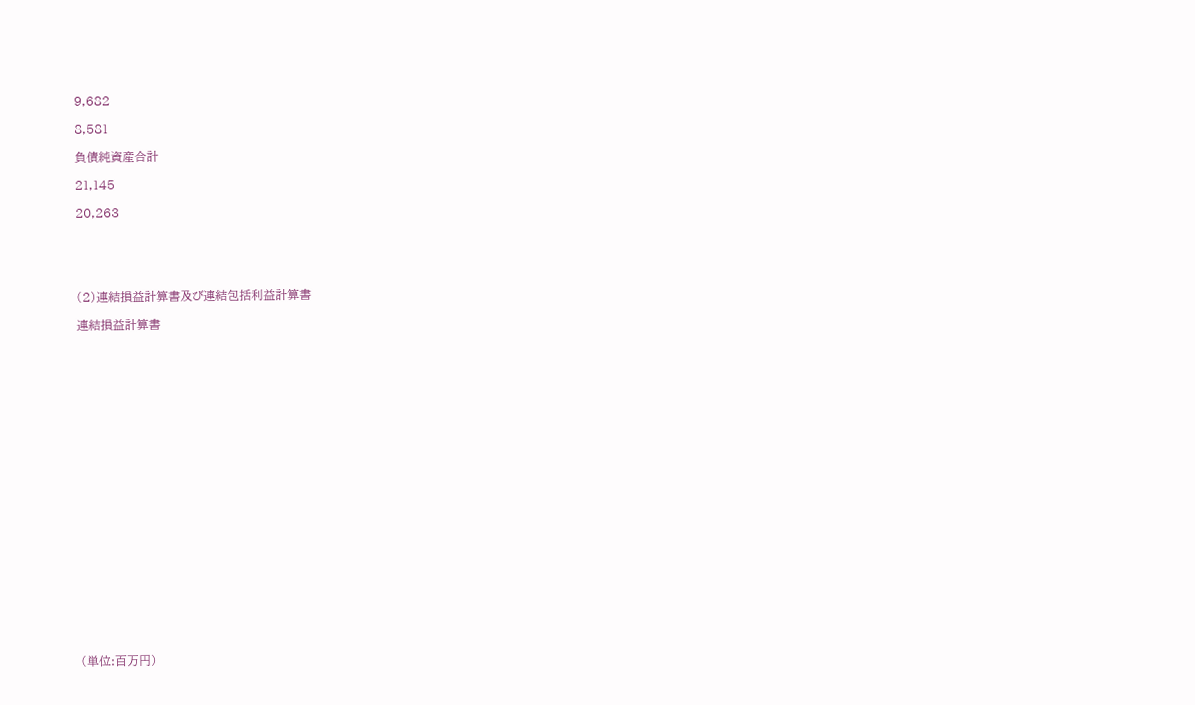9,682

8,581

負債純資産合計

21,145

20,263





(2)連結損益計算書及び連結包括利益計算書

連結損益計算書























(単位:百万円)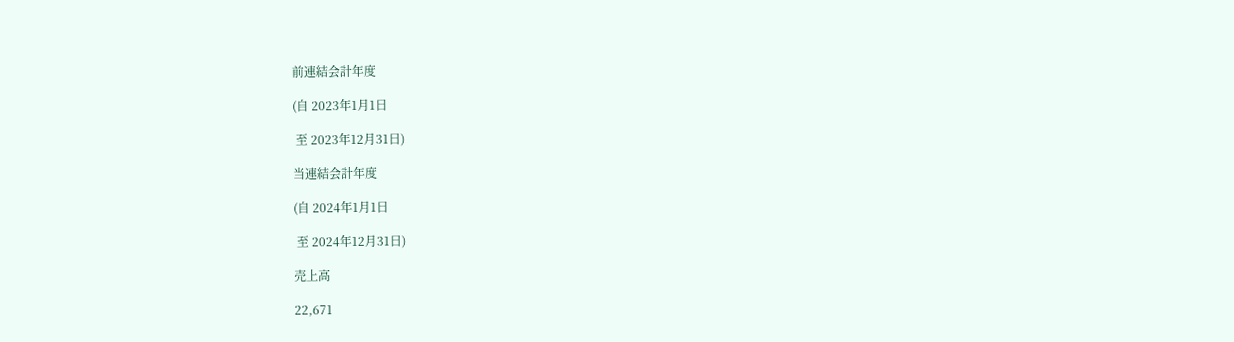前連結会計年度

(自 2023年1月1日

 至 2023年12月31日)

当連結会計年度

(自 2024年1月1日

 至 2024年12月31日)

売上高

22,671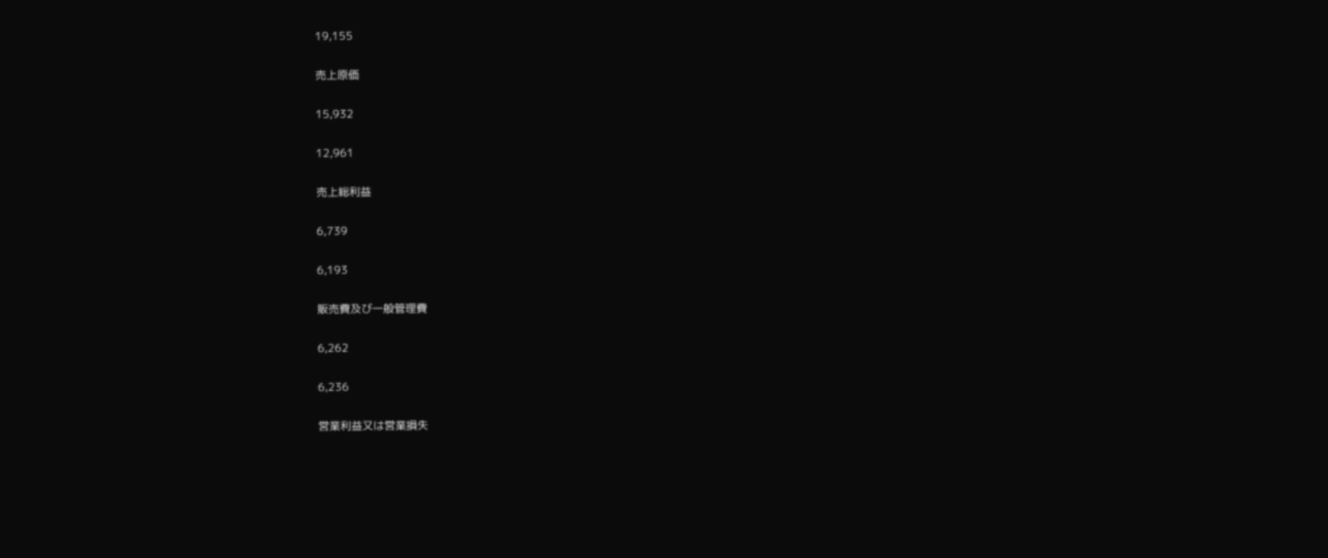19,155

売上原価

15,932

12,961

売上総利益

6,739

6,193

販売費及び一般管理費

6,262

6,236

営業利益又は営業損失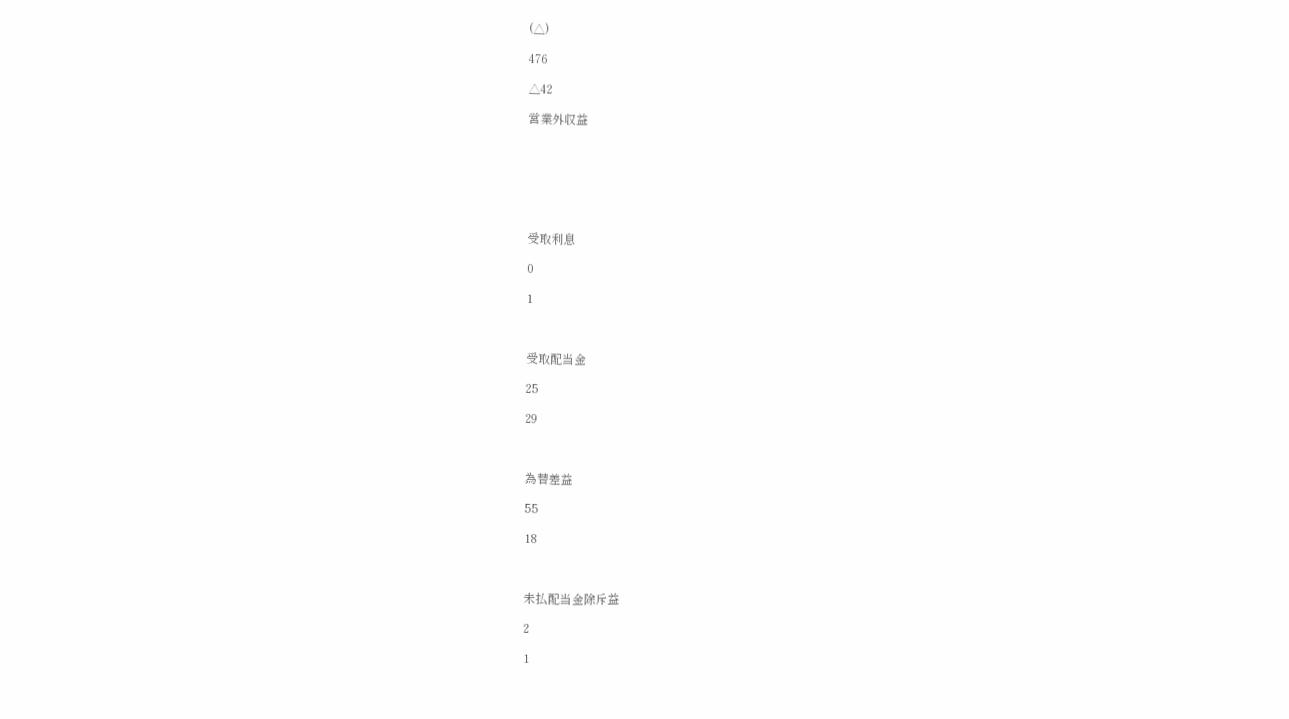(△)

476

△42

営業外収益







受取利息

0

1



受取配当金

25

29



為替差益

55

18



未払配当金除斥益

2

1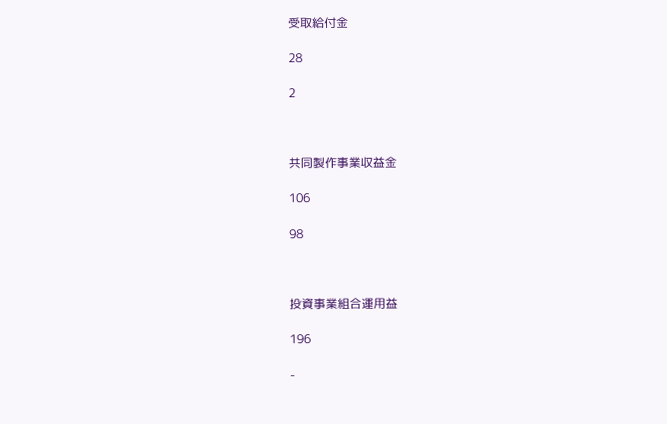受取給付金

28

2



共同製作事業収益金

106

98



投資事業組合運用益

196

-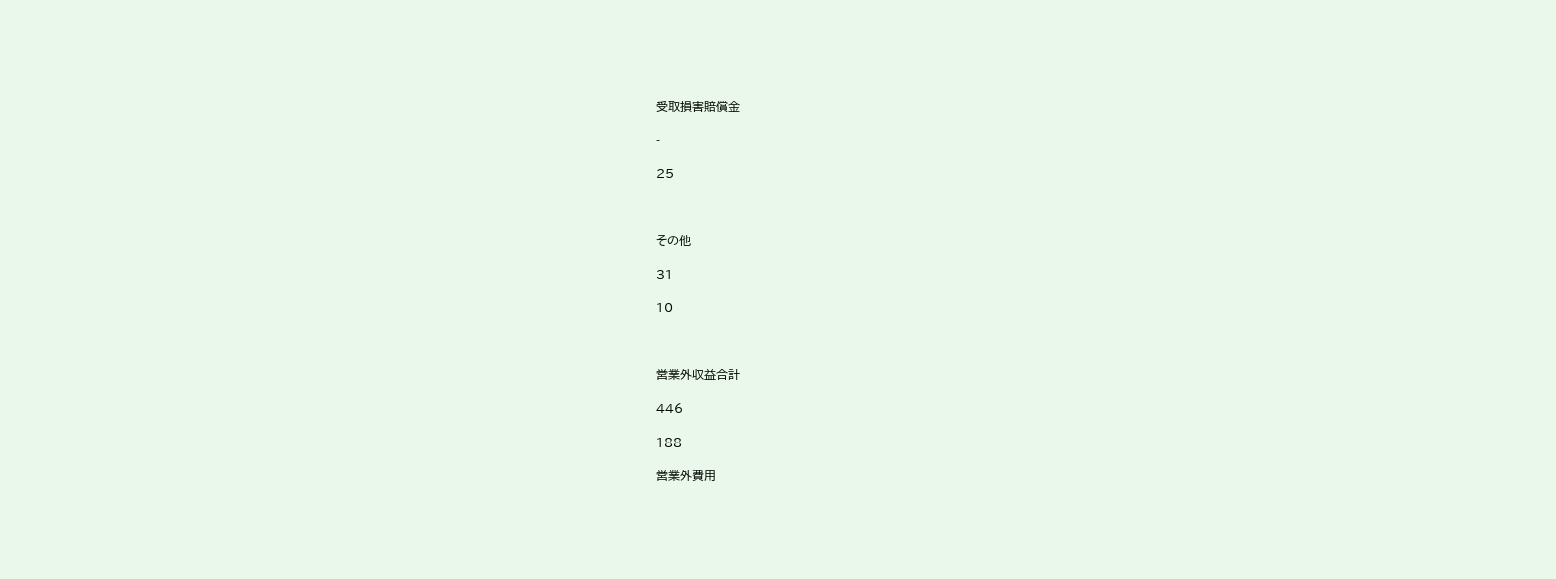受取損害賠償金

-

25



その他

31

10



営業外収益合計

446

188

営業外費用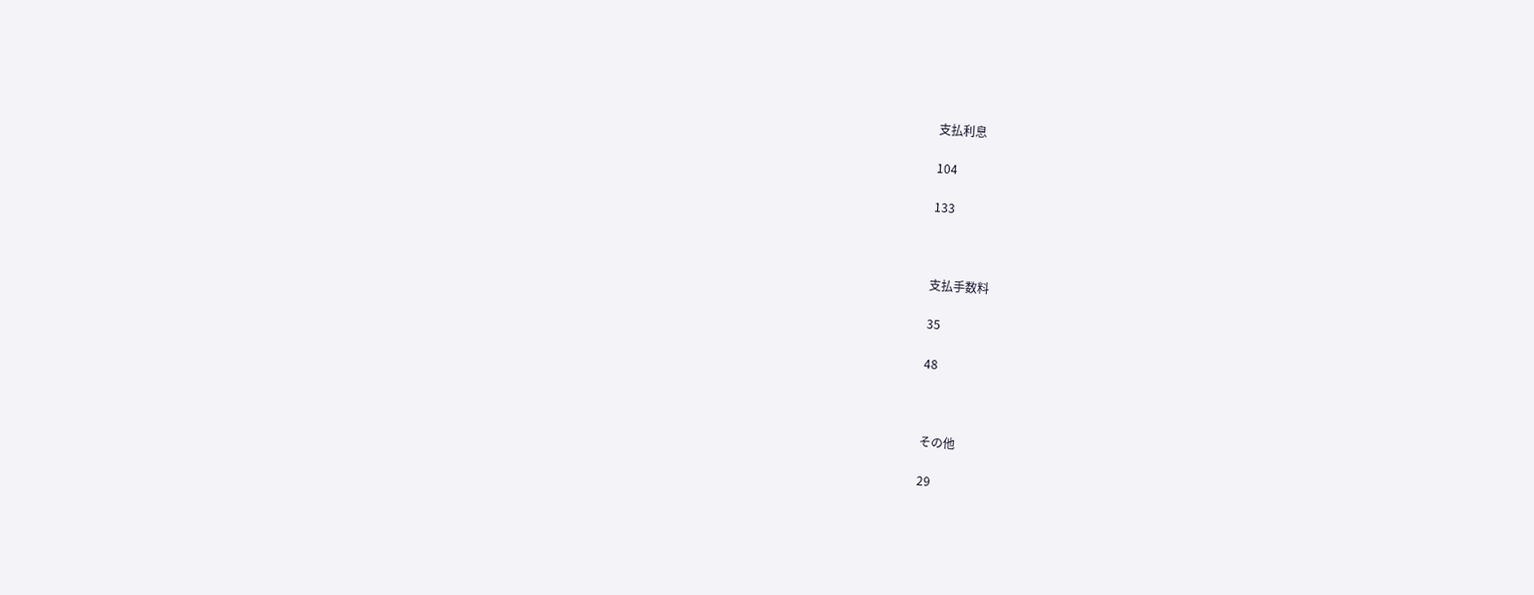支払利息

104

133



支払手数料

35

48



その他

29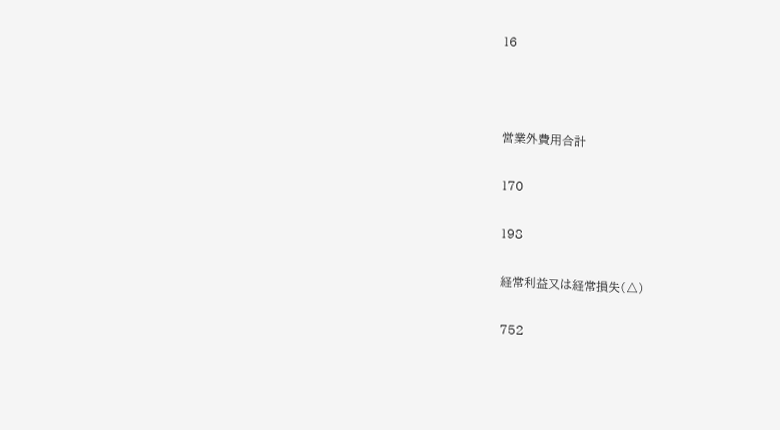16



営業外費用合計

170

198

経常利益又は経常損失(△)

752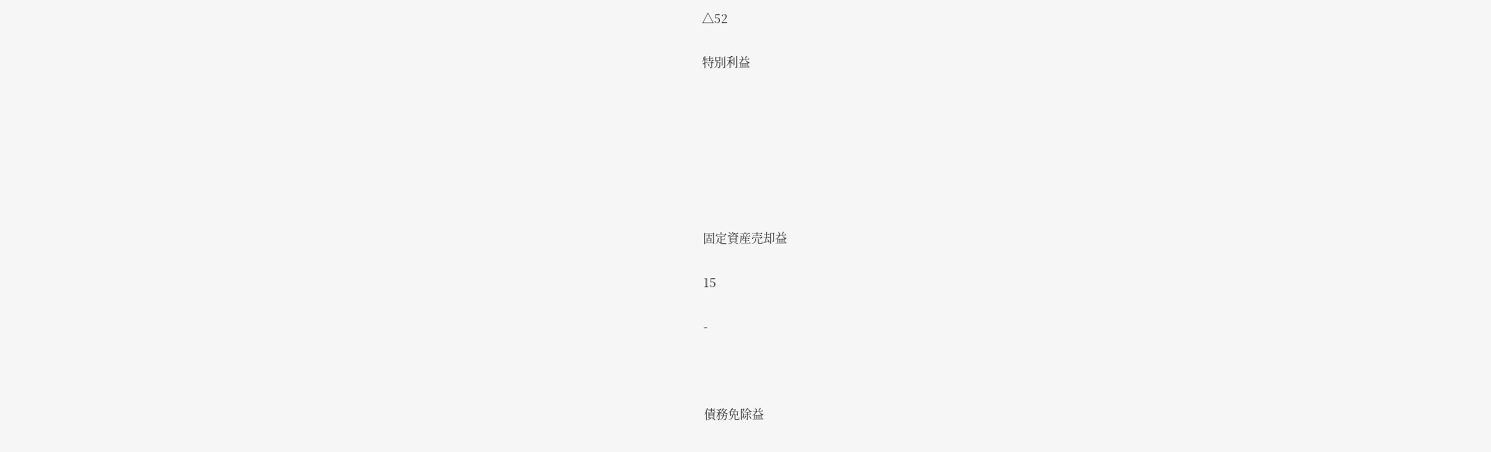△52

特別利益







固定資産売却益

15

-



債務免除益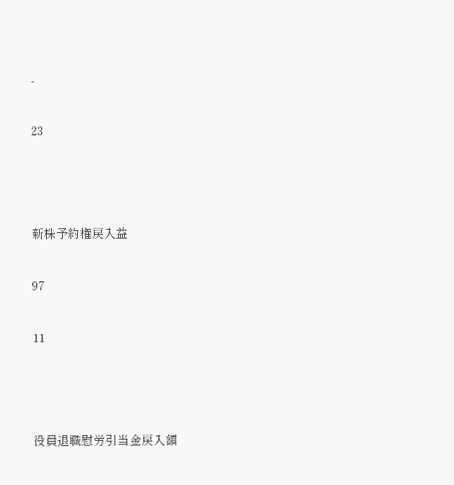-

23



新株予約権戻入益

97

11



役員退職慰労引当金戻入額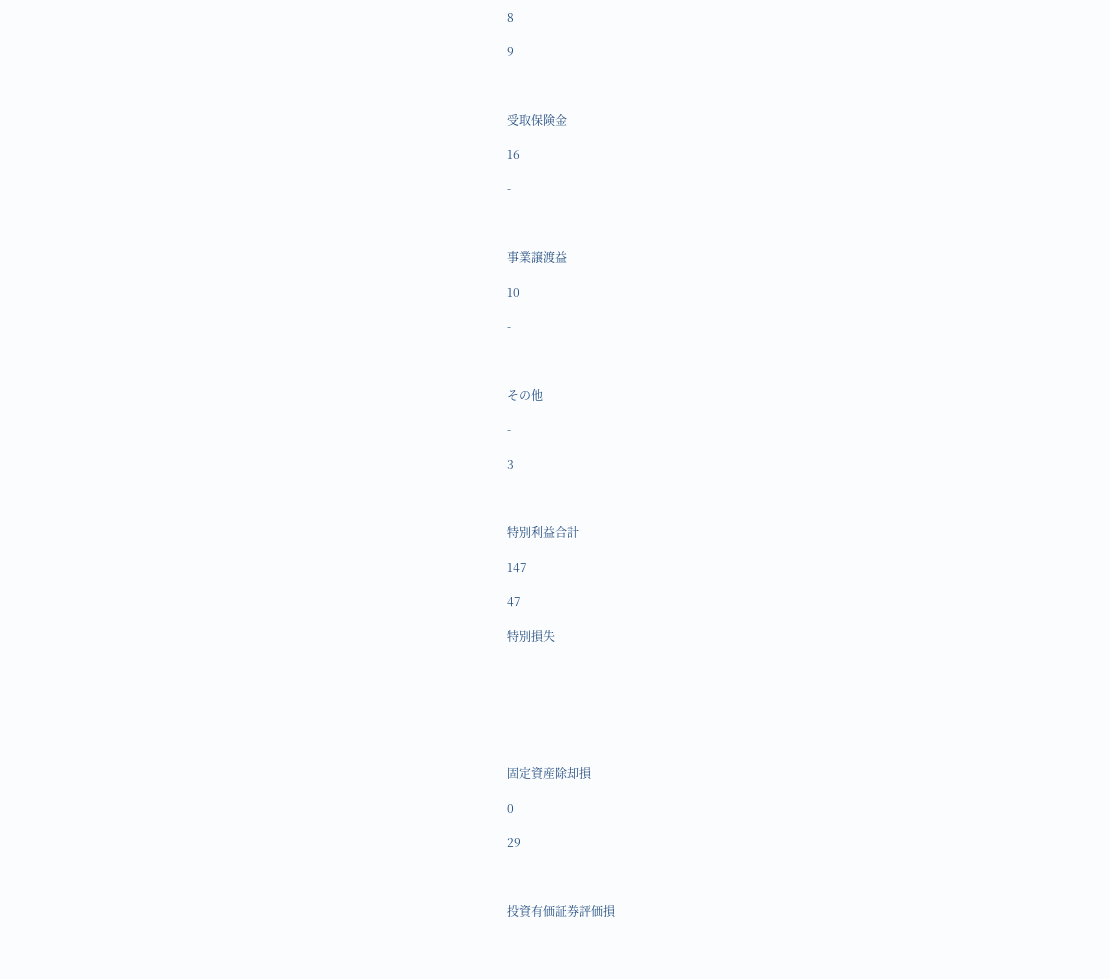8

9



受取保険金

16

-



事業譲渡益

10

-



その他

-

3



特別利益合計

147

47

特別損失







固定資産除却損

0

29



投資有価証券評価損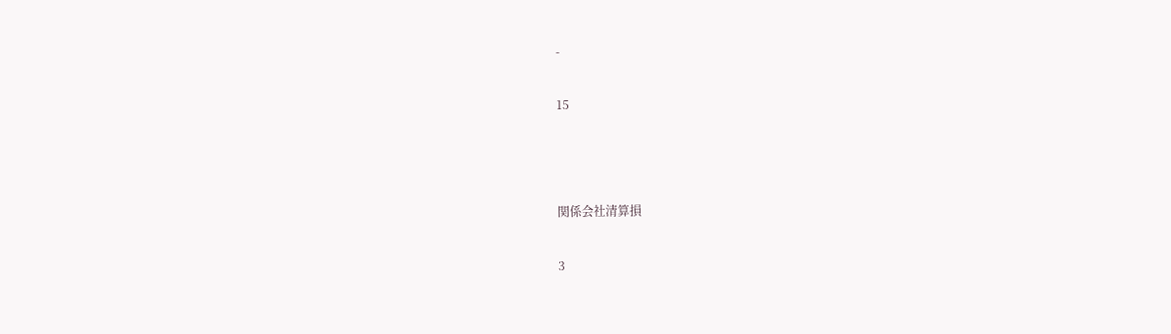-

15



関係会社清算損

3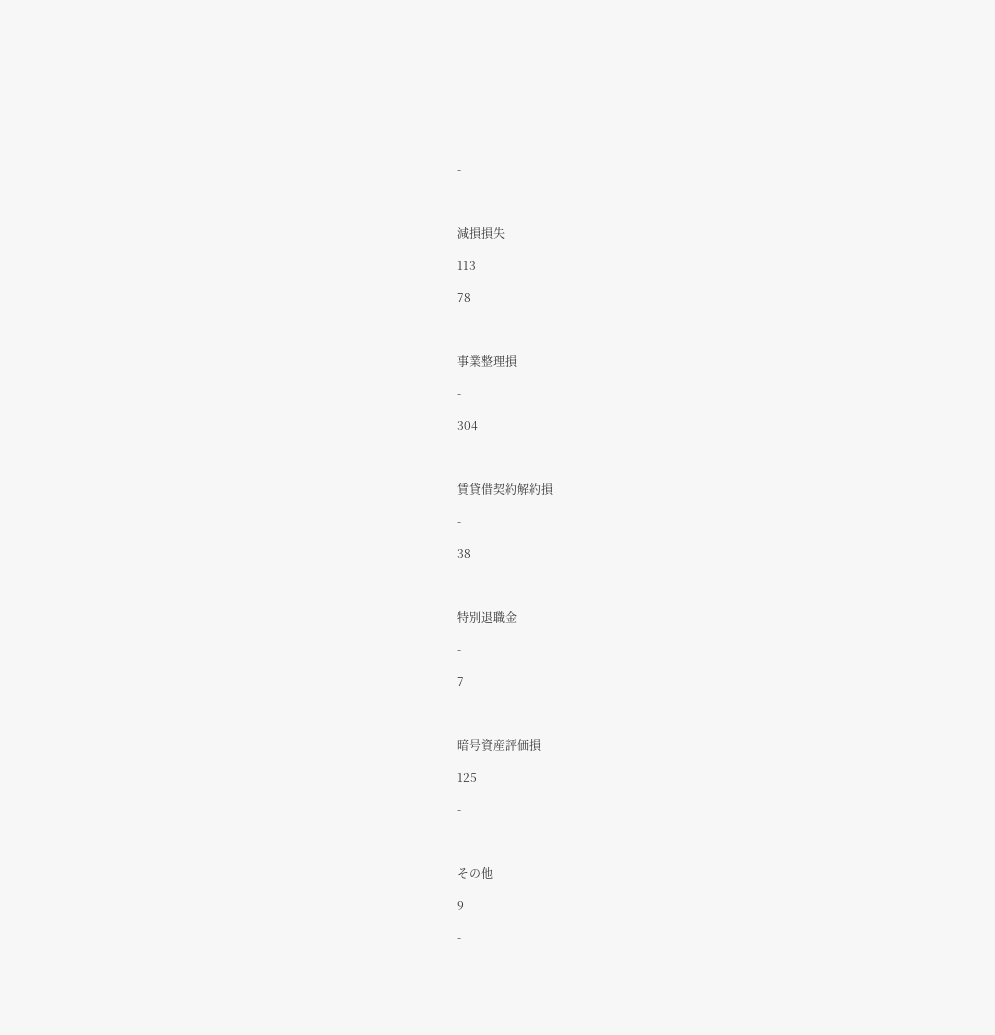-



減損損失

113

78



事業整理損

-

304



賃貸借契約解約損

-

38



特別退職金

-

7



暗号資産評価損

125

-



その他

9

-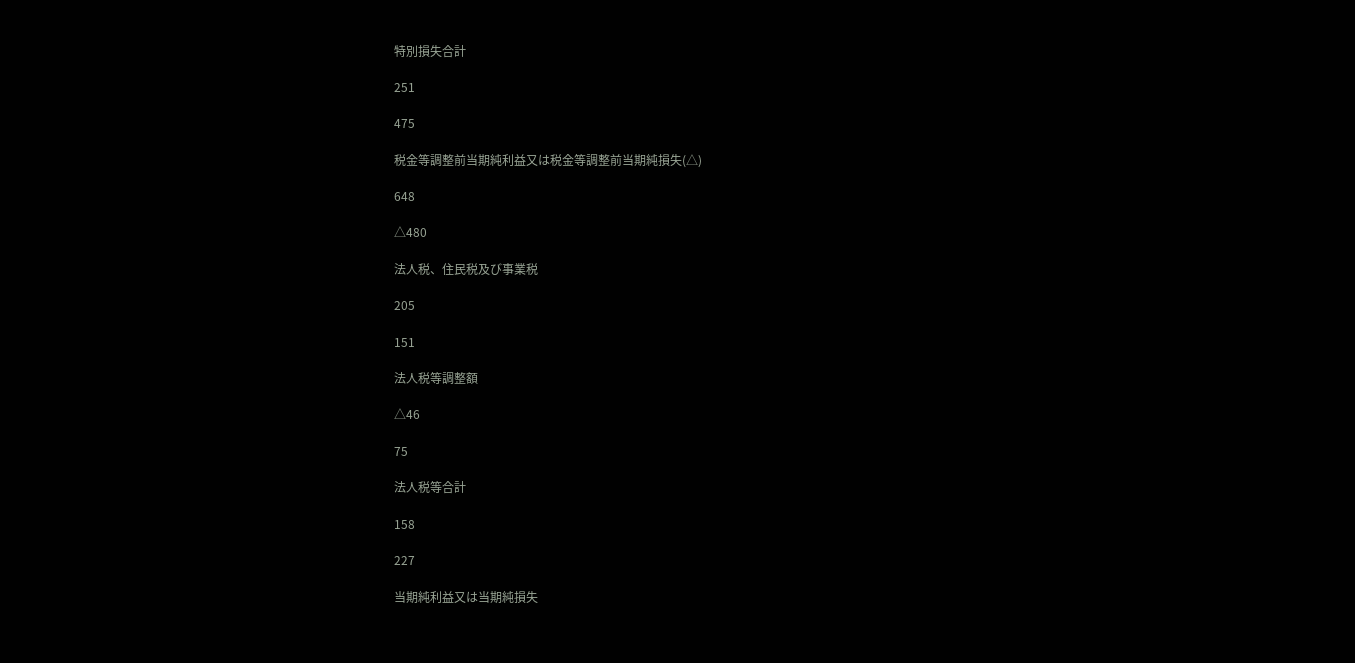特別損失合計

251

475

税金等調整前当期純利益又は税金等調整前当期純損失(△)

648

△480

法人税、住民税及び事業税

205

151

法人税等調整額

△46

75

法人税等合計

158

227

当期純利益又は当期純損失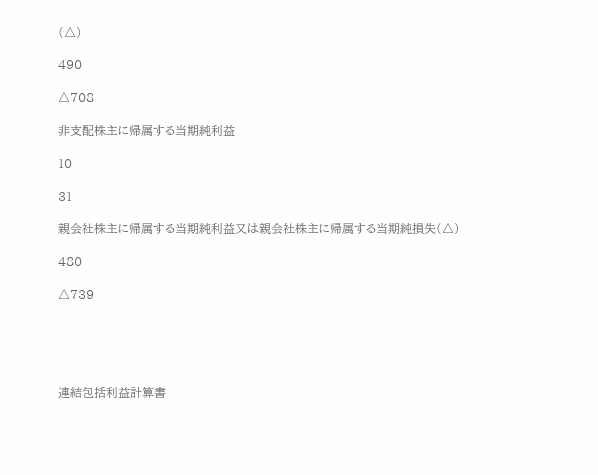(△)

490

△708

非支配株主に帰属する当期純利益

10

31

親会社株主に帰属する当期純利益又は親会社株主に帰属する当期純損失(△)

480

△739





連結包括利益計算書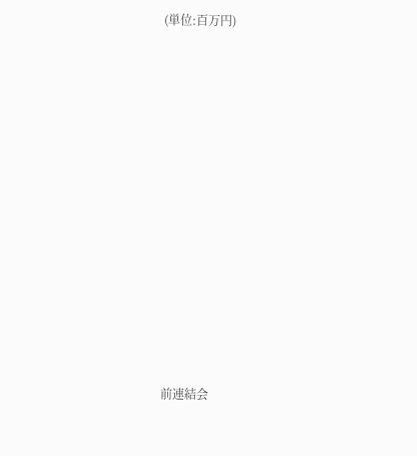(単位:百万円)





















前連結会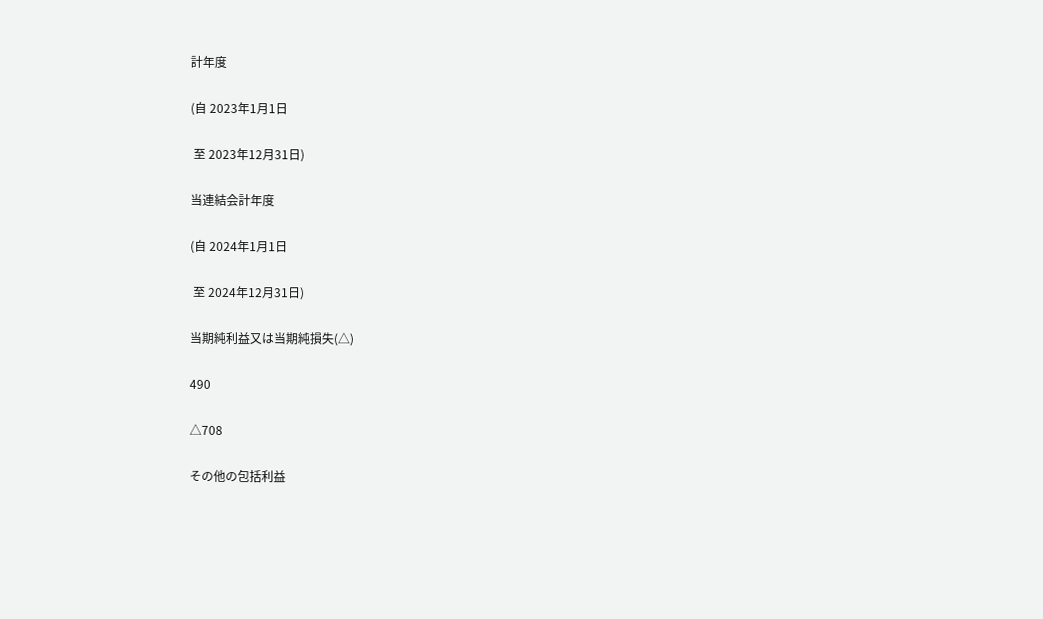計年度

(自 2023年1月1日

 至 2023年12月31日)

当連結会計年度

(自 2024年1月1日

 至 2024年12月31日)

当期純利益又は当期純損失(△)

490

△708

その他の包括利益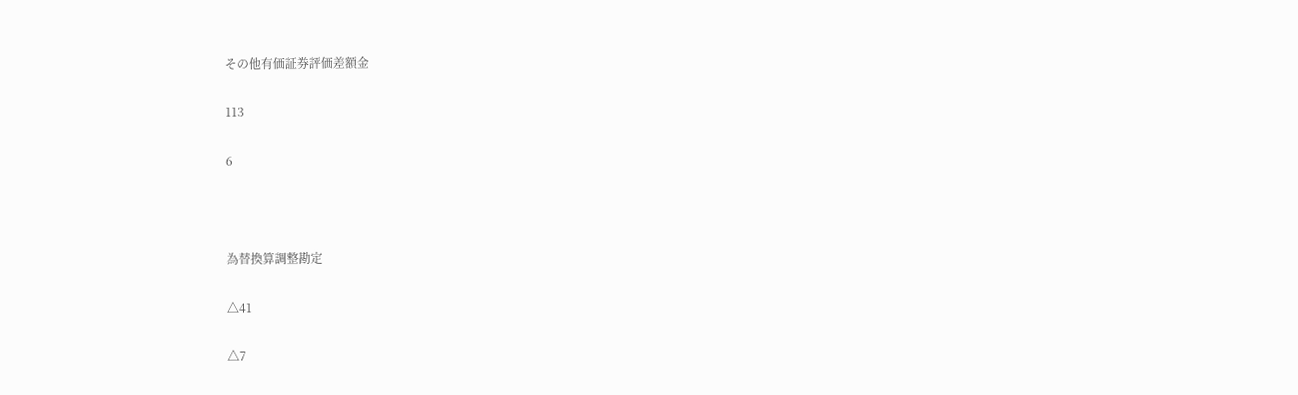その他有価証券評価差額金

113

6



為替換算調整勘定

△41

△7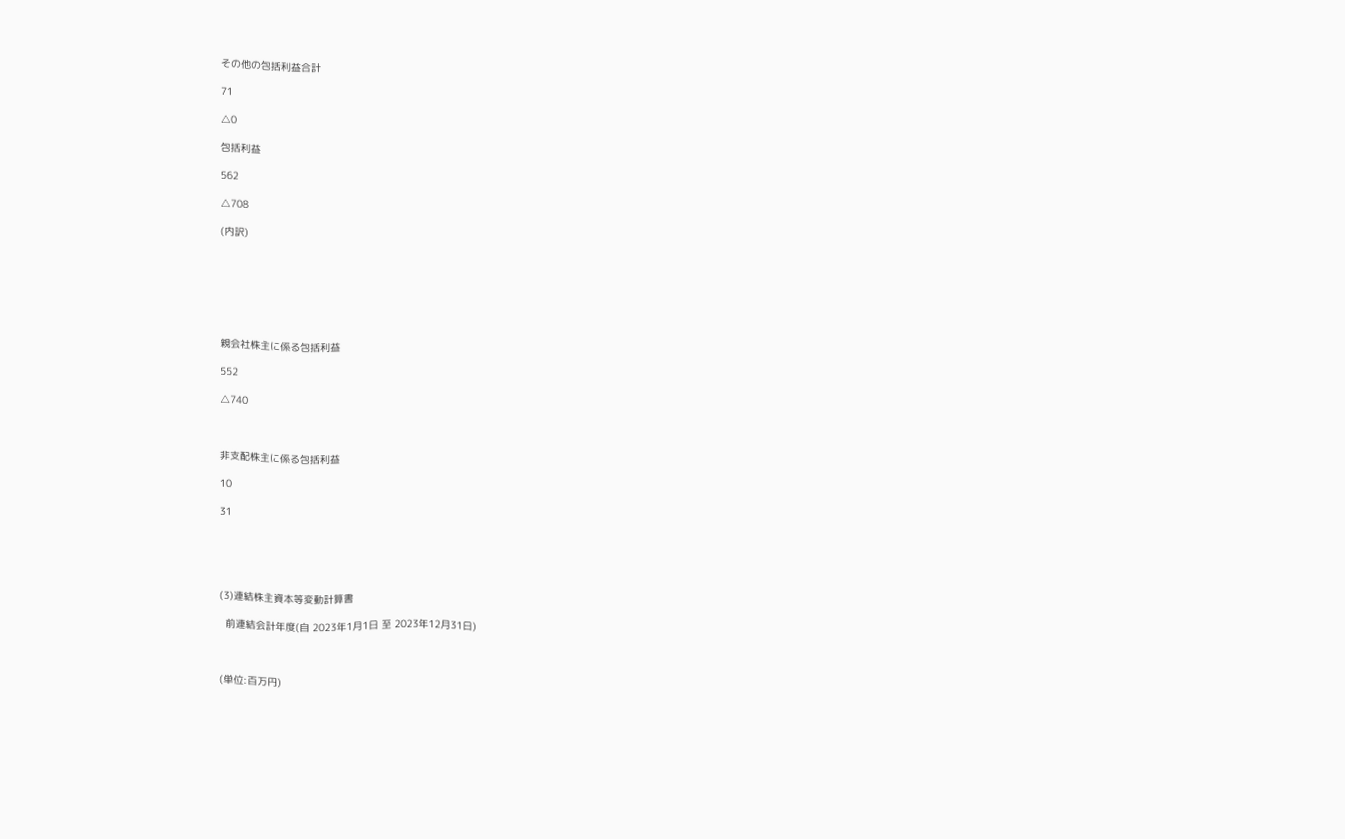その他の包括利益合計

71

△0

包括利益

562

△708

(内訳)







親会社株主に係る包括利益

552

△740



非支配株主に係る包括利益

10

31





(3)連結株主資本等変動計算書

  前連結会計年度(自 2023年1月1日 至 2023年12月31日)



(単位:百万円)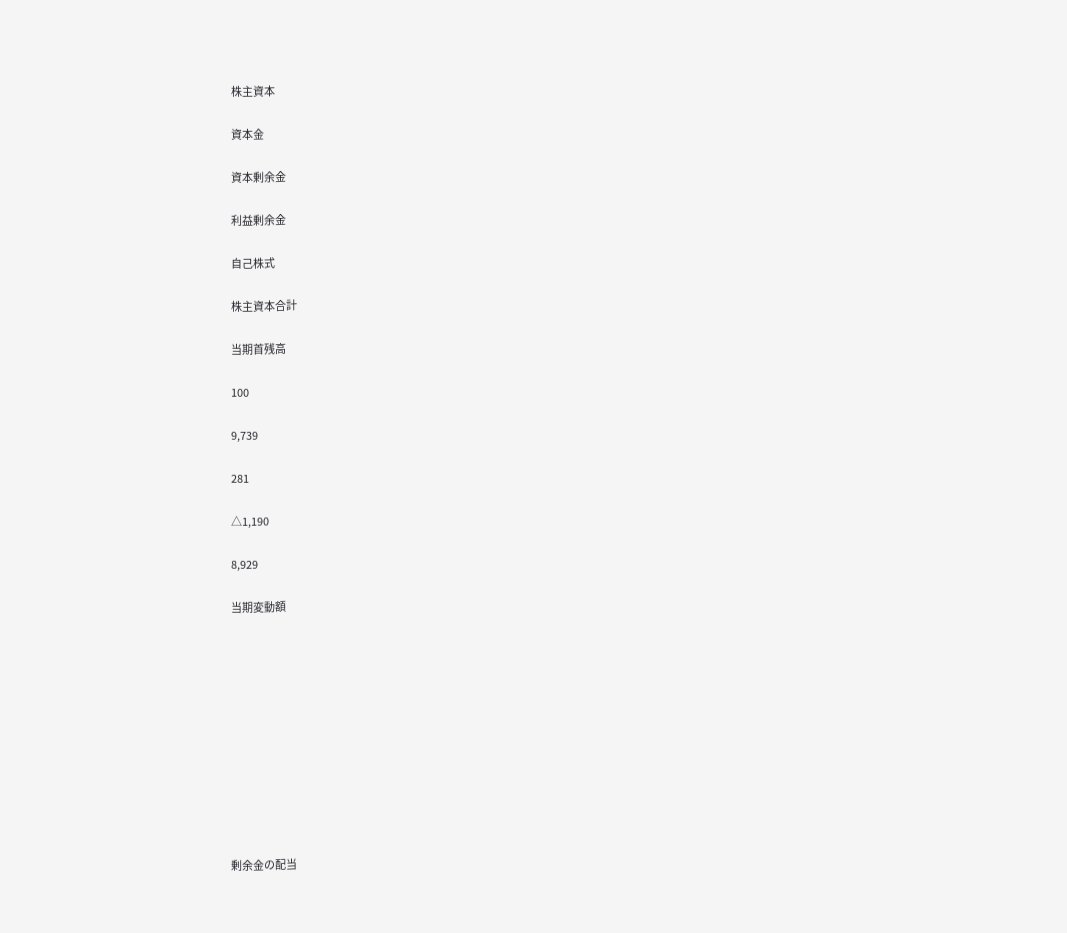株主資本

資本金

資本剰余金

利益剰余金

自己株式

株主資本合計

当期首残高

100

9,739

281

△1,190

8,929

当期変動額











剰余金の配当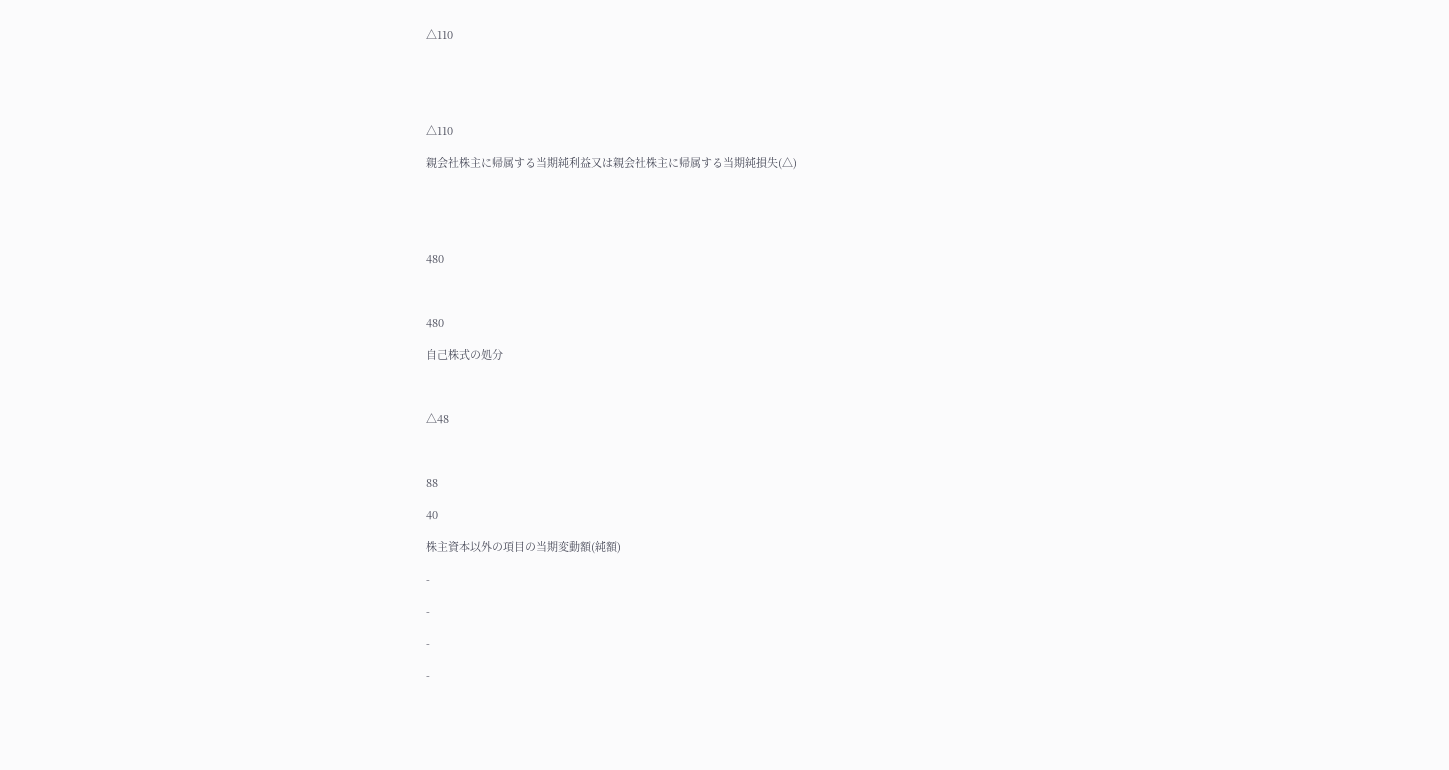△110





△110

親会社株主に帰属する当期純利益又は親会社株主に帰属する当期純損失(△)





480



480

自己株式の処分



△48



88

40

株主資本以外の項目の当期変動額(純額)

-

-

-

-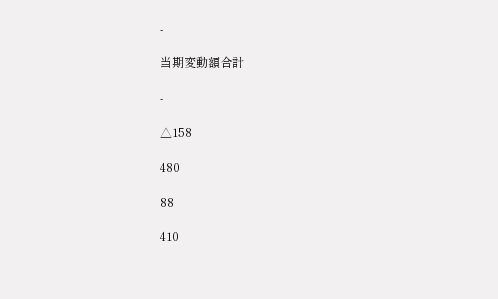-

当期変動額合計

-

△158

480

88

410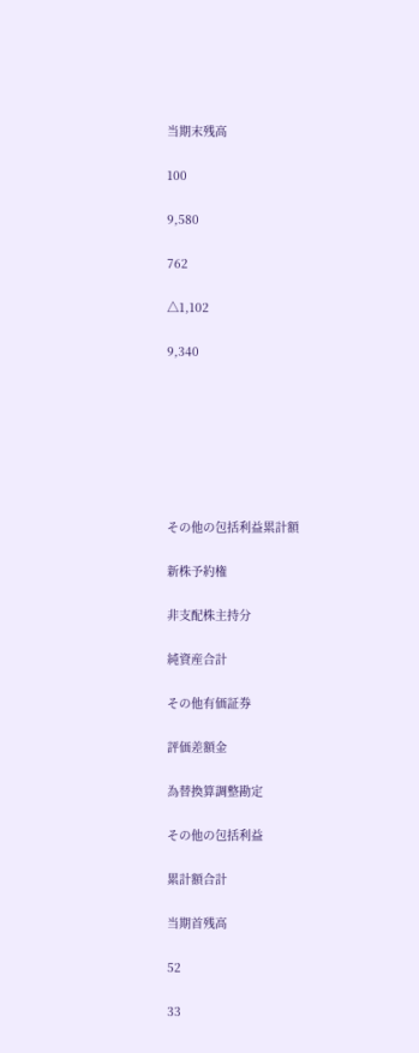当期末残高

100

9,580

762

△1,102

9,340







その他の包括利益累計額

新株予約権

非支配株主持分

純資産合計

その他有価証券

評価差額金

為替換算調整勘定

その他の包括利益

累計額合計

当期首残高

52

33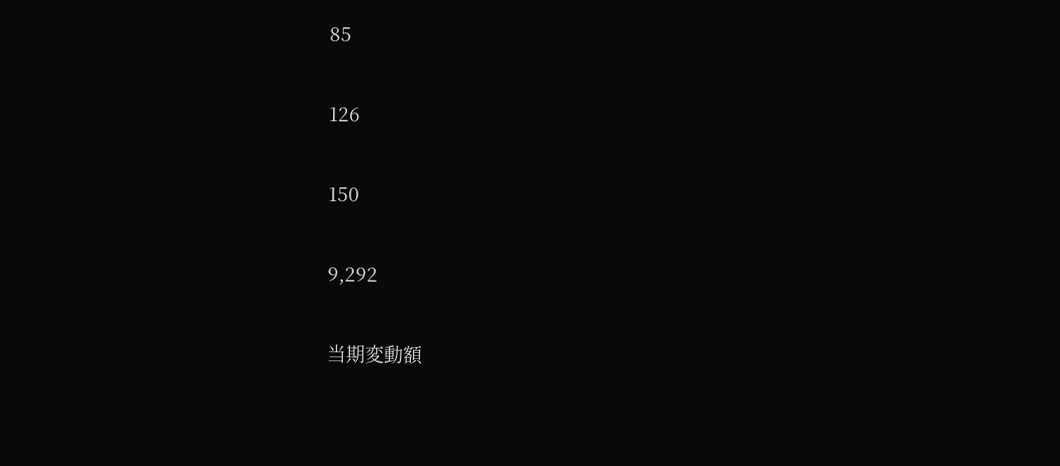85

126

150

9,292

当期変動額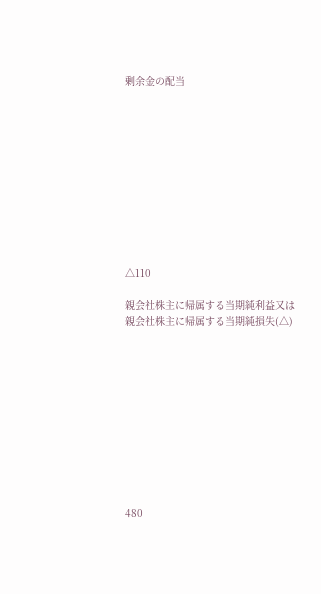剰余金の配当











△110

親会社株主に帰属する当期純利益又は親会社株主に帰属する当期純損失(△)











480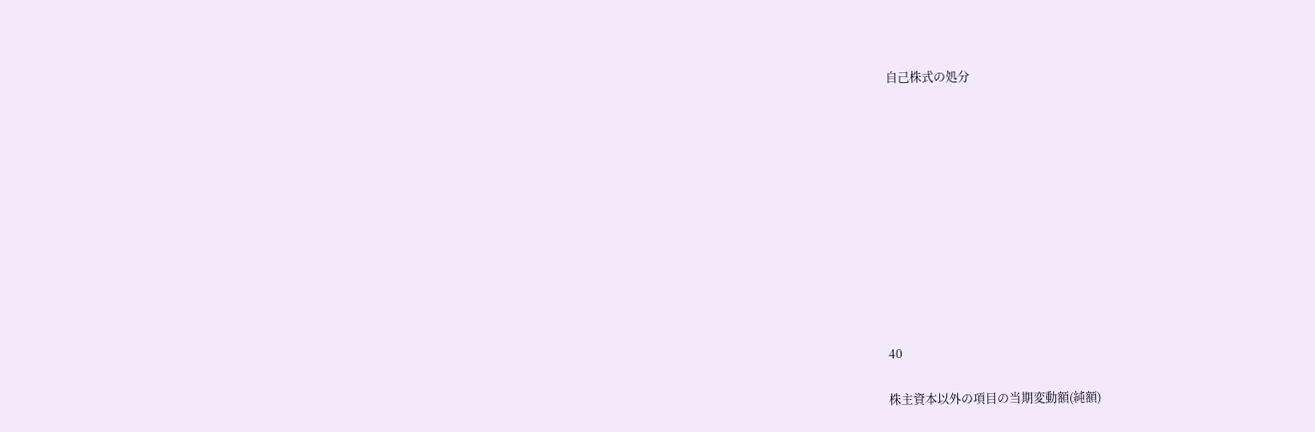自己株式の処分











40

株主資本以外の項目の当期変動額(純額)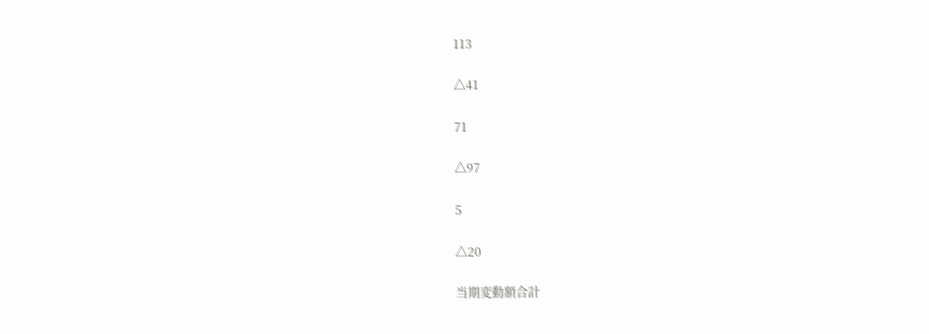113

△41

71

△97

5

△20

当期変動額合計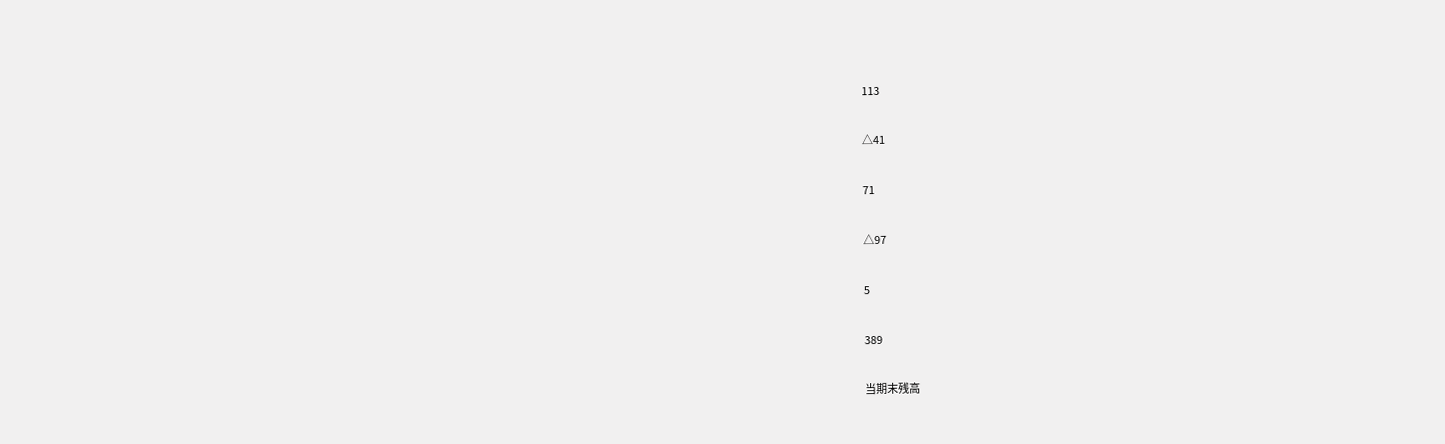113

△41

71

△97

5

389

当期末残高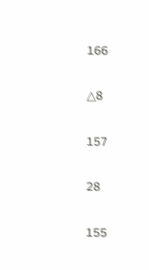166

△8

157

28

155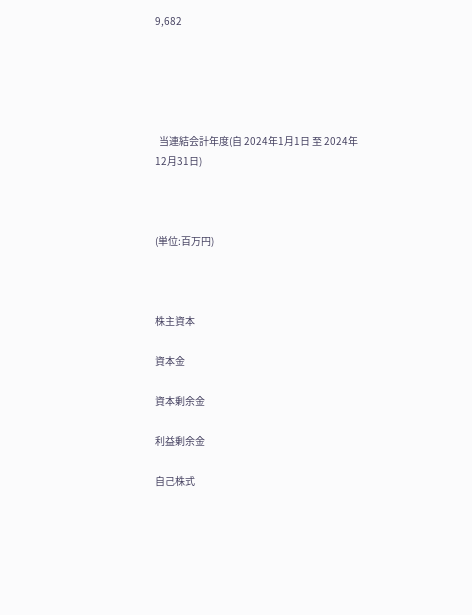9,682





  当連結会計年度(自 2024年1月1日 至 2024年12月31日)



(単位:百万円)



株主資本

資本金

資本剰余金

利益剰余金

自己株式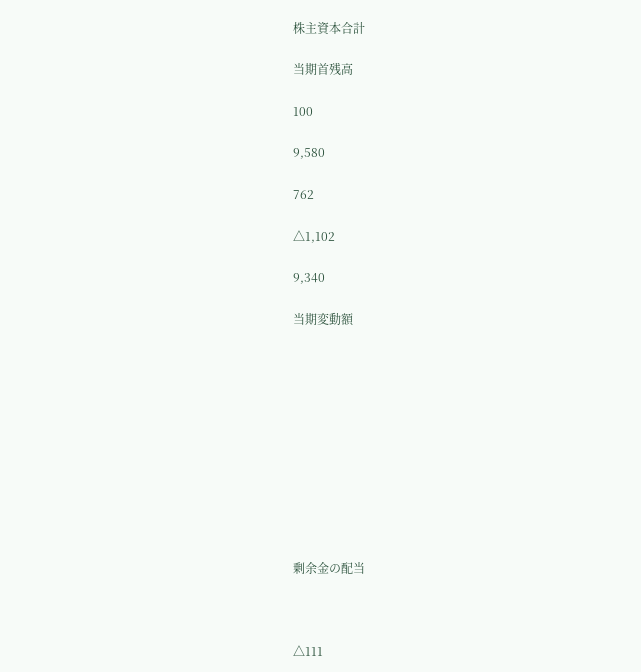株主資本合計

当期首残高

100

9,580

762

△1,102

9,340

当期変動額











剰余金の配当



△111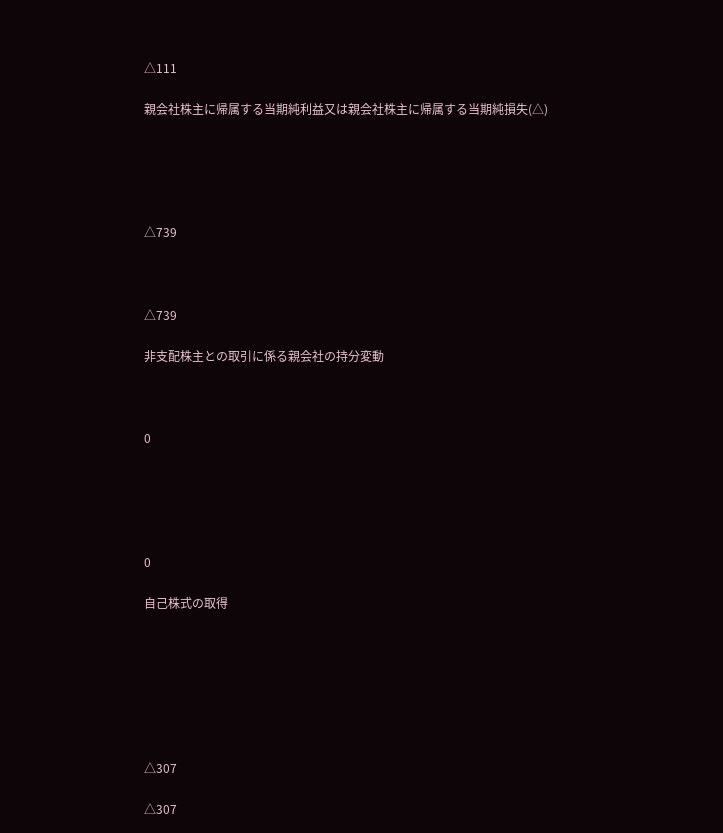△111

親会社株主に帰属する当期純利益又は親会社株主に帰属する当期純損失(△)





△739



△739

非支配株主との取引に係る親会社の持分変動



0





0

自己株式の取得







△307

△307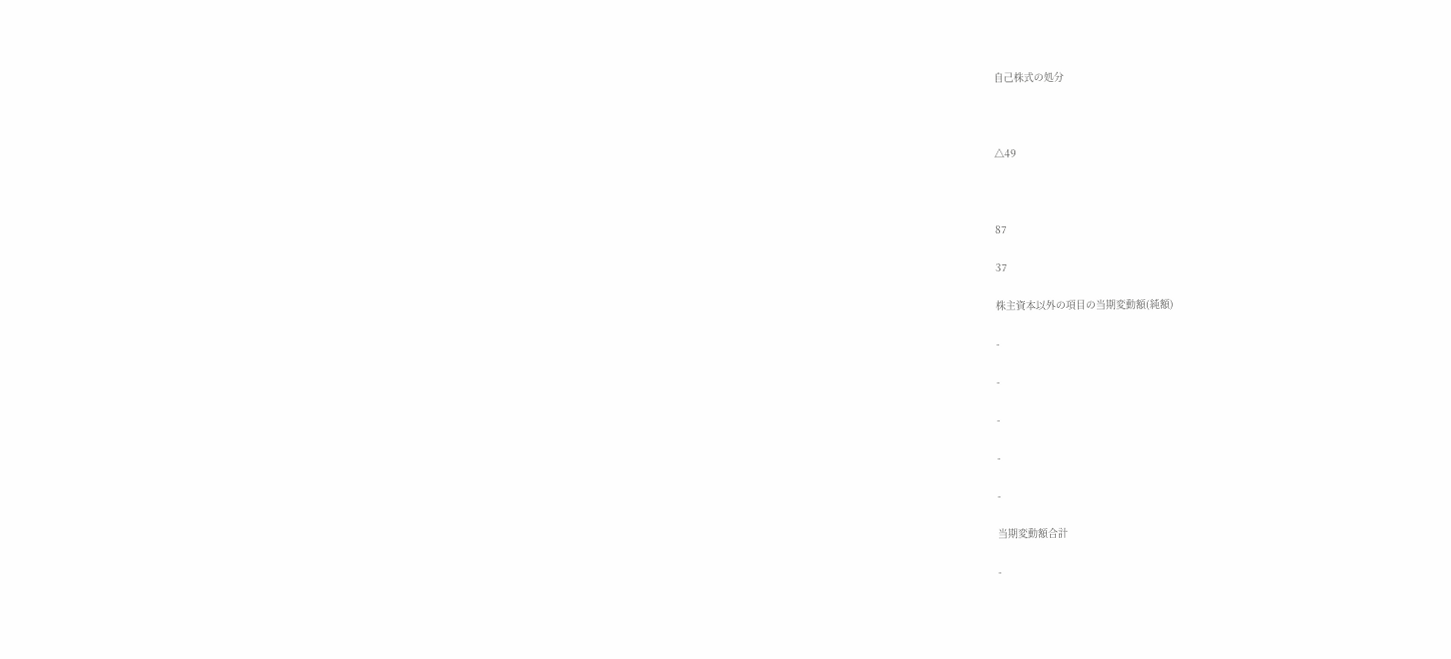自己株式の処分



△49



87

37

株主資本以外の項目の当期変動額(純額)

-

-

-

-

-

当期変動額合計

-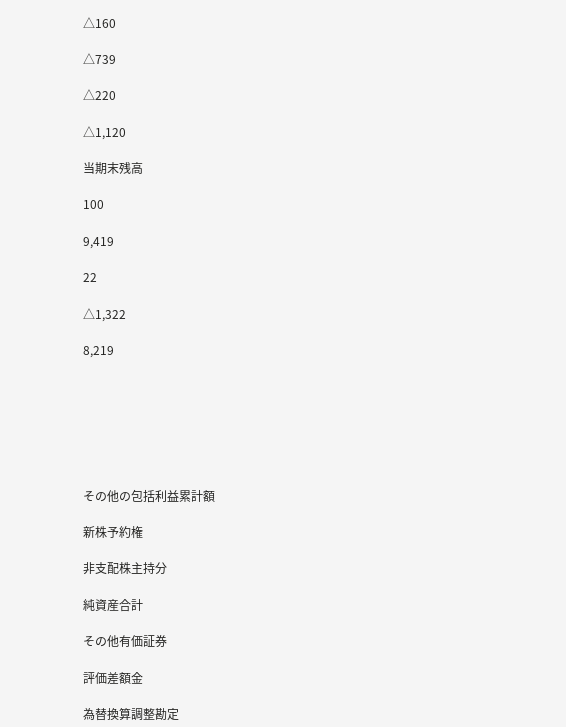△160

△739

△220

△1,120

当期末残高

100

9,419

22

△1,322

8,219







その他の包括利益累計額

新株予約権

非支配株主持分

純資産合計

その他有価証券

評価差額金

為替換算調整勘定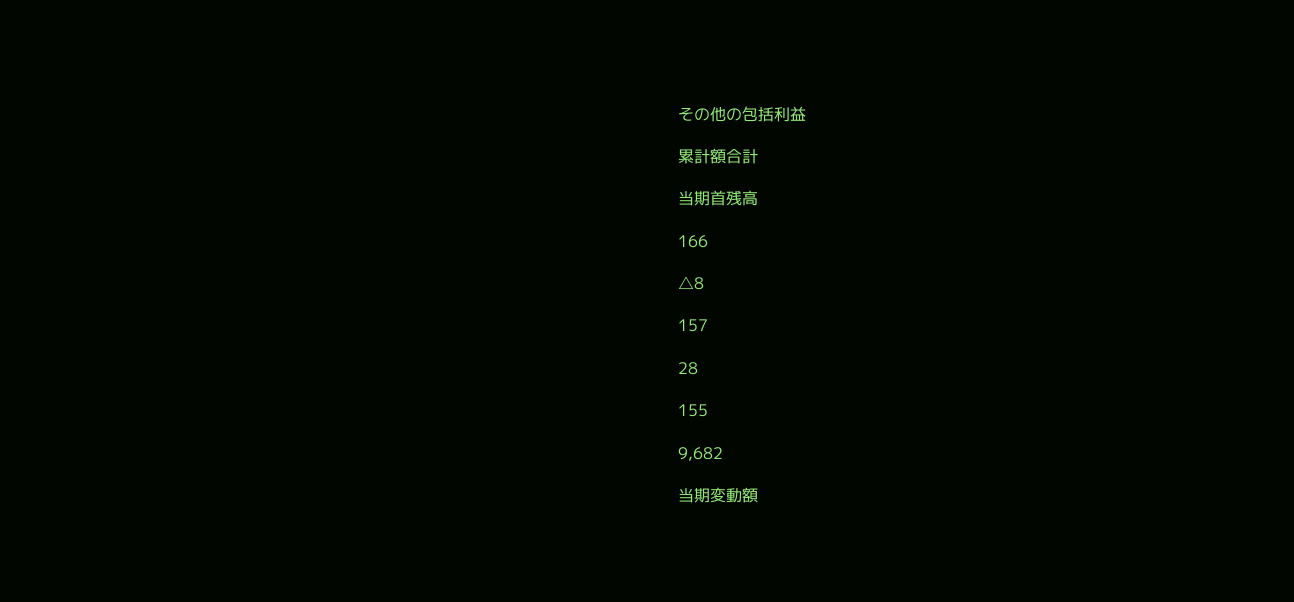その他の包括利益

累計額合計

当期首残高

166

△8

157

28

155

9,682

当期変動額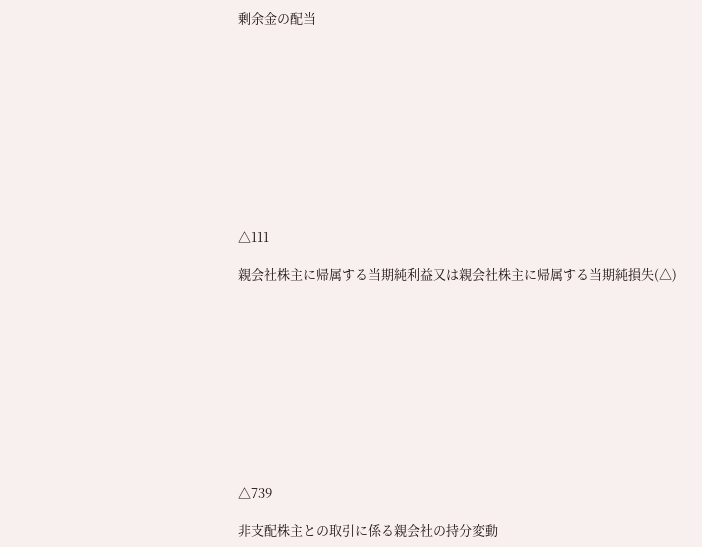剰余金の配当











△111

親会社株主に帰属する当期純利益又は親会社株主に帰属する当期純損失(△)











△739

非支配株主との取引に係る親会社の持分変動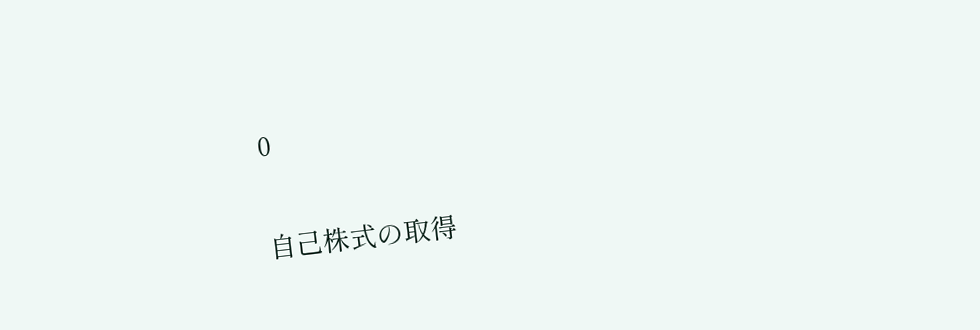0

自己株式の取得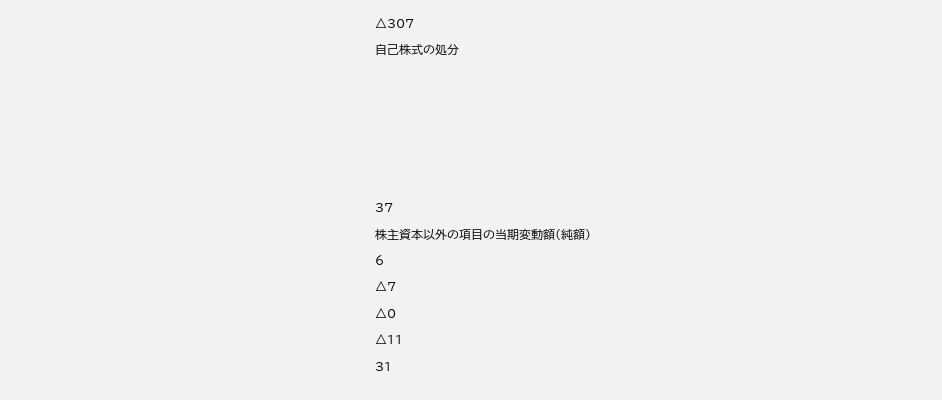△307

自己株式の処分











37

株主資本以外の項目の当期変動額(純額)

6

△7

△0

△11

31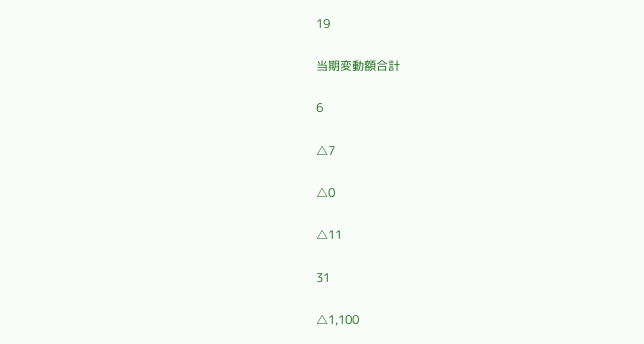19

当期変動額合計

6

△7

△0

△11

31

△1,100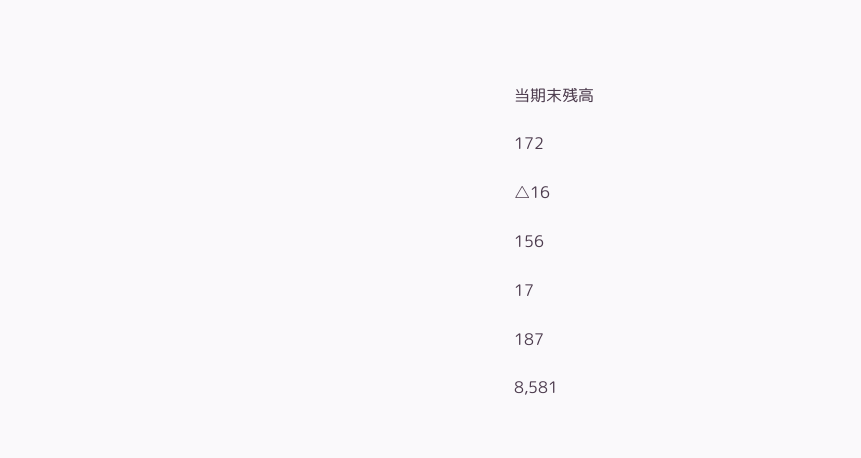当期末残高

172

△16

156

17

187

8,581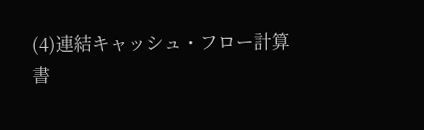(4)連結キャッシュ・フロー計算書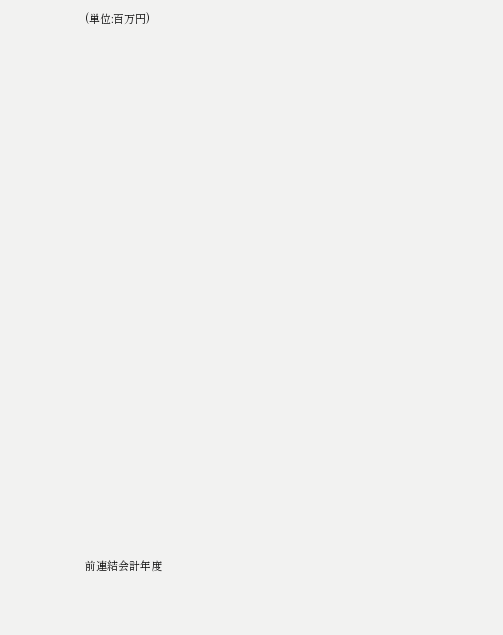(単位:百万円)





















前連結会計年度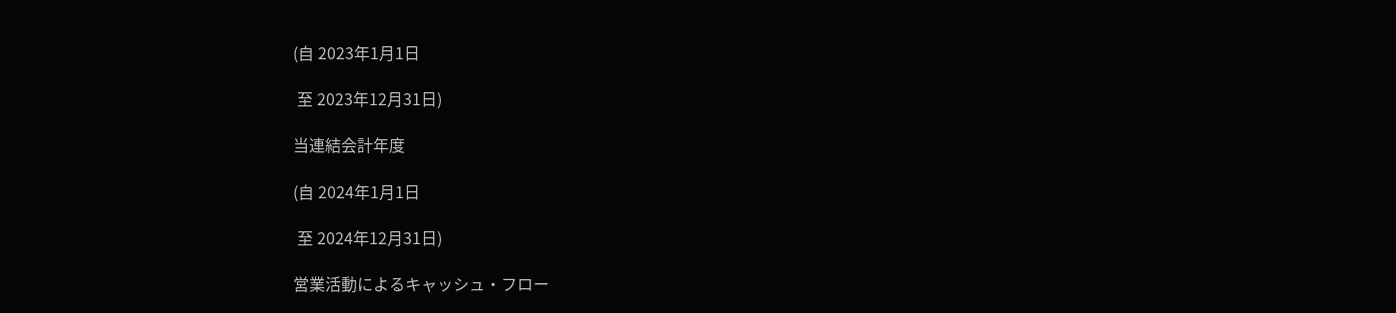(自 2023年1月1日

 至 2023年12月31日)

当連結会計年度

(自 2024年1月1日

 至 2024年12月31日)

営業活動によるキャッシュ・フロー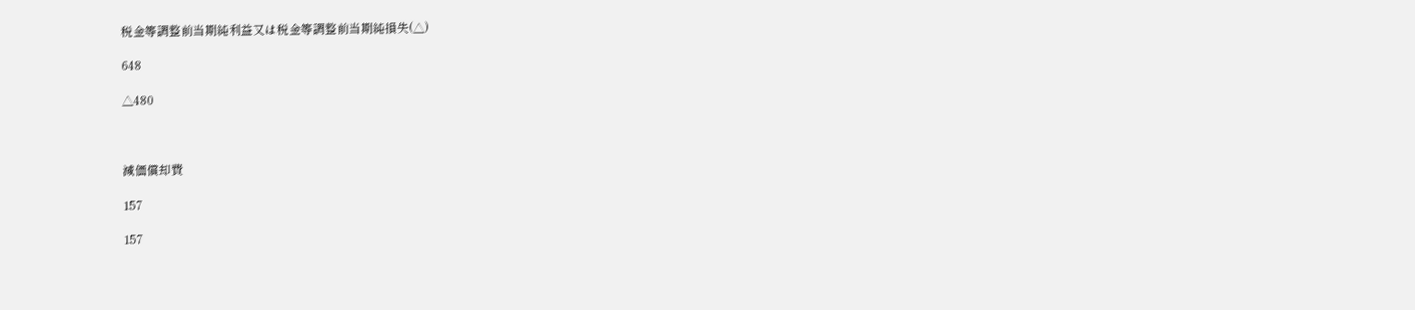税金等調整前当期純利益又は税金等調整前当期純損失(△)

648

△480



減価償却費

157

157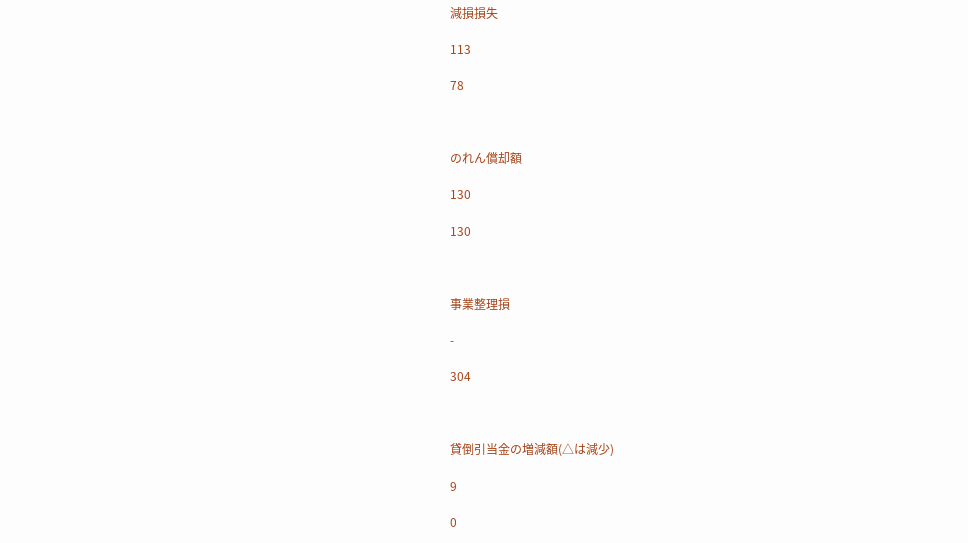減損損失

113

78



のれん償却額

130

130



事業整理損

-

304



貸倒引当金の増減額(△は減少)

9

0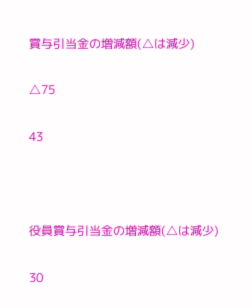賞与引当金の増減額(△は減少)

△75

43



役員賞与引当金の増減額(△は減少)

30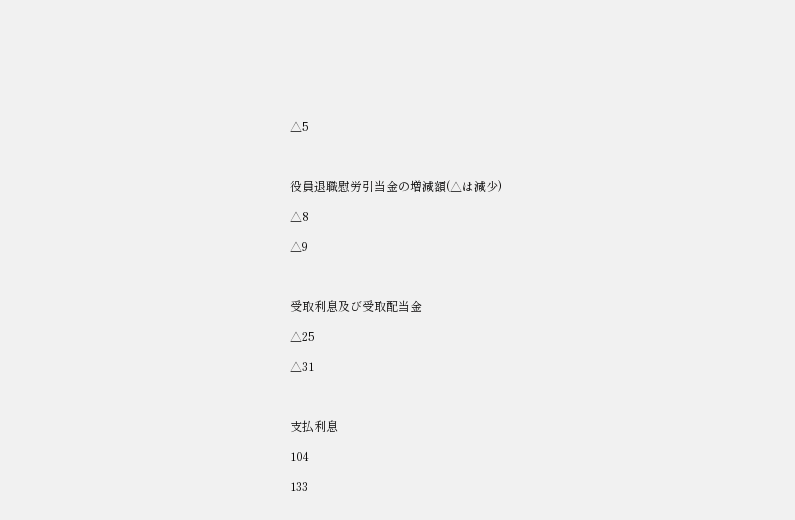△5



役員退職慰労引当金の増減額(△は減少)

△8

△9



受取利息及び受取配当金

△25

△31



支払利息

104

133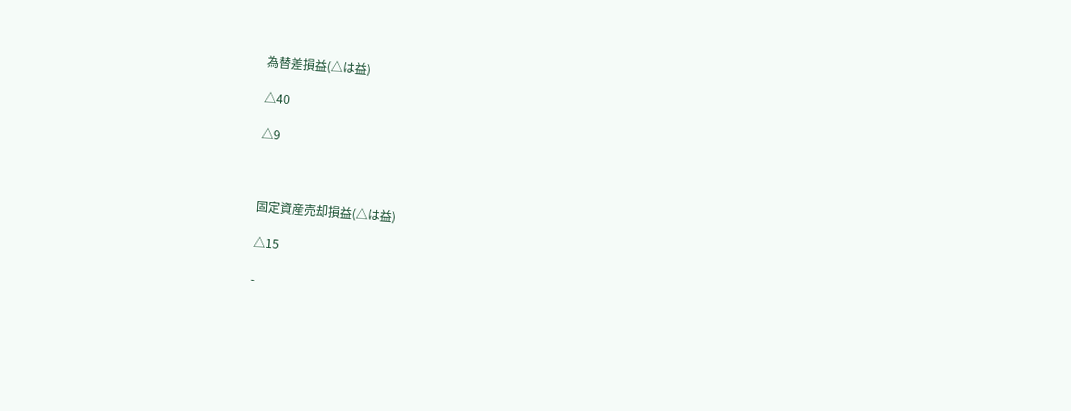為替差損益(△は益)

△40

△9



固定資産売却損益(△は益)

△15

-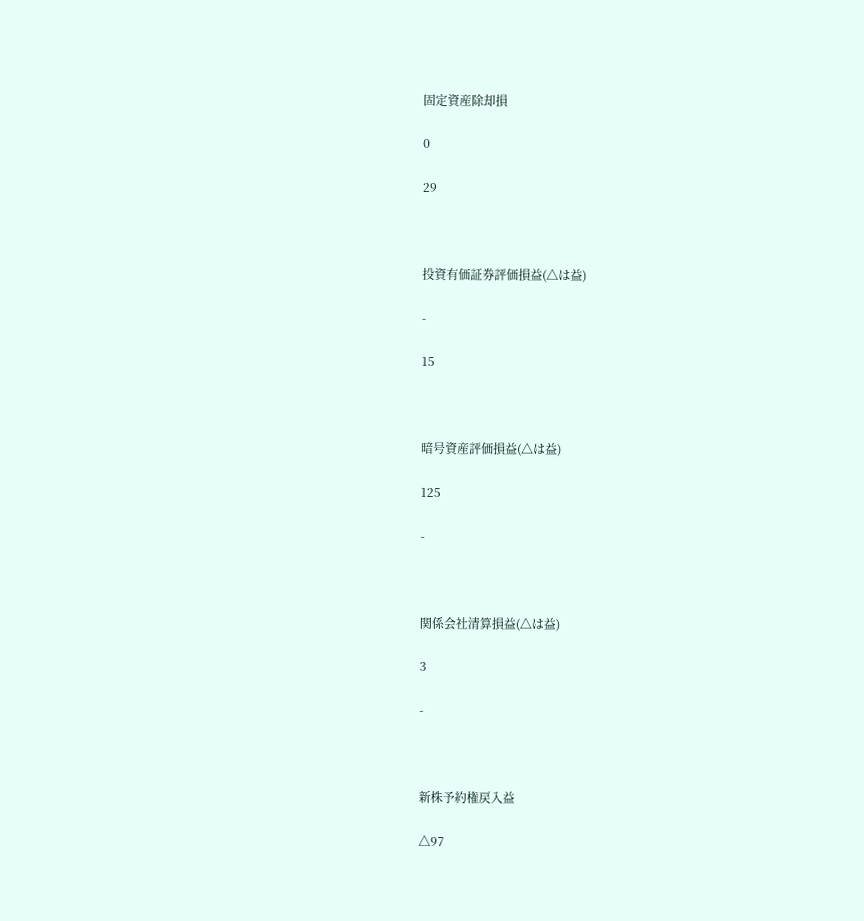固定資産除却損

0

29



投資有価証券評価損益(△は益)

-

15



暗号資産評価損益(△は益)

125

-



関係会社清算損益(△は益)

3

-



新株予約権戻入益

△97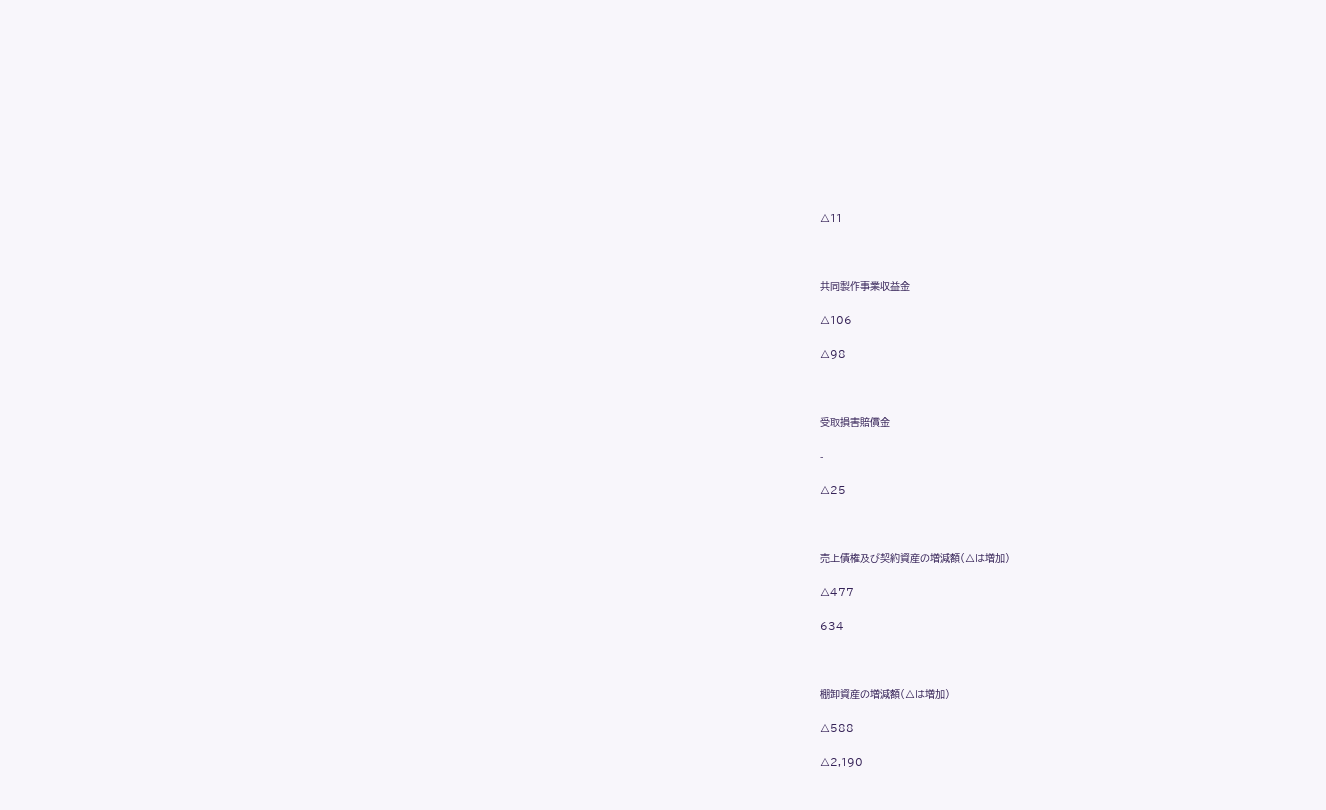△11



共同製作事業収益金

△106

△98



受取損害賠償金

-

△25



売上債権及び契約資産の増減額(△は増加)

△477

634



棚卸資産の増減額(△は増加)

△588

△2,190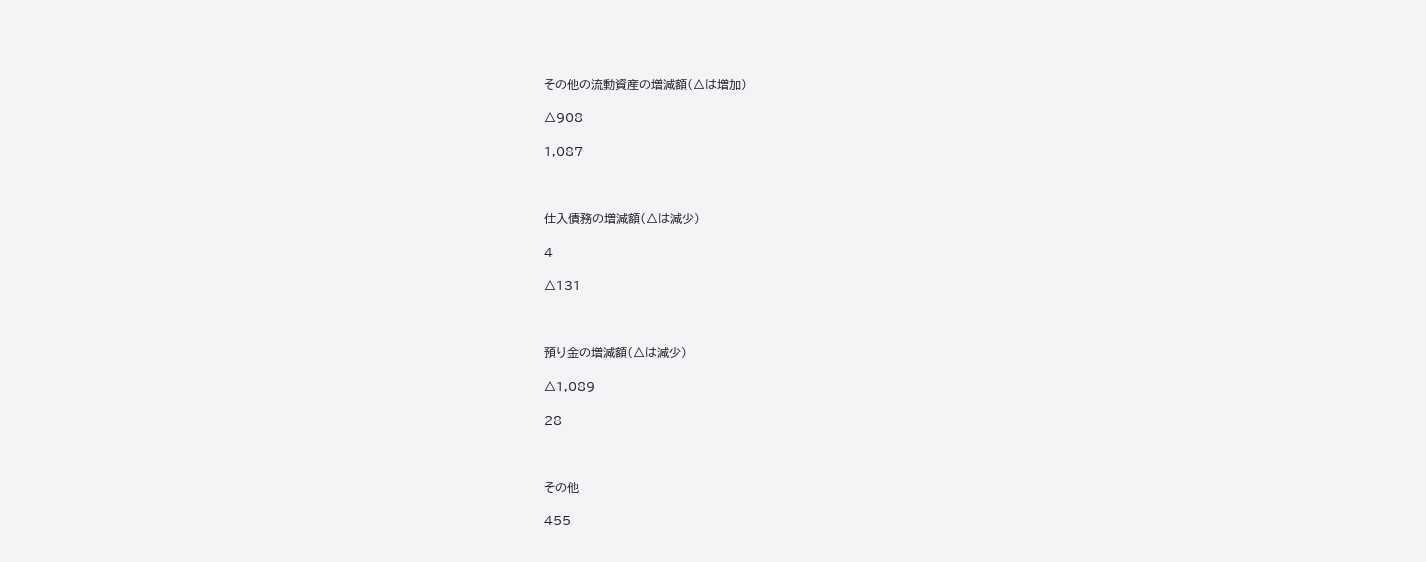その他の流動資産の増減額(△は増加)

△908

1,087



仕入債務の増減額(△は減少)

4

△131



預り金の増減額(△は減少)

△1,089

28



その他

455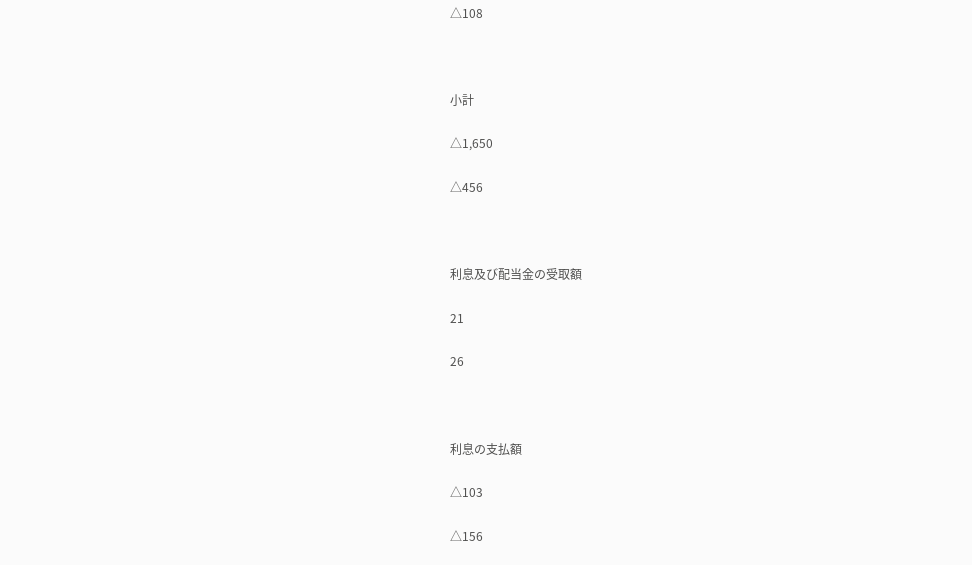△108



小計

△1,650

△456



利息及び配当金の受取額

21

26



利息の支払額

△103

△156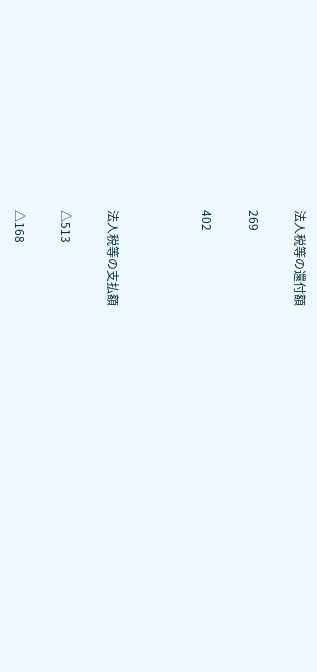法人税等の還付額

269

402



法人税等の支払額

△513

△168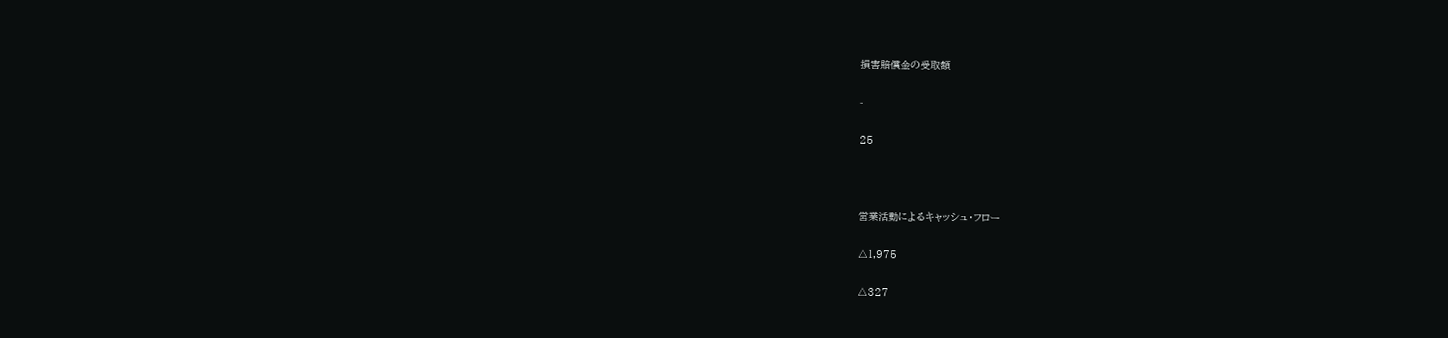損害賠償金の受取額

-

25



営業活動によるキャッシュ・フロー

△1,975

△327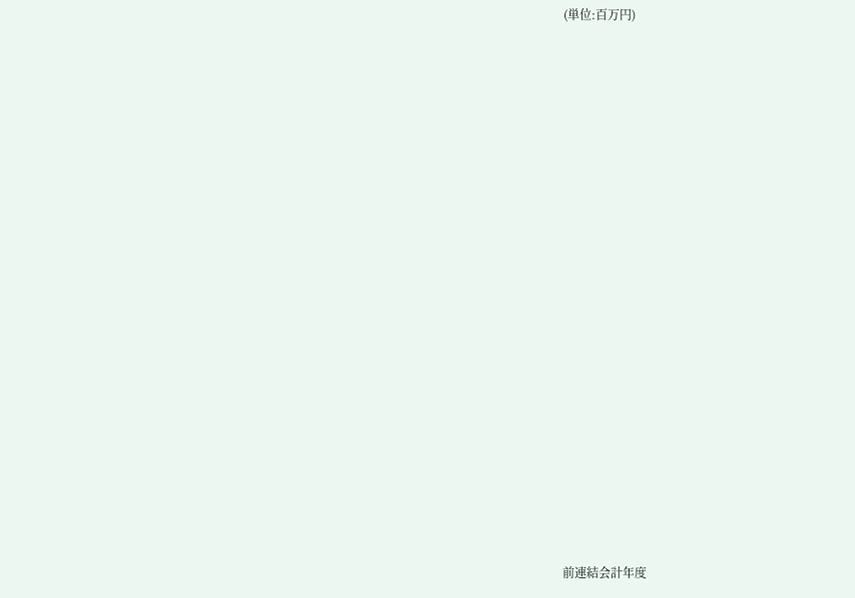(単位:百万円)





















前連結会計年度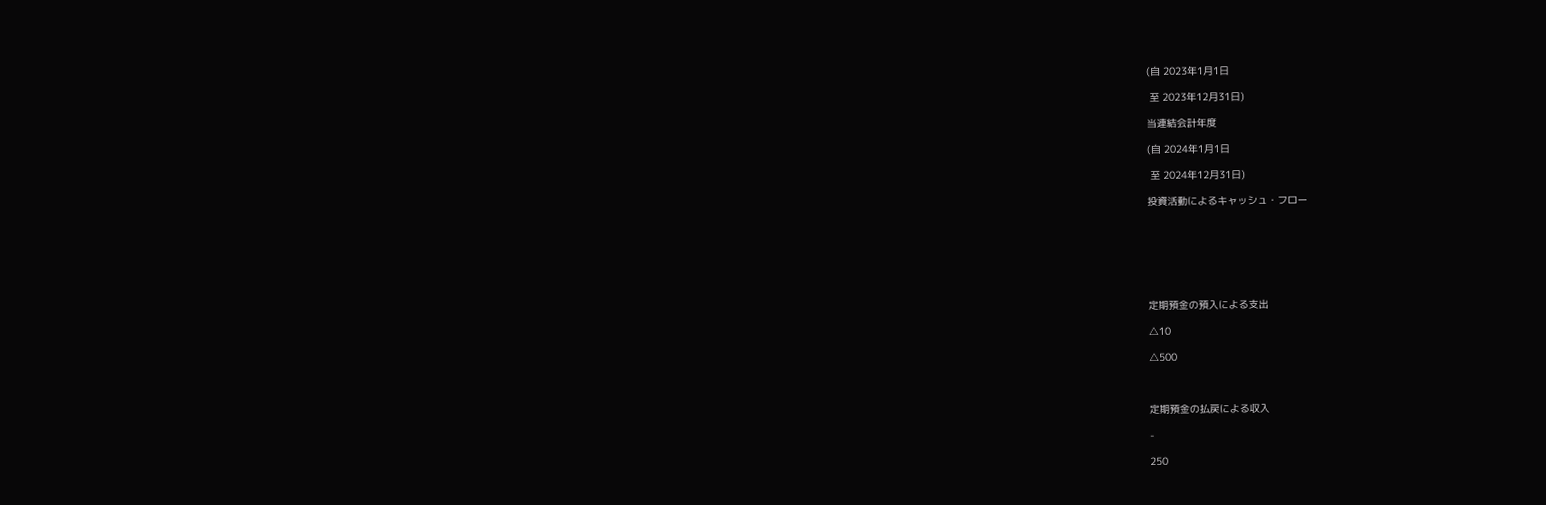(自 2023年1月1日

 至 2023年12月31日)

当連結会計年度

(自 2024年1月1日

 至 2024年12月31日)

投資活動によるキャッシュ・フロー







定期預金の預入による支出

△10

△500



定期預金の払戻による収入

-

250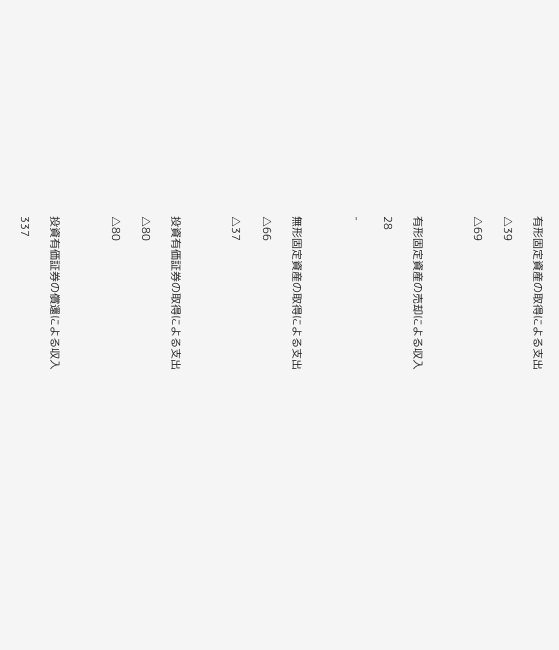有形固定資産の取得による支出

△39

△69



有形固定資産の売却による収入

28

-



無形固定資産の取得による支出

△66

△37



投資有価証券の取得による支出

△80

△80



投資有価証券の償還による収入

337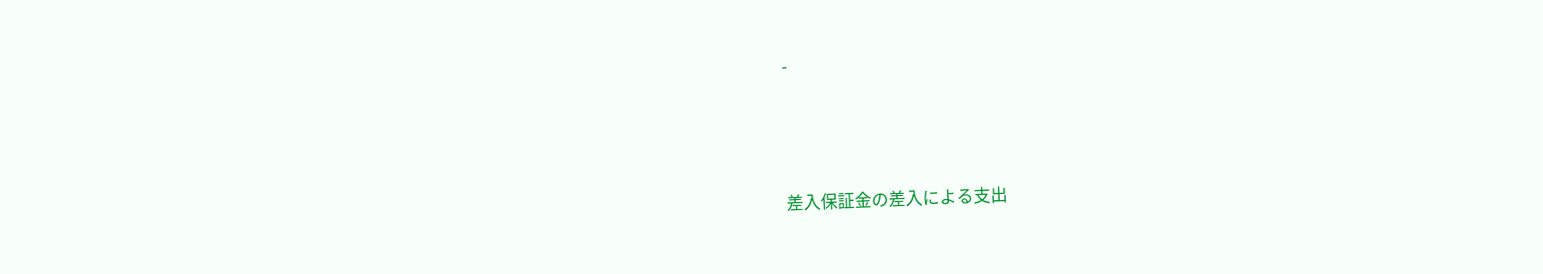-



差入保証金の差入による支出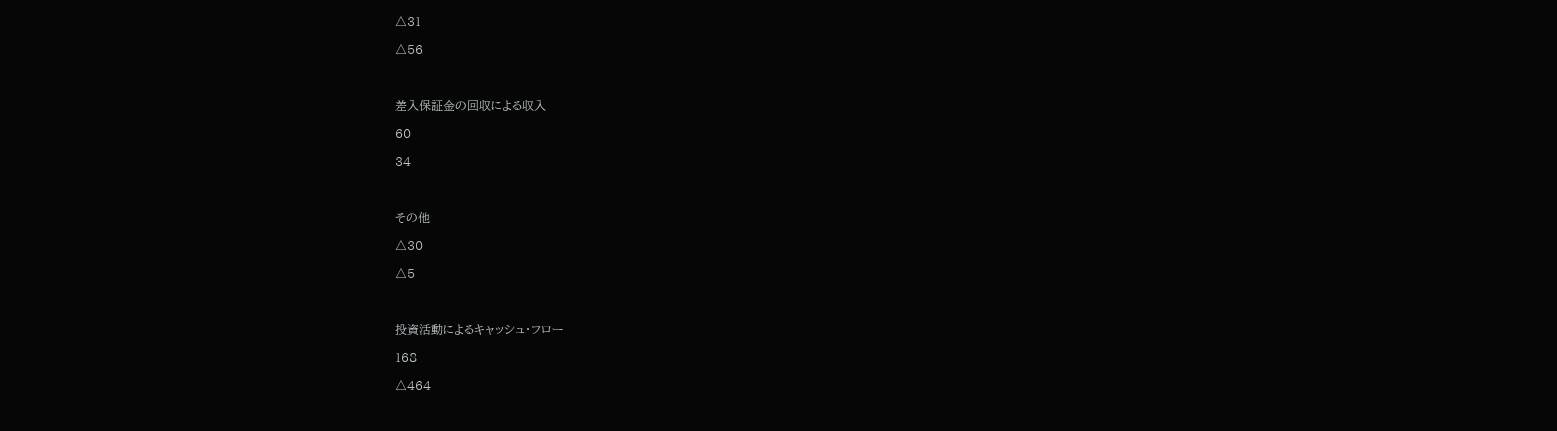△31

△56



差入保証金の回収による収入

60

34



その他

△30

△5



投資活動によるキャッシュ・フロー

168

△464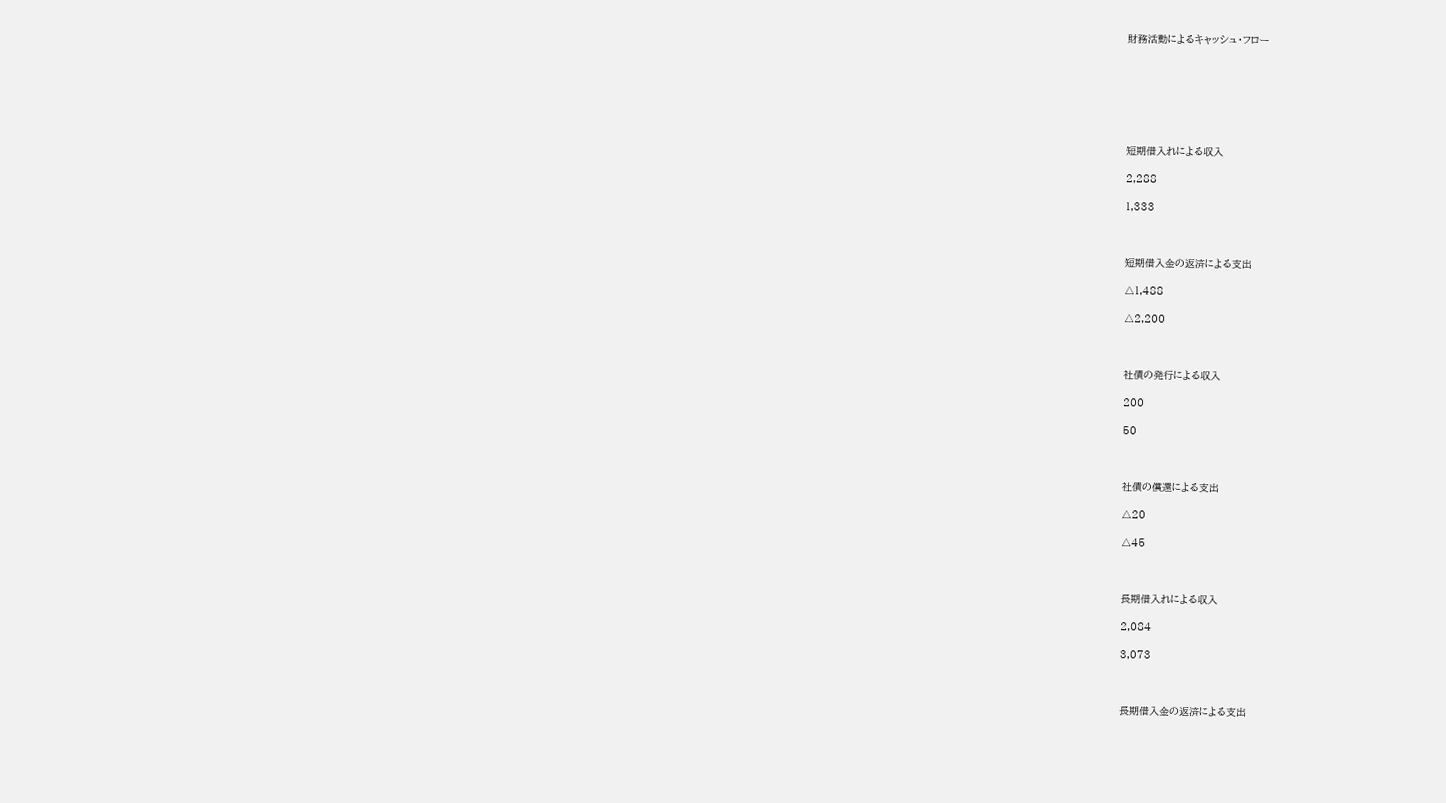財務活動によるキャッシュ・フロー







短期借入れによる収入

2,288

1,333



短期借入金の返済による支出

△1,488

△2,200



社債の発行による収入

200

50



社債の償還による支出

△20

△45



長期借入れによる収入

2,084

3,073



長期借入金の返済による支出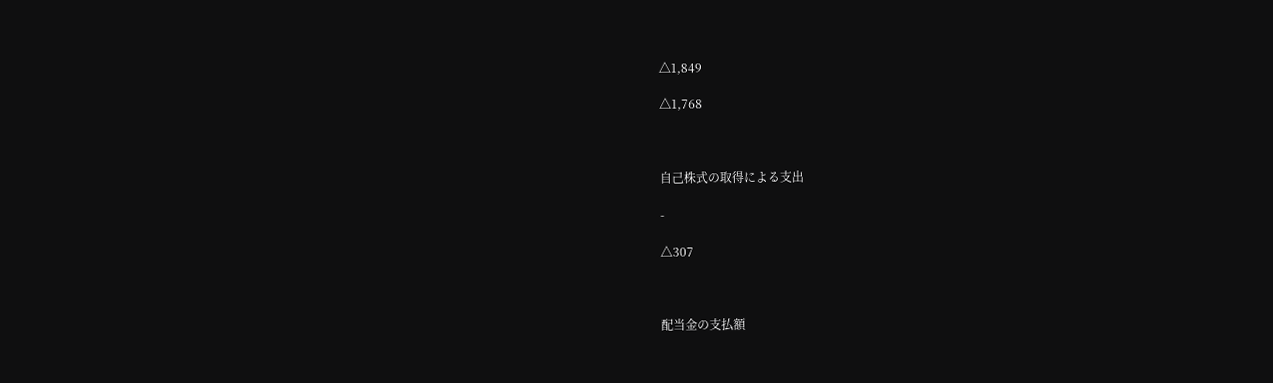△1,849

△1,768



自己株式の取得による支出

-

△307



配当金の支払額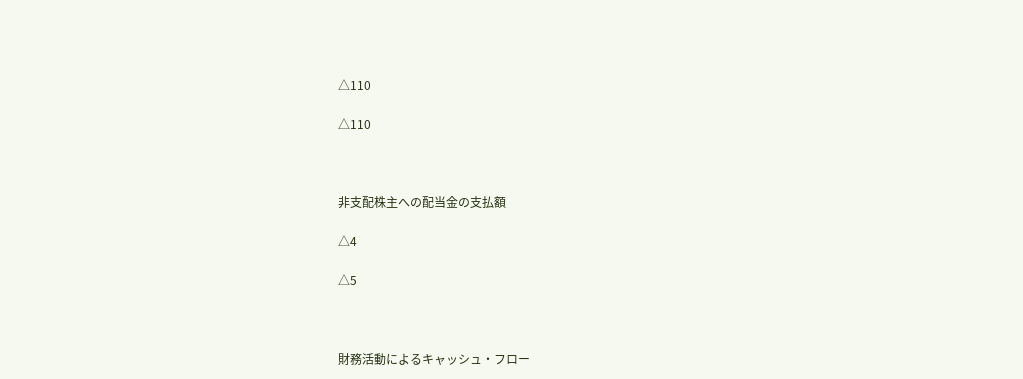△110

△110



非支配株主への配当金の支払額

△4

△5



財務活動によるキャッシュ・フロー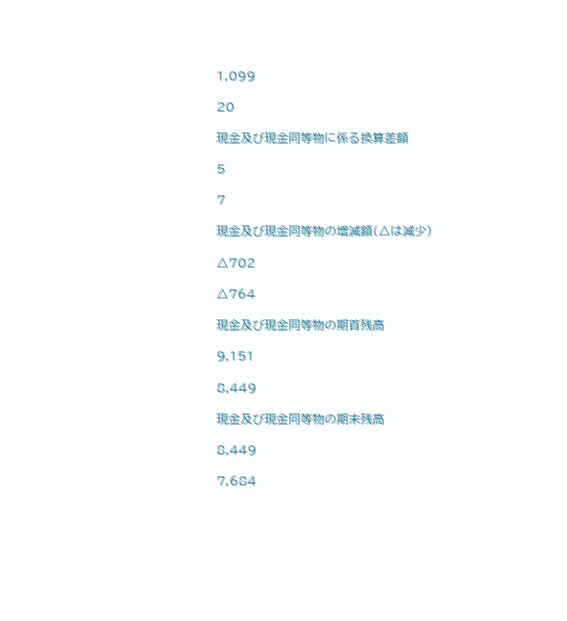1,099

20

現金及び現金同等物に係る換算差額

5

7

現金及び現金同等物の増減額(△は減少)

△702

△764

現金及び現金同等物の期首残高

9,151

8,449

現金及び現金同等物の期末残高

8,449

7,684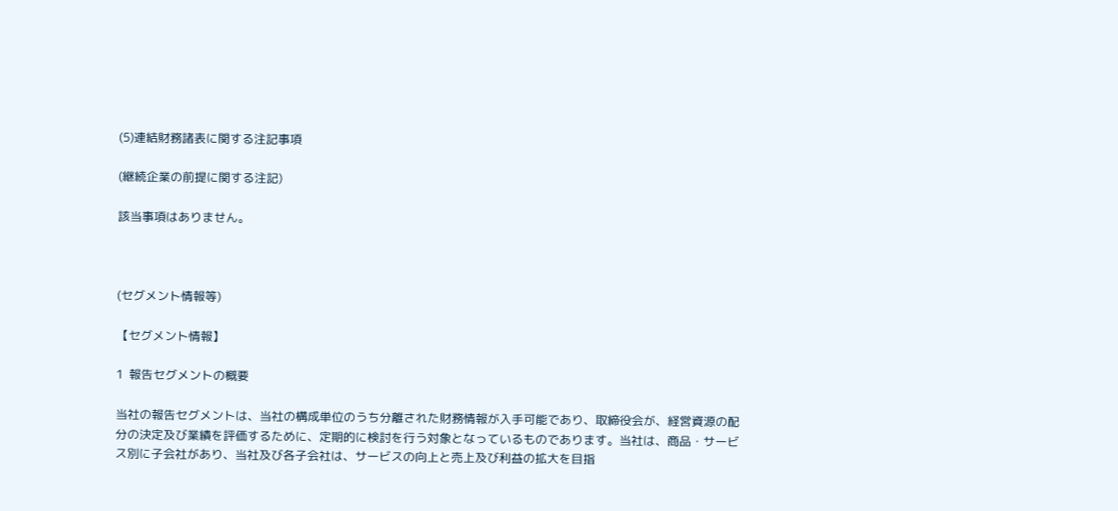(5)連結財務諸表に関する注記事項

(継続企業の前提に関する注記)

該当事項はありません。



(セグメント情報等)

【セグメント情報】

1  報告セグメントの概要

当社の報告セグメントは、当社の構成単位のうち分離された財務情報が入手可能であり、取締役会が、経営資源の配分の決定及び業績を評価するために、定期的に検討を行う対象となっているものであります。当社は、商品・サービス別に子会社があり、当社及び各子会社は、サービスの向上と売上及び利益の拡大を目指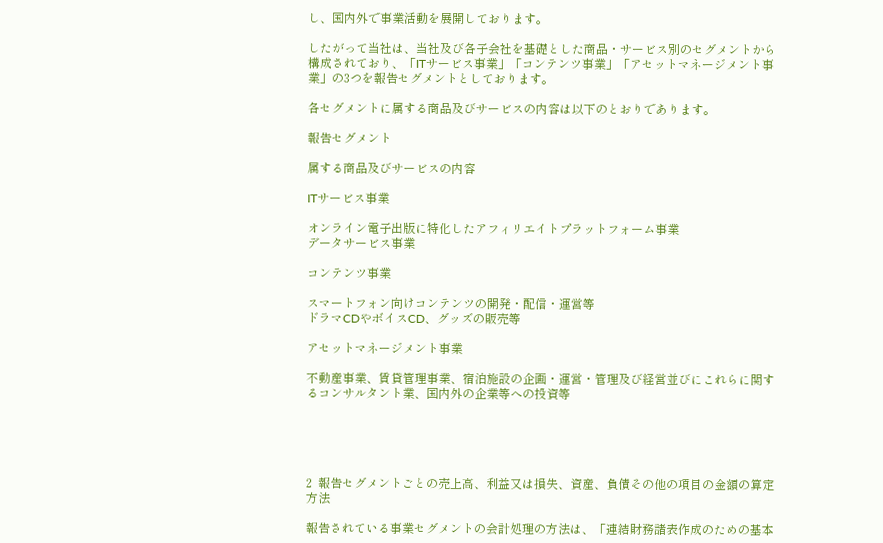し、国内外で事業活動を展開しております。

したがって当社は、当社及び各子会社を基礎とした商品・サービス別のセグメントから構成されており、「ITサービス事業」「コンテンツ事業」「アセットマネージメント事業」の3つを報告セグメントとしております。

各セグメントに属する商品及びサービスの内容は以下のとおりであります。

報告セグメント

属する商品及びサービスの内容

ITサービス事業

オンライン電子出版に特化したアフィリエイトプラットフォーム事業
データサービス事業

コンテンツ事業

スマートフォン向けコンテンツの開発・配信・運営等
ドラマCDやボイスCD、グッズの販売等

アセットマネージメント事業

不動産事業、賃貸管理事業、宿泊施設の企画・運営・管理及び経営並びにこれらに関するコンサルタント業、国内外の企業等への投資等





2  報告セグメントごとの売上高、利益又は損失、資産、負債その他の項目の金額の算定方法

報告されている事業セグメントの会計処理の方法は、「連結財務諸表作成のための基本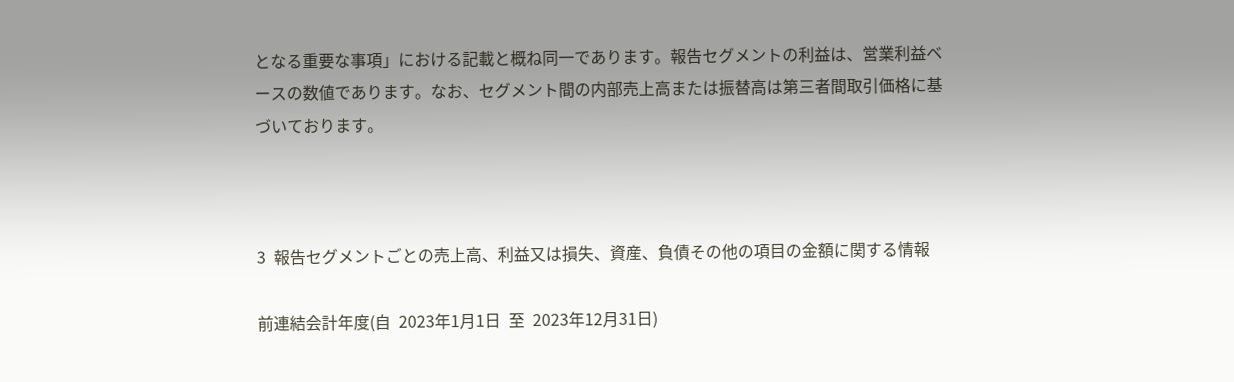となる重要な事項」における記載と概ね同一であります。報告セグメントの利益は、営業利益ベースの数値であります。なお、セグメント間の内部売上高または振替高は第三者間取引価格に基づいております。



3  報告セグメントごとの売上高、利益又は損失、資産、負債その他の項目の金額に関する情報

前連結会計年度(自  2023年1月1日  至  2023年12月31日)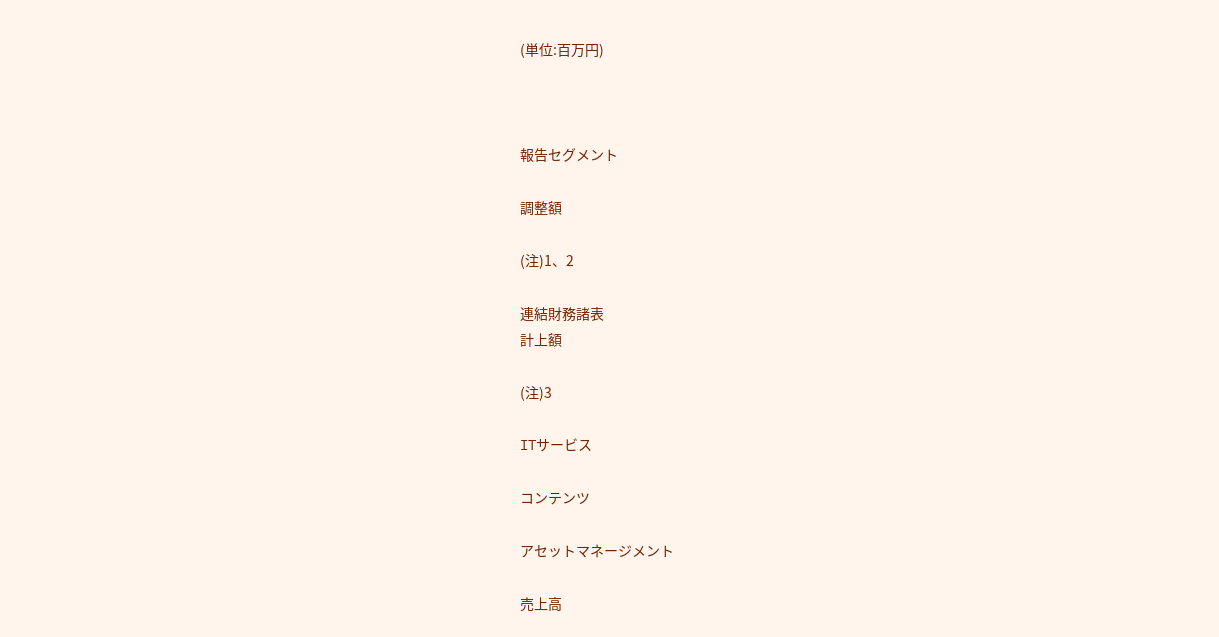(単位:百万円)



報告セグメント

調整額

(注)1、2

連結財務諸表
計上額

(注)3

ITサービス

コンテンツ

アセットマネージメント

売上高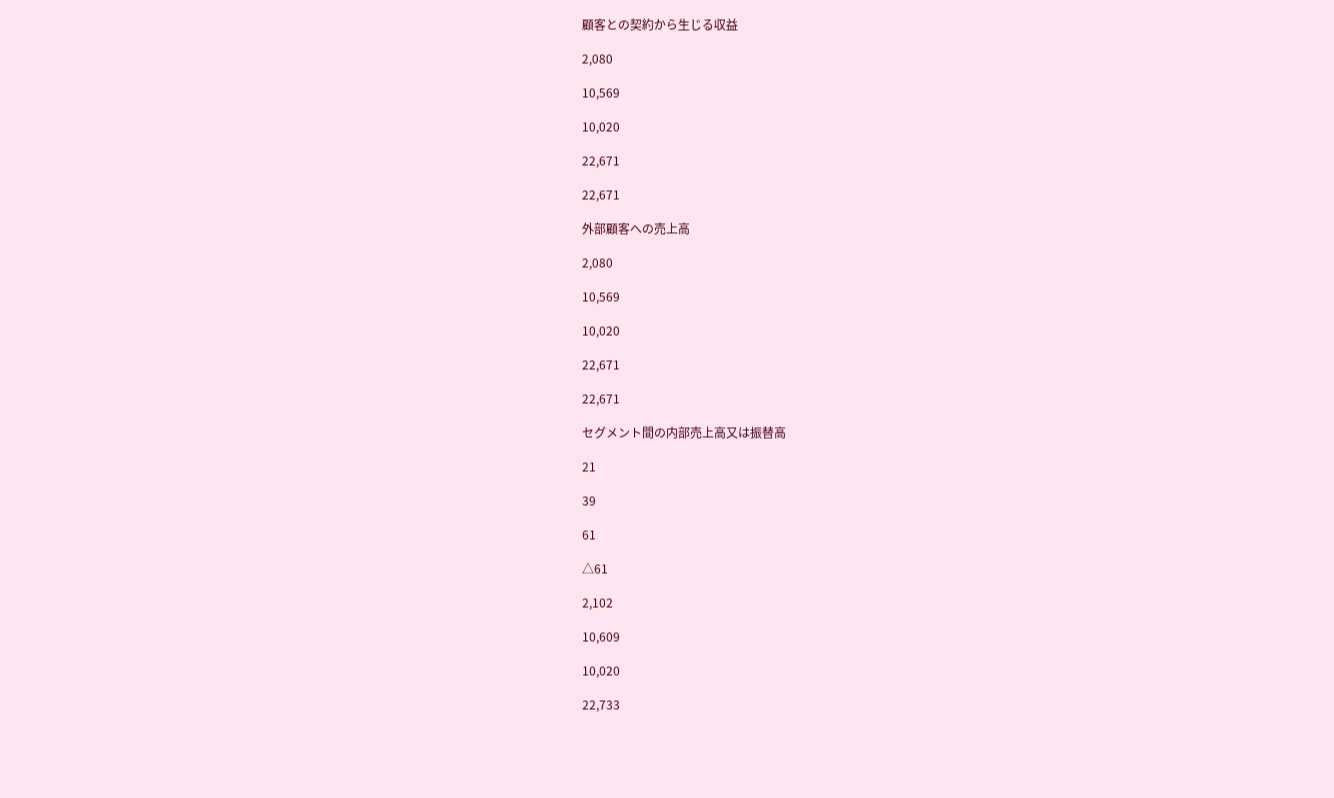顧客との契約から生じる収益

2,080

10,569

10,020

22,671

22,671

外部顧客への売上高

2,080

10,569

10,020

22,671

22,671

セグメント間の内部売上高又は振替高

21

39

61

△61

2,102

10,609

10,020

22,733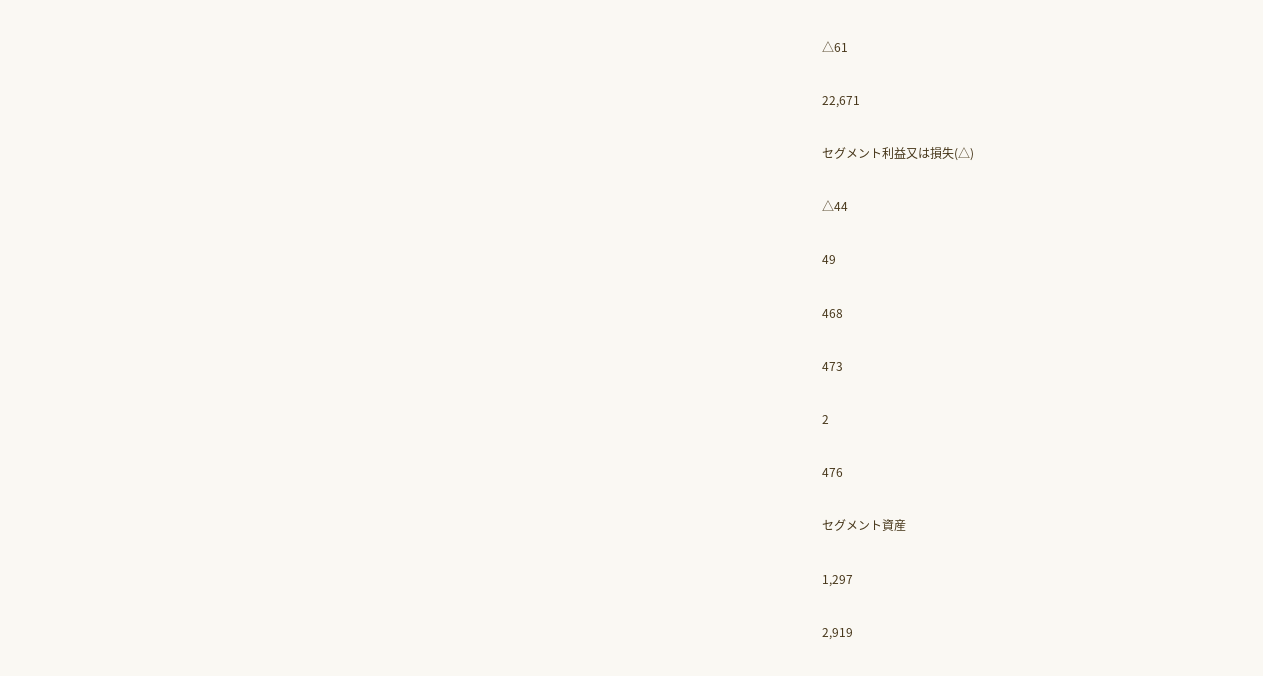△61

22,671

セグメント利益又は損失(△)

△44

49

468

473

2

476

セグメント資産

1,297

2,919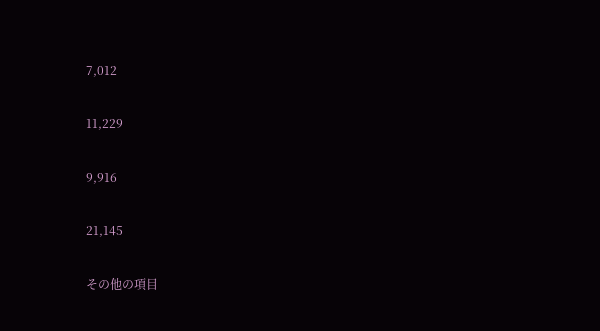7,012

11,229

9,916

21,145

その他の項目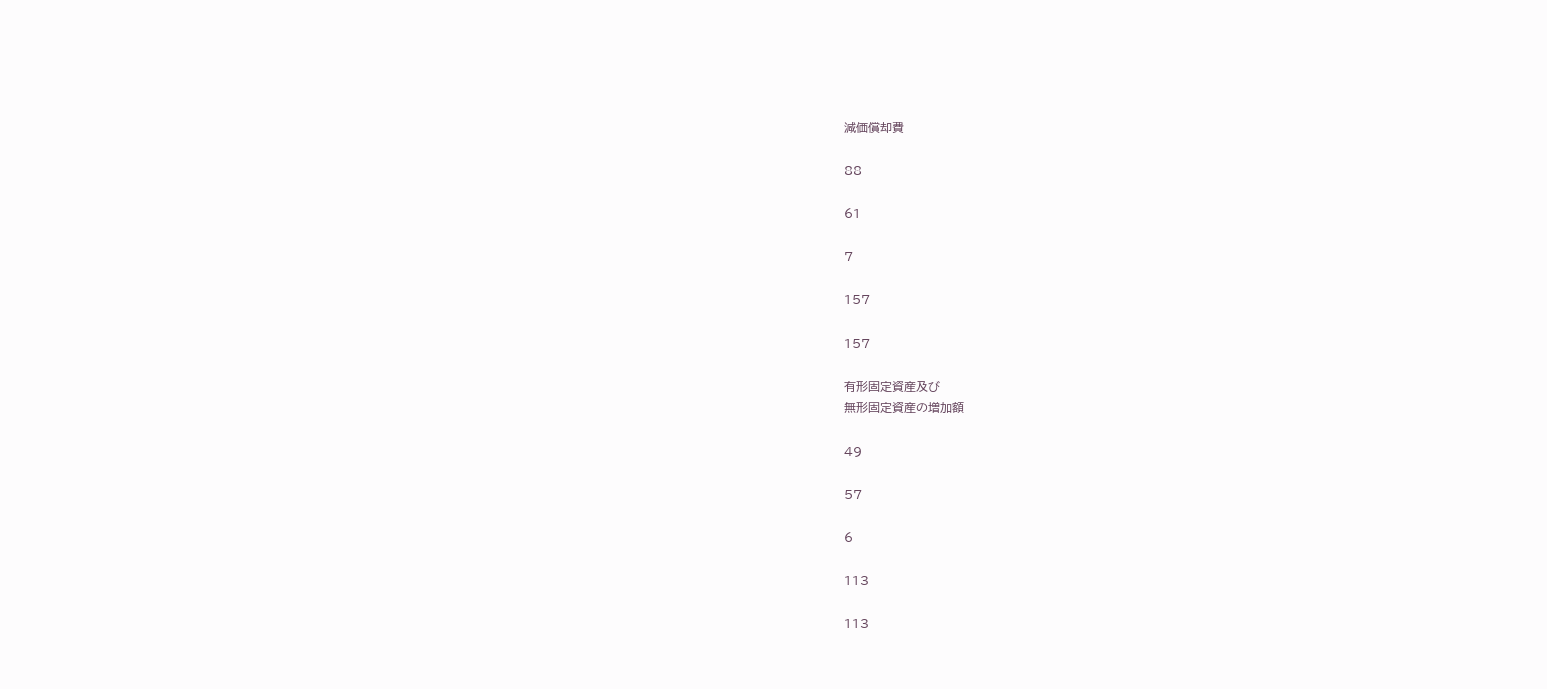減価償却費

88

61

7

157

157

有形固定資産及び
無形固定資産の増加額

49

57

6

113

113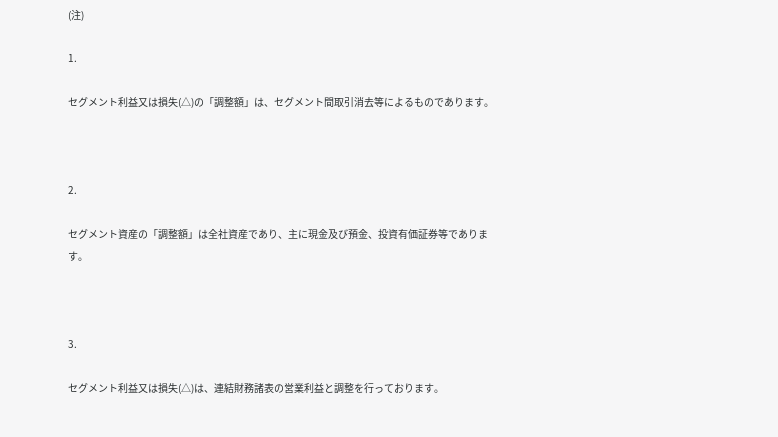(注)

1.

セグメント利益又は損失(△)の「調整額」は、セグメント間取引消去等によるものであります。



2.

セグメント資産の「調整額」は全社資産であり、主に現金及び預金、投資有価証券等であります。



3.

セグメント利益又は損失(△)は、連結財務諸表の営業利益と調整を行っております。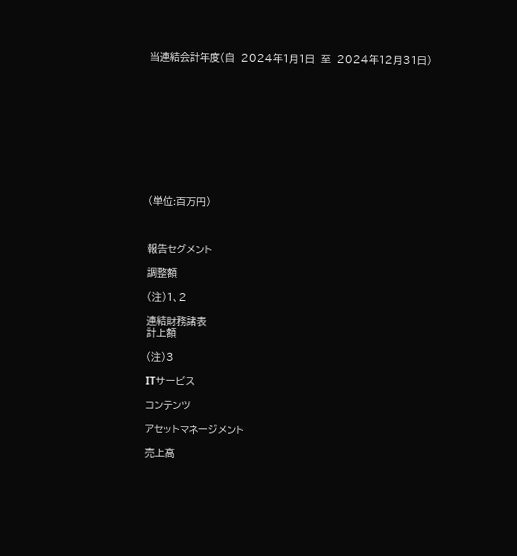当連結会計年度(自  2024年1月1日  至  2024年12月31日)











(単位:百万円)



報告セグメント

調整額

(注)1、2

連結財務諸表
計上額

(注)3

ITサービス

コンテンツ

アセットマネージメント

売上高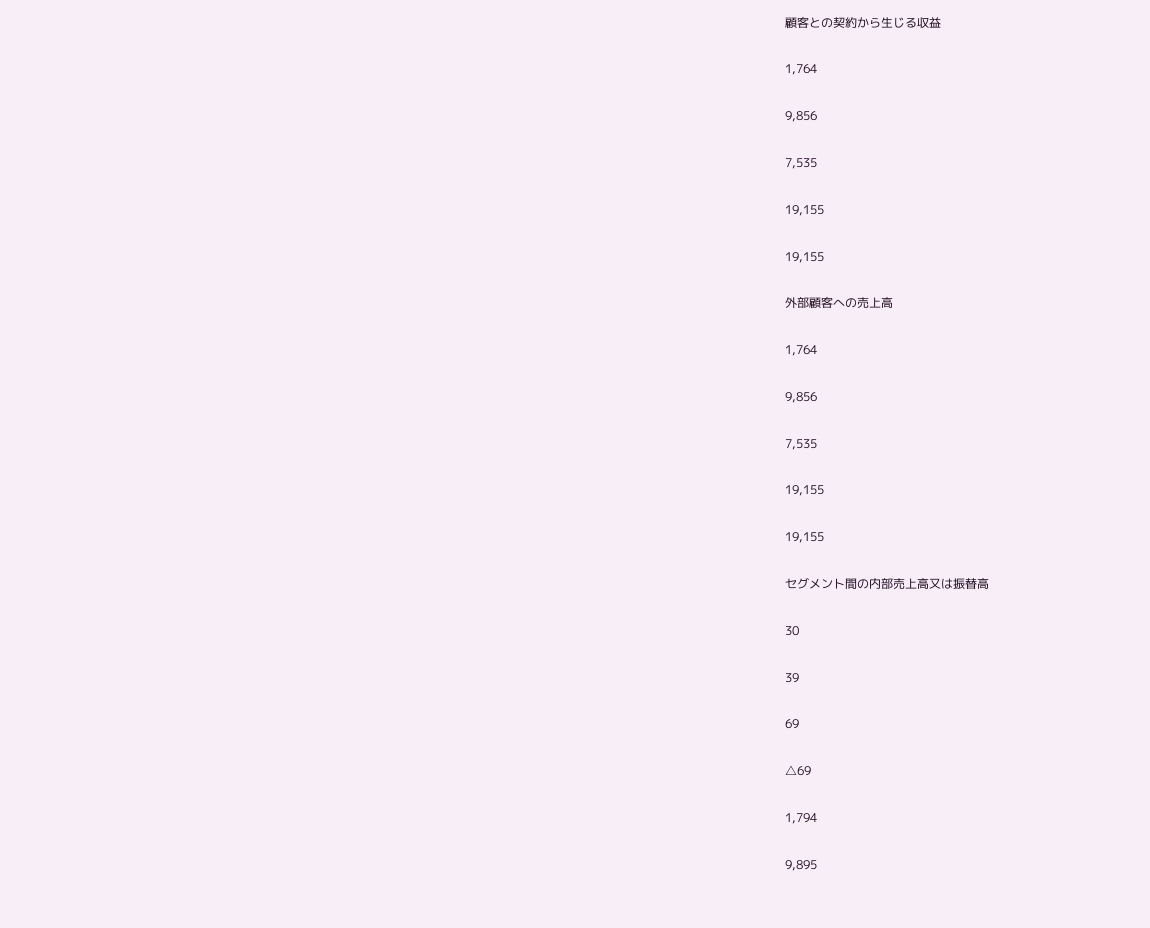顧客との契約から生じる収益

1,764

9,856

7,535

19,155

19,155

外部顧客への売上高

1,764

9,856

7,535

19,155

19,155

セグメント間の内部売上高又は振替高

30

39

69

△69

1,794

9,895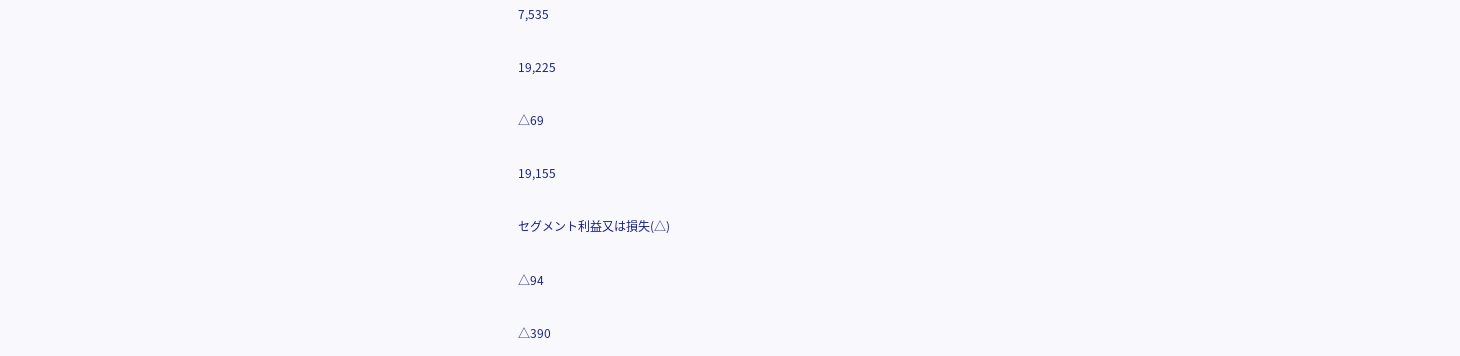7,535

19,225

△69

19,155

セグメント利益又は損失(△)

△94

△390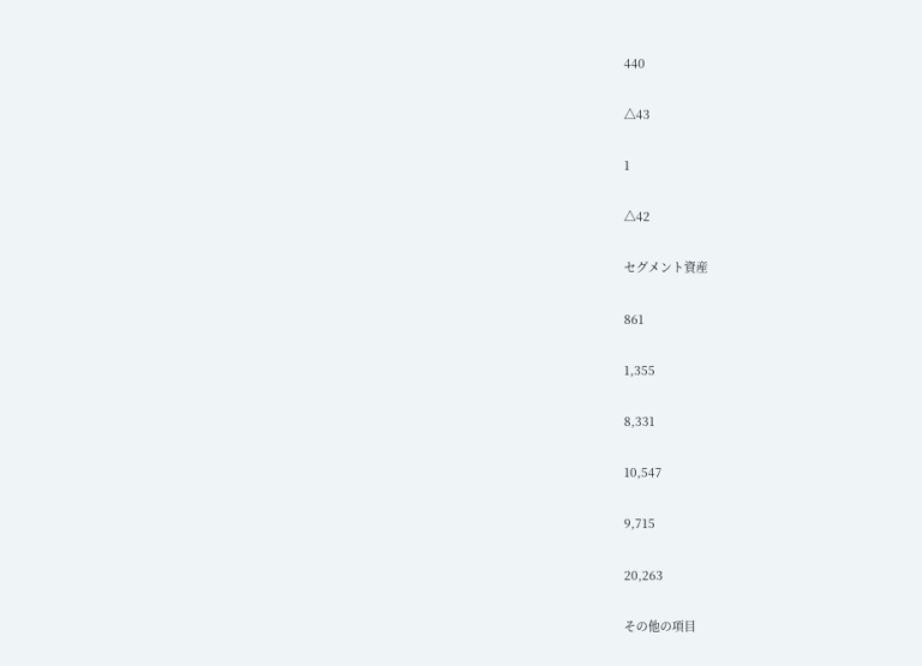440

△43

1

△42

セグメント資産

861

1,355

8,331

10,547

9,715

20,263

その他の項目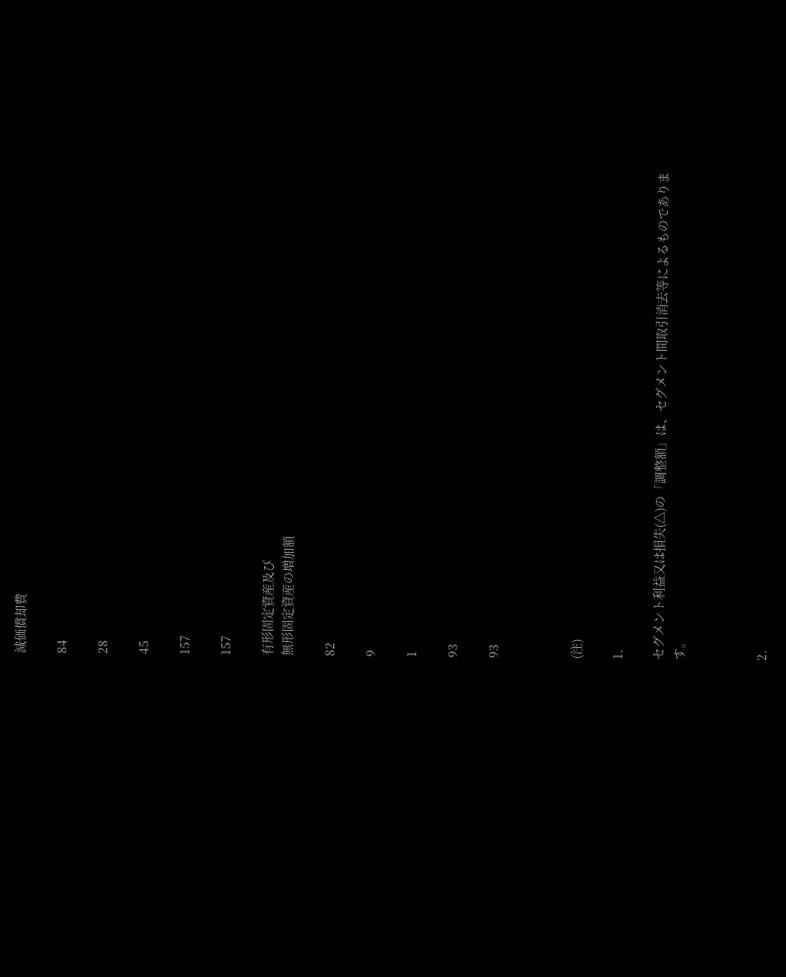減価償却費

84

28

45

157

157

有形固定資産及び
無形固定資産の増加額

82

9

1

93

93



(注)

1.

セグメント利益又は損失(△)の「調整額」は、セグメント間取引消去等によるものであります。



2.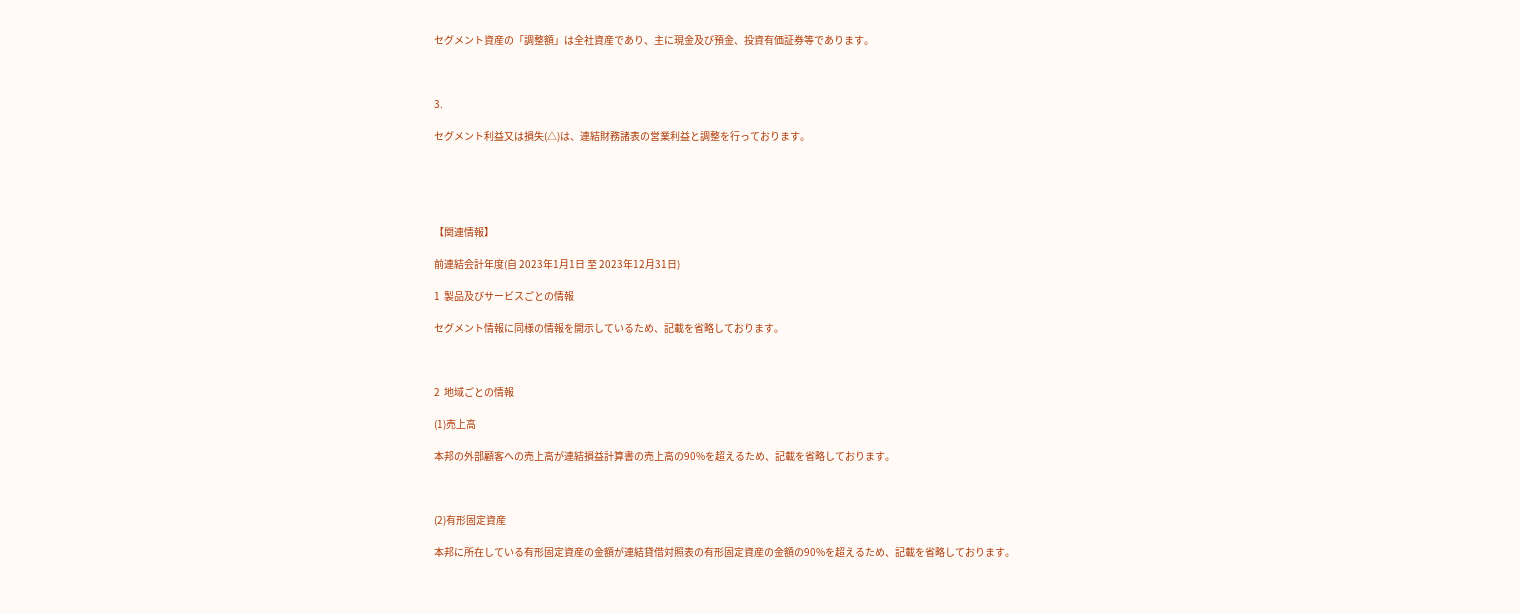セグメント資産の「調整額」は全社資産であり、主に現金及び預金、投資有価証券等であります。



3.

セグメント利益又は損失(△)は、連結財務諸表の営業利益と調整を行っております。





【関連情報】

前連結会計年度(自 2023年1月1日 至 2023年12月31日)

1  製品及びサービスごとの情報

セグメント情報に同様の情報を開示しているため、記載を省略しております。



2  地域ごとの情報

(1)売上高

本邦の外部顧客への売上高が連結損益計算書の売上高の90%を超えるため、記載を省略しております。



(2)有形固定資産

本邦に所在している有形固定資産の金額が連結貸借対照表の有形固定資産の金額の90%を超えるため、記載を省略しております。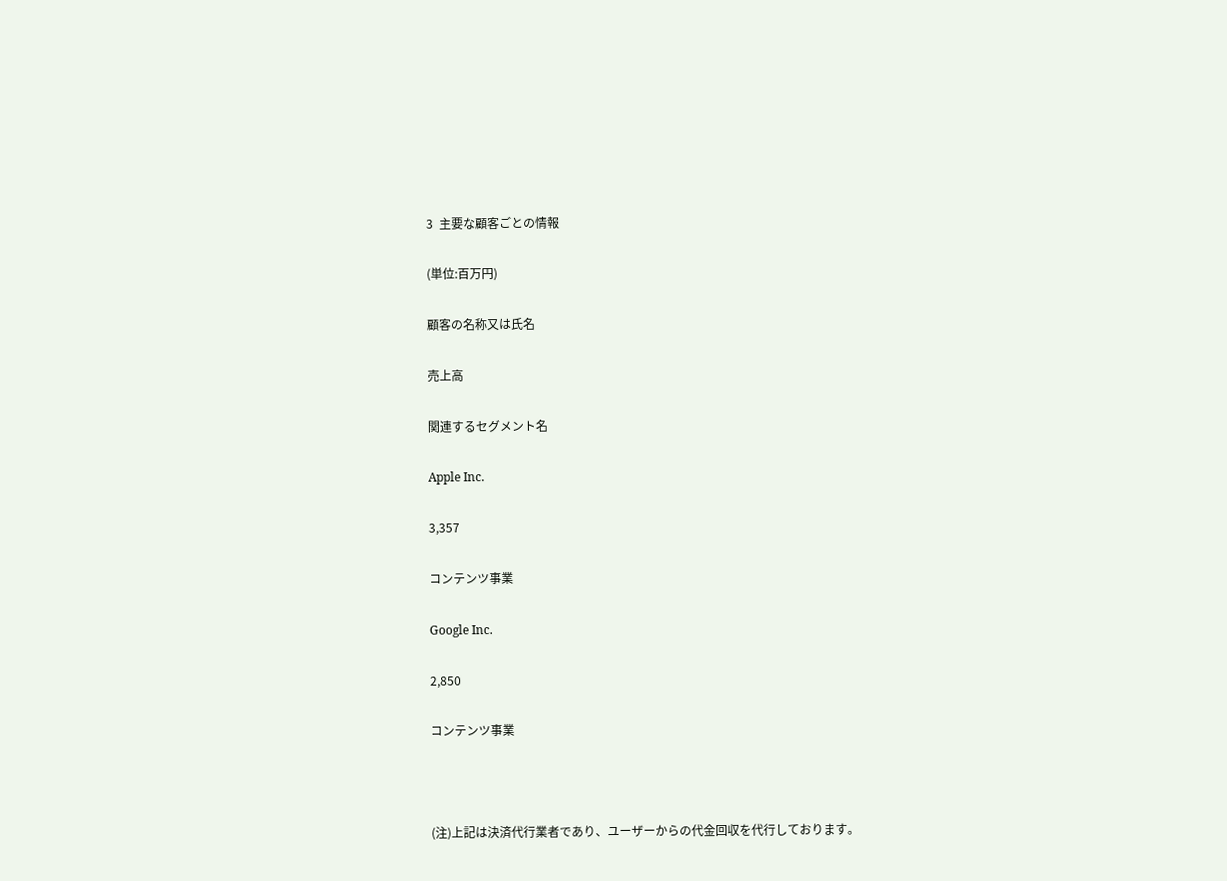3  主要な顧客ごとの情報

(単位:百万円)

顧客の名称又は氏名

売上高

関連するセグメント名

Apple Inc.

3,357

コンテンツ事業

Google Inc.

2,850

コンテンツ事業



(注)上記は決済代行業者であり、ユーザーからの代金回収を代行しております。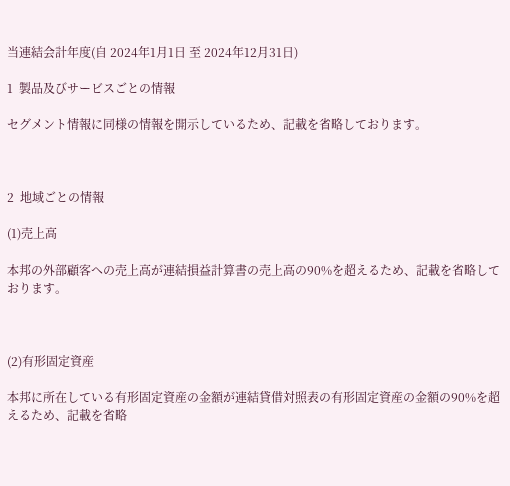当連結会計年度(自 2024年1月1日 至 2024年12月31日)

1  製品及びサービスごとの情報

セグメント情報に同様の情報を開示しているため、記載を省略しております。



2  地域ごとの情報

(1)売上高

本邦の外部顧客への売上高が連結損益計算書の売上高の90%を超えるため、記載を省略しております。



(2)有形固定資産

本邦に所在している有形固定資産の金額が連結貸借対照表の有形固定資産の金額の90%を超えるため、記載を省略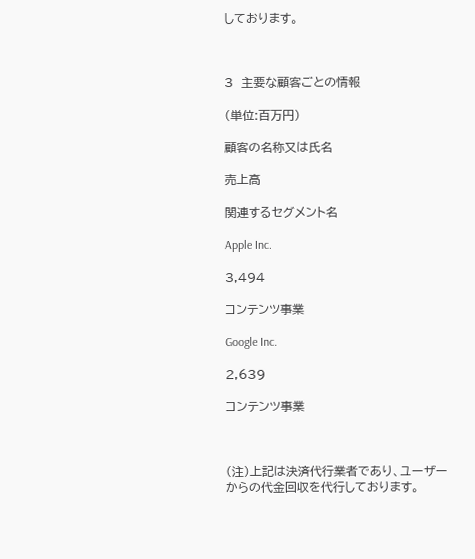しております。



3  主要な顧客ごとの情報

(単位:百万円)

顧客の名称又は氏名

売上高

関連するセグメント名

Apple Inc.

3,494

コンテンツ事業

Google Inc.

2,639

コンテンツ事業



(注)上記は決済代行業者であり、ユーザーからの代金回収を代行しております。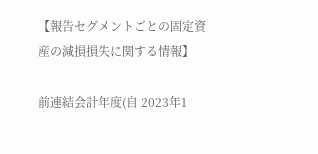【報告セグメントごとの固定資産の減損損失に関する情報】

前連結会計年度(自 2023年1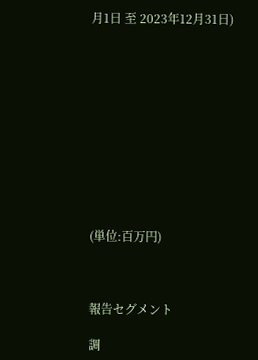月1日 至 2023年12月31日)











(単位:百万円)



報告セグメント

調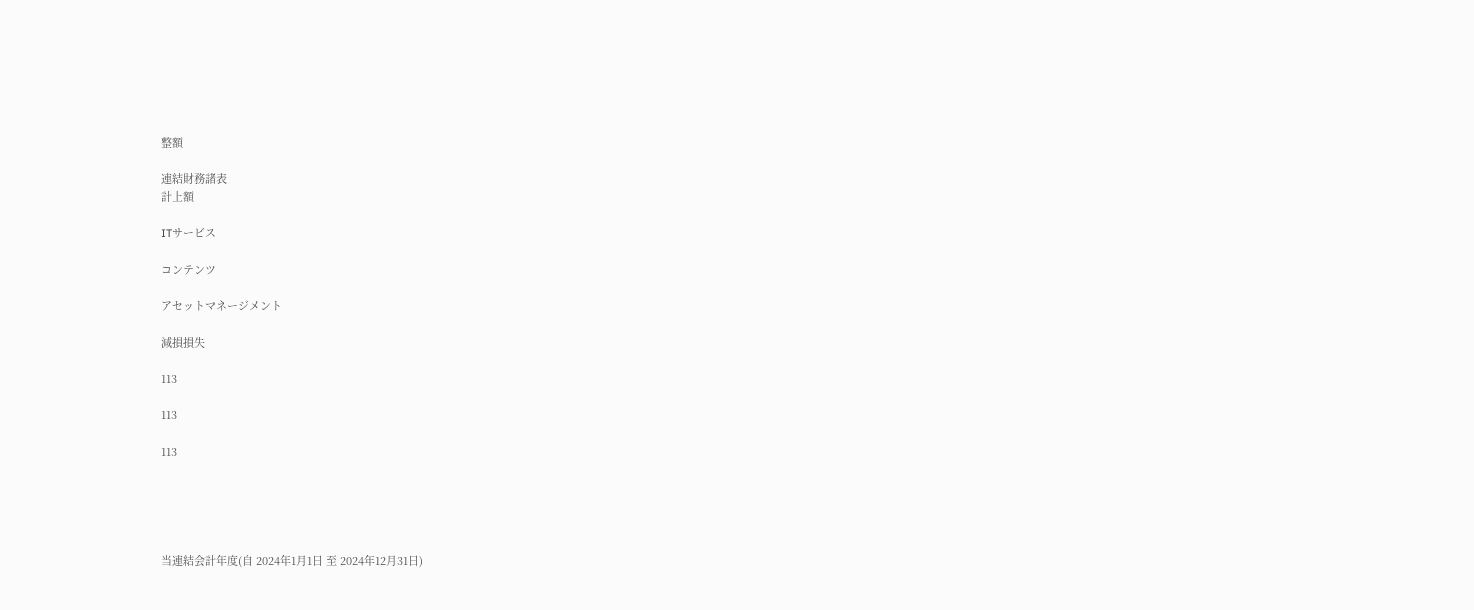整額

連結財務諸表
計上額

ITサービス

コンテンツ

アセットマネージメント

減損損失

113

113

113





当連結会計年度(自 2024年1月1日 至 2024年12月31日)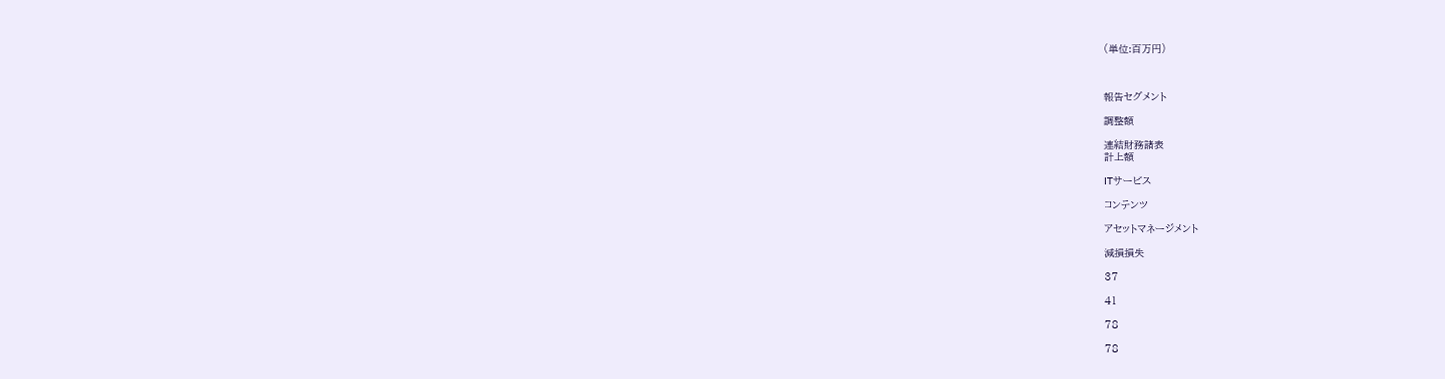(単位:百万円)



報告セグメント

調整額

連結財務諸表
計上額

ITサービス

コンテンツ

アセットマネージメント

減損損失

37

41

78

78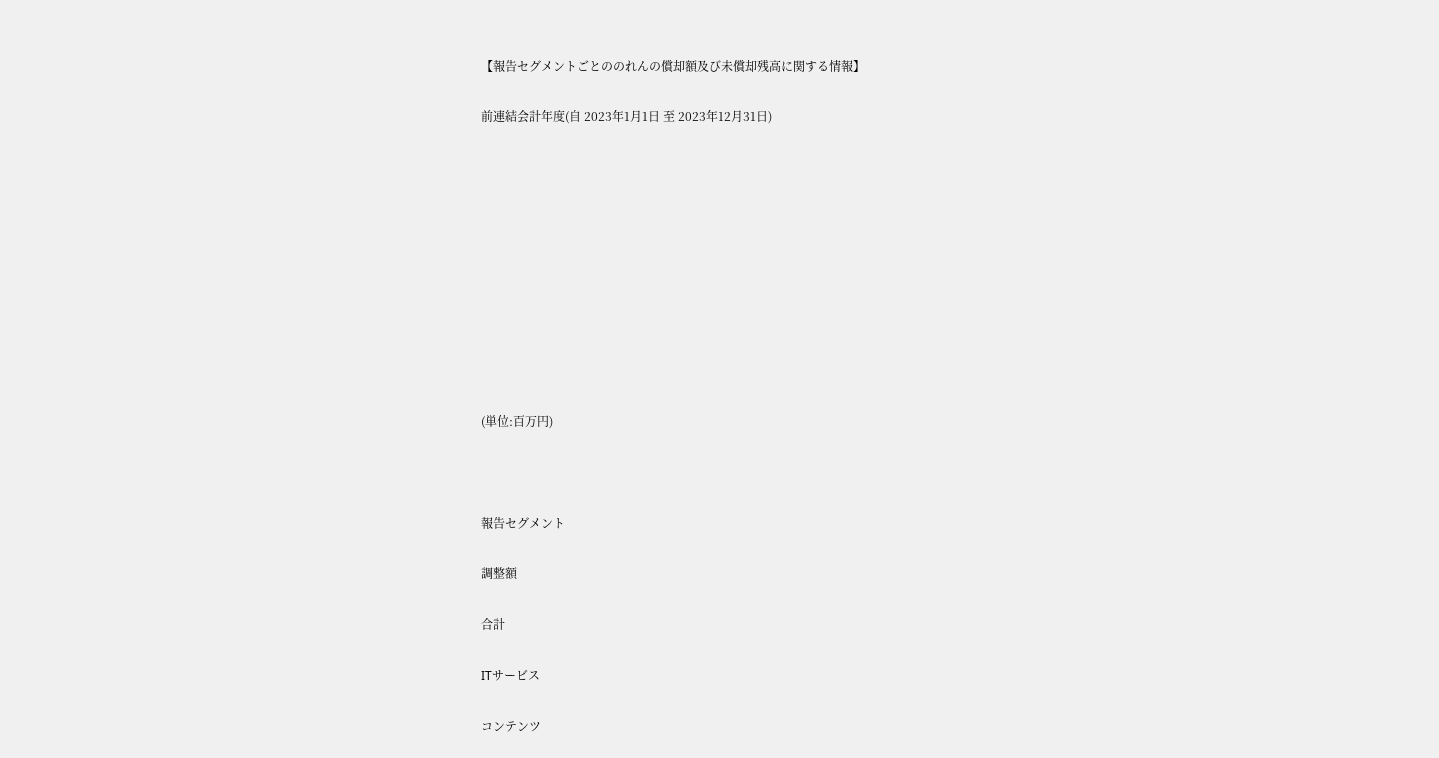【報告セグメントごとののれんの償却額及び未償却残高に関する情報】

前連結会計年度(自 2023年1月1日 至 2023年12月31日)











(単位:百万円)



報告セグメント

調整額

合計

ITサービス

コンテンツ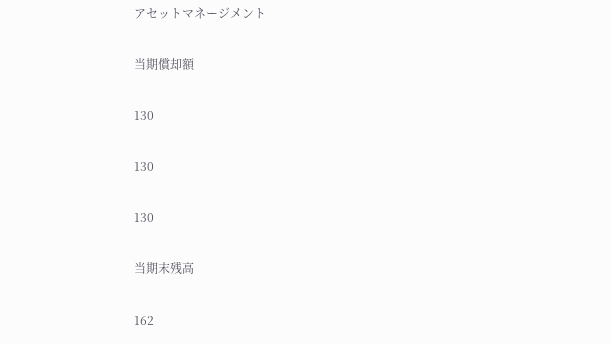アセットマネージメント

当期償却額

130

130

130

当期末残高

162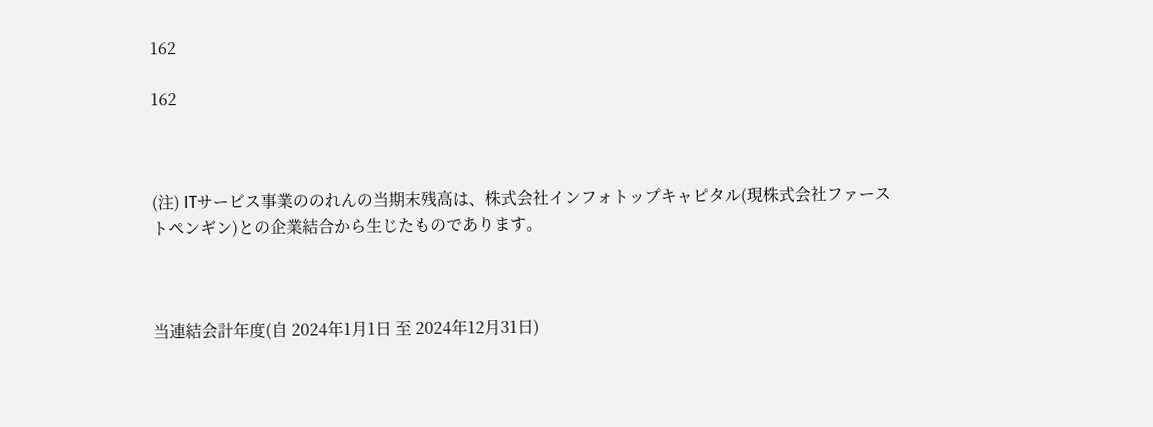162

162



(注) ITサービス事業ののれんの当期末残高は、株式会社インフォトップキャピタル(現株式会社ファーストペンギン)との企業結合から生じたものであります。



当連結会計年度(自 2024年1月1日 至 2024年12月31日)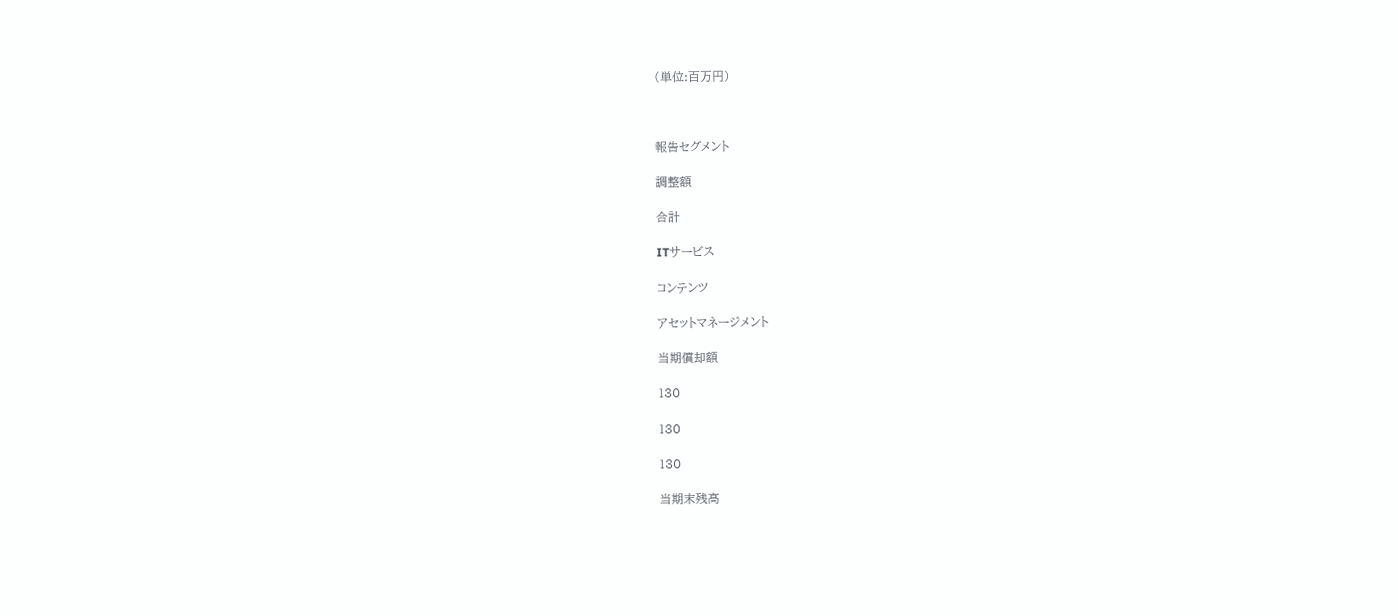(単位:百万円)



報告セグメント

調整額

合計

ITサービス

コンテンツ

アセットマネージメント

当期償却額

130

130

130

当期末残高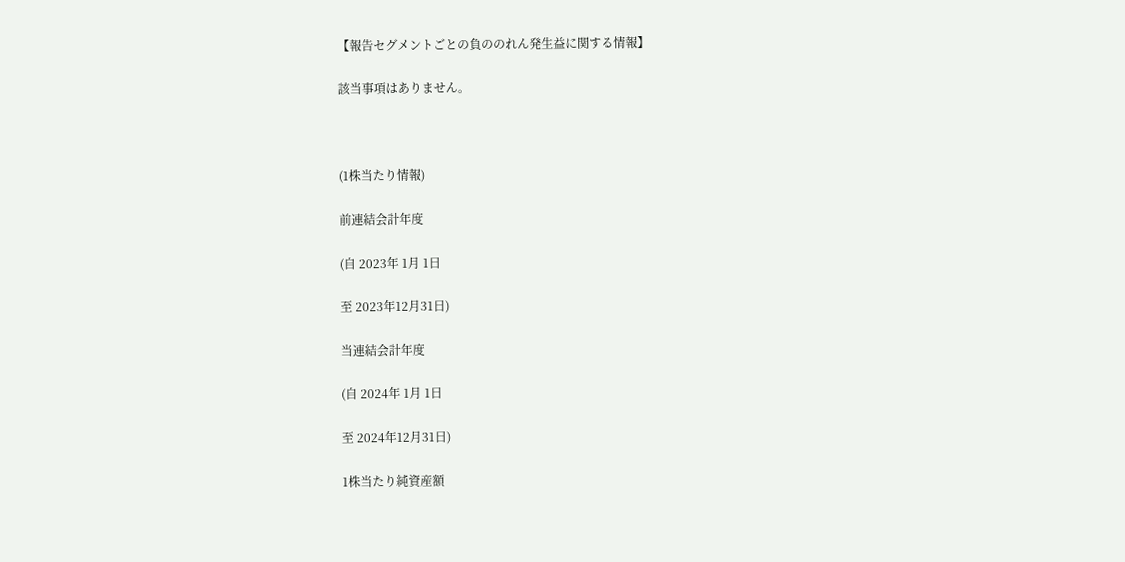【報告セグメントごとの負ののれん発生益に関する情報】

該当事項はありません。



(1株当たり情報)

前連結会計年度

(自 2023年 1月 1日

至 2023年12月31日)

当連結会計年度

(自 2024年 1月 1日

至 2024年12月31日)

1株当たり純資産額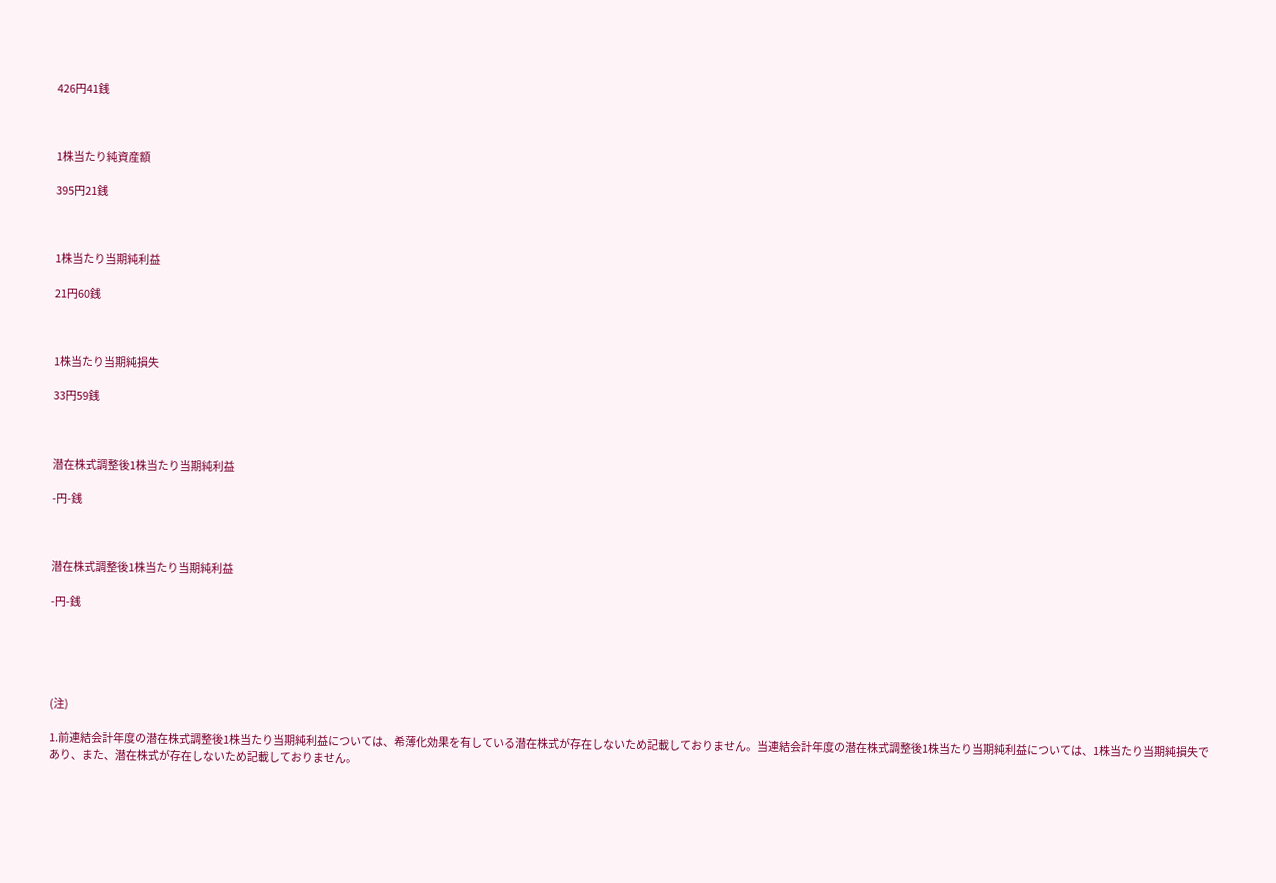426円41銭



1株当たり純資産額

395円21銭



1株当たり当期純利益

21円60銭



1株当たり当期純損失

33円59銭



潜在株式調整後1株当たり当期純利益

-円-銭



潜在株式調整後1株当たり当期純利益

-円-銭





(注)

1.前連結会計年度の潜在株式調整後1株当たり当期純利益については、希薄化効果を有している潜在株式が存在しないため記載しておりません。当連結会計年度の潜在株式調整後1株当たり当期純利益については、1株当たり当期純損失であり、また、潜在株式が存在しないため記載しておりません。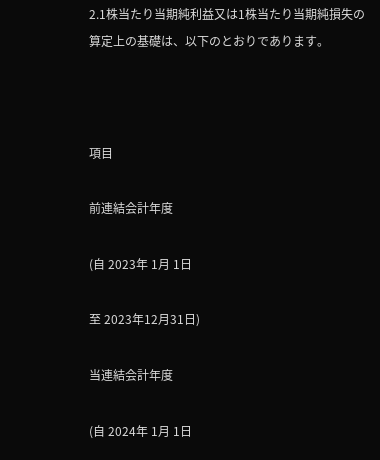2.1株当たり当期純利益又は1株当たり当期純損失の算定上の基礎は、以下のとおりであります。



項目

前連結会計年度

(自 2023年 1月 1日

至 2023年12月31日)

当連結会計年度

(自 2024年 1月 1日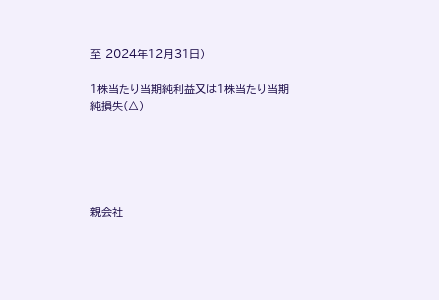至 2024年12月31日)

1株当たり当期純利益又は1株当たり当期純損失(△)





親会社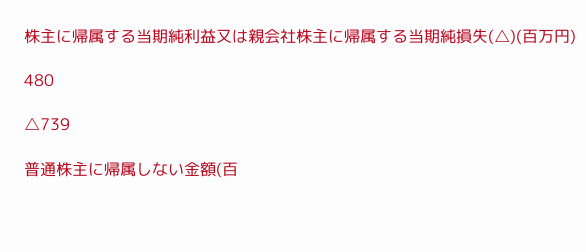株主に帰属する当期純利益又は親会社株主に帰属する当期純損失(△)(百万円)

480

△739

普通株主に帰属しない金額(百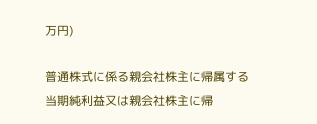万円)

普通株式に係る親会社株主に帰属する当期純利益又は親会社株主に帰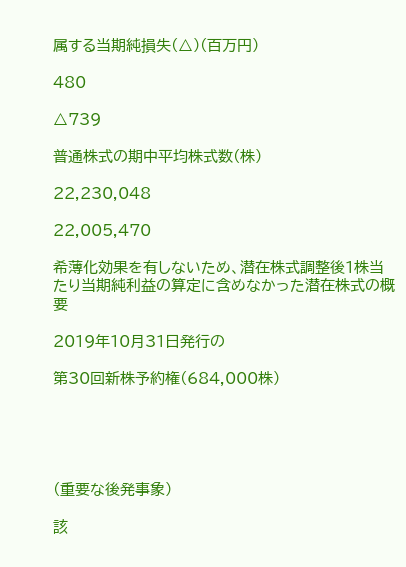属する当期純損失(△)(百万円)

480

△739

普通株式の期中平均株式数(株)

22,230,048

22,005,470

希薄化効果を有しないため、潜在株式調整後1株当たり当期純利益の算定に含めなかった潜在株式の概要

2019年10月31日発行の

第30回新株予約権(684,000株)





(重要な後発事象)

該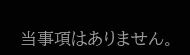当事項はありません。